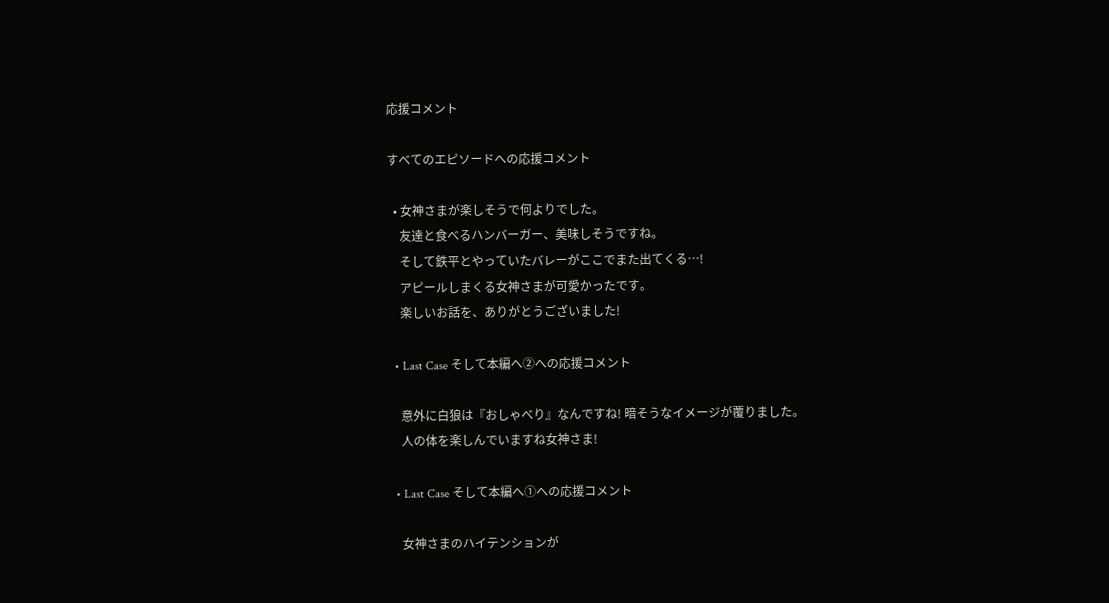応援コメント

すべてのエピソードへの応援コメント

  • 女神さまが楽しそうで何よりでした。
    友達と食べるハンバーガー、美味しそうですね。
    そして鉄平とやっていたバレーがここでまた出てくる…!
    アピールしまくる女神さまが可愛かったです。
    楽しいお話を、ありがとうございました!

  • Last Case そして本編へ②への応援コメント

    意外に白狼は『おしゃべり』なんですね! 暗そうなイメージが覆りました。
    人の体を楽しんでいますね女神さま!

  • Last Case そして本編へ①への応援コメント

    女神さまのハイテンションが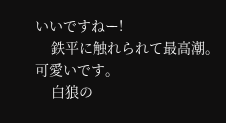いいですねー!
    鉄平に触れられて最高潮。可愛いです。
    白狼の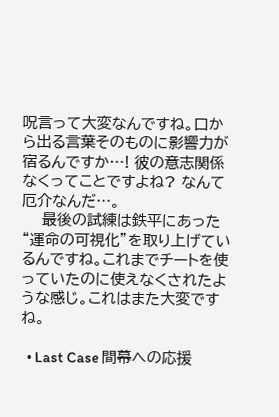呪言って大変なんですね。口から出る言葉そのものに影響力が宿るんですか…! 彼の意志関係なくってことですよね? なんて厄介なんだ…。
    最後の試練は鉄平にあった“運命の可視化”を取り上げているんですね。これまでチートを使っていたのに使えなくされたような感じ。これはまた大変ですね。

  • Last Case 間幕への応援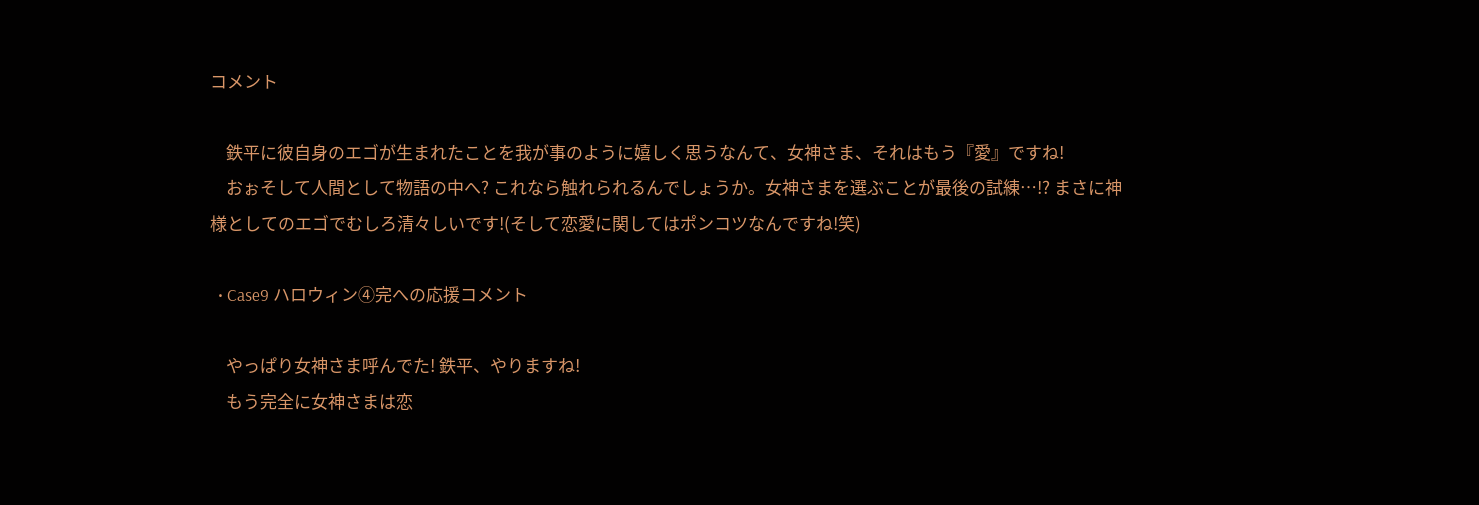コメント

    鉄平に彼自身のエゴが生まれたことを我が事のように嬉しく思うなんて、女神さま、それはもう『愛』ですね!
    おぉそして人間として物語の中へ? これなら触れられるんでしょうか。女神さまを選ぶことが最後の試練…!? まさに神様としてのエゴでむしろ清々しいです!(そして恋愛に関してはポンコツなんですね!笑)

  • Case9 ハロウィン④完への応援コメント

    やっぱり女神さま呼んでた! 鉄平、やりますね!
    もう完全に女神さまは恋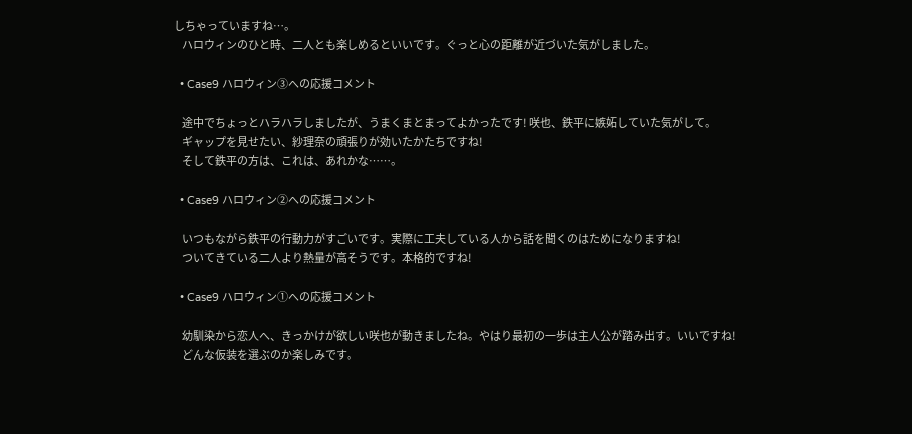しちゃっていますね…。
    ハロウィンのひと時、二人とも楽しめるといいです。ぐっと心の距離が近づいた気がしました。

  • Case9 ハロウィン③への応援コメント

    途中でちょっとハラハラしましたが、うまくまとまってよかったです! 咲也、鉄平に嫉妬していた気がして。
    ギャップを見せたい、紗理奈の頑張りが効いたかたちですね!
    そして鉄平の方は、これは、あれかな……。

  • Case9 ハロウィン②への応援コメント

    いつもながら鉄平の行動力がすごいです。実際に工夫している人から話を聞くのはためになりますね!
    ついてきている二人より熱量が高そうです。本格的ですね!

  • Case9 ハロウィン①への応援コメント

    幼馴染から恋人へ、きっかけが欲しい咲也が動きましたね。やはり最初の一歩は主人公が踏み出す。いいですね!
    どんな仮装を選ぶのか楽しみです。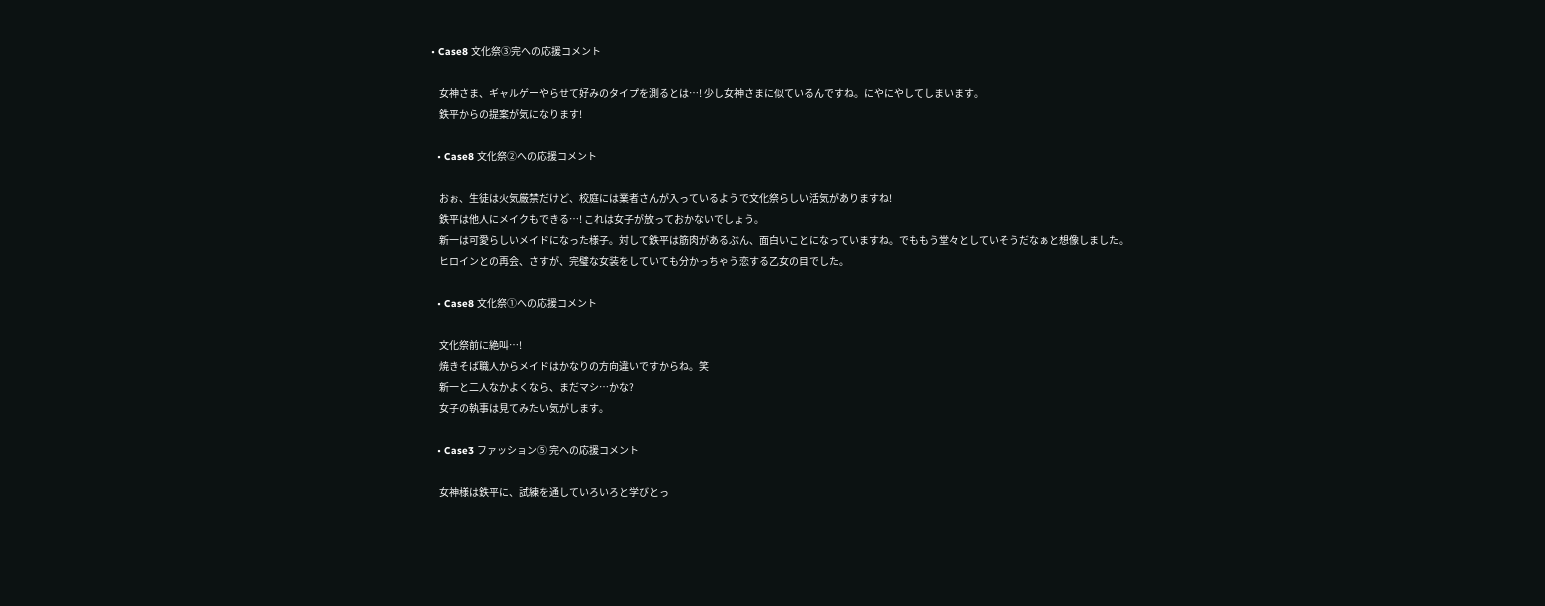• Case8 文化祭③完への応援コメント

    女神さま、ギャルゲーやらせて好みのタイプを測るとは…! 少し女神さまに似ているんですね。にやにやしてしまいます。
    鉄平からの提案が気になります!

  • Case8 文化祭②への応援コメント

    おぉ、生徒は火気厳禁だけど、校庭には業者さんが入っているようで文化祭らしい活気がありますね!
    鉄平は他人にメイクもできる…! これは女子が放っておかないでしょう。
    新一は可愛らしいメイドになった様子。対して鉄平は筋肉があるぶん、面白いことになっていますね。でももう堂々としていそうだなぁと想像しました。
    ヒロインとの再会、さすが、完璧な女装をしていても分かっちゃう恋する乙女の目でした。

  • Case8 文化祭①への応援コメント

    文化祭前に絶叫…!
    焼きそば職人からメイドはかなりの方向違いですからね。笑
    新一と二人なかよくなら、まだマシ…かな?
    女子の執事は見てみたい気がします。

  • Case3 ファッション⑤ 完への応援コメント

    女神様は鉄平に、試練を通していろいろと学びとっ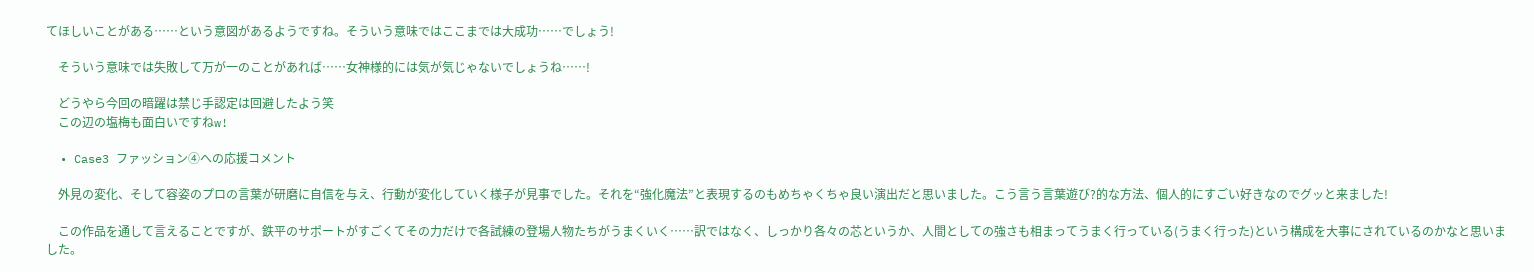てほしいことがある……という意図があるようですね。そういう意味ではここまでは大成功……でしょう!

    そういう意味では失敗して万が一のことがあれば……女神様的には気が気じゃないでしょうね……!

    どうやら今回の暗躍は禁じ手認定は回避したよう笑
    この辺の塩梅も面白いですねw!

  • Case3 ファッション④への応援コメント

    外見の変化、そして容姿のプロの言葉が研磨に自信を与え、行動が変化していく様子が見事でした。それを“強化魔法”と表現するのもめちゃくちゃ良い演出だと思いました。こう言う言葉遊び?的な方法、個人的にすごい好きなのでグッと来ました!

    この作品を通して言えることですが、鉄平のサポートがすごくてその力だけで各試練の登場人物たちがうまくいく……訳ではなく、しっかり各々の芯というか、人間としての強さも相まってうまく行っている(うまく行った)という構成を大事にされているのかなと思いました。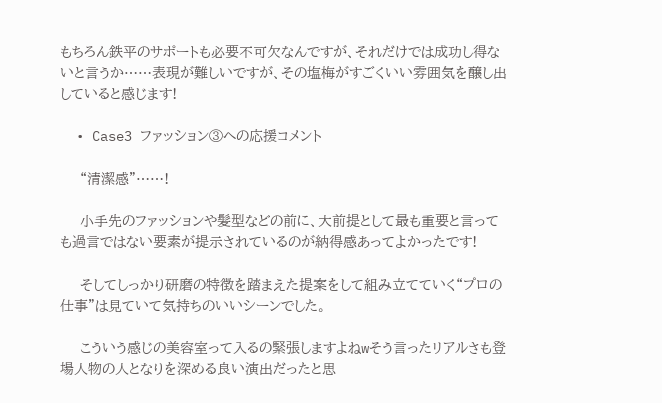もちろん鉄平のサポートも必要不可欠なんですが、それだけでは成功し得ないと言うか……表現が難しいですが、その塩梅がすごくいい雰囲気を醸し出していると感じます!

  • Case3 ファッション③への応援コメント

    “清潔感”……!

    小手先のファッションや髪型などの前に、大前提として最も重要と言っても過言ではない要素が提示されているのが納得感あってよかったです!

    そしてしっかり研磨の特徴を踏まえた提案をして組み立てていく“プロの仕事”は見ていて気持ちのいいシーンでした。

    こういう感じの美容室って入るの緊張しますよねwそう言ったリアルさも登場人物の人となりを深める良い演出だったと思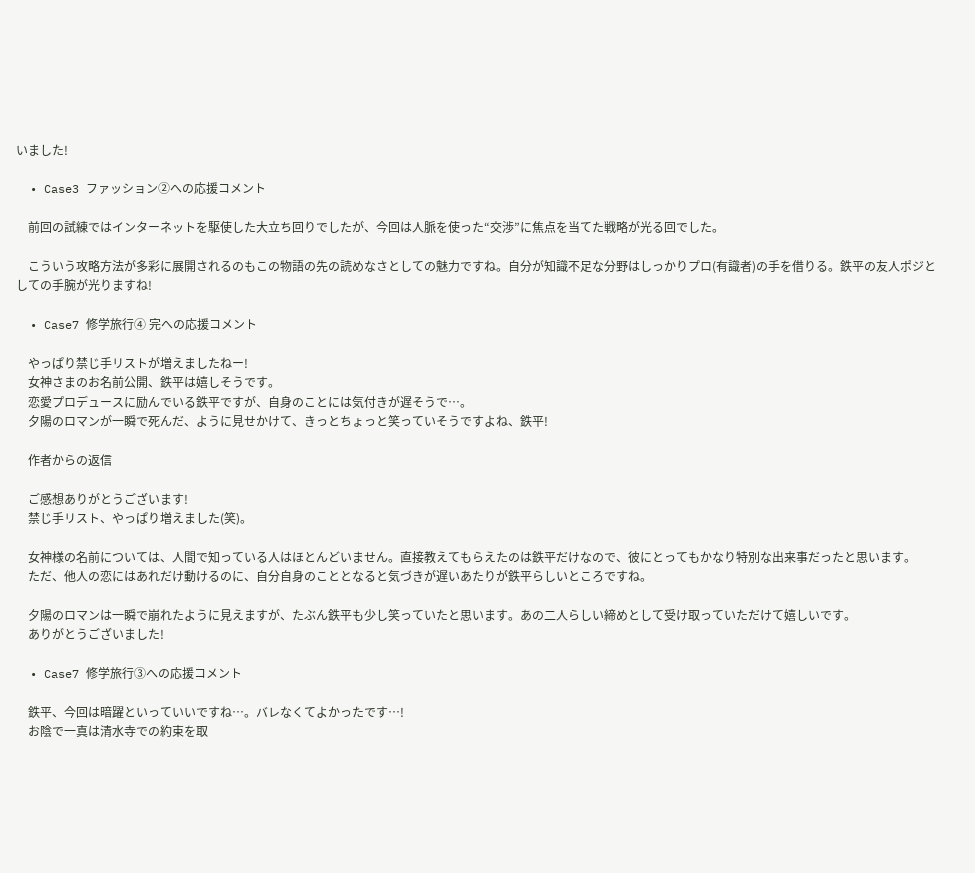いました!

  • Case3 ファッション②への応援コメント

    前回の試練ではインターネットを駆使した大立ち回りでしたが、今回は人脈を使った“交渉”に焦点を当てた戦略が光る回でした。

    こういう攻略方法が多彩に展開されるのもこの物語の先の読めなさとしての魅力ですね。自分が知識不足な分野はしっかりプロ(有識者)の手を借りる。鉄平の友人ポジとしての手腕が光りますね!

  • Case7 修学旅行④ 完への応援コメント

    やっぱり禁じ手リストが増えましたねー!
    女神さまのお名前公開、鉄平は嬉しそうです。
    恋愛プロデュースに励んでいる鉄平ですが、自身のことには気付きが遅そうで…。
    夕陽のロマンが一瞬で死んだ、ように見せかけて、きっとちょっと笑っていそうですよね、鉄平!

    作者からの返信

    ご感想ありがとうございます!
    禁じ手リスト、やっぱり増えました(笑)。

    女神様の名前については、人間で知っている人はほとんどいません。直接教えてもらえたのは鉄平だけなので、彼にとってもかなり特別な出来事だったと思います。
    ただ、他人の恋にはあれだけ動けるのに、自分自身のこととなると気づきが遅いあたりが鉄平らしいところですね。

    夕陽のロマンは一瞬で崩れたように見えますが、たぶん鉄平も少し笑っていたと思います。あの二人らしい締めとして受け取っていただけて嬉しいです。
    ありがとうございました!

  • Case7 修学旅行③への応援コメント

    鉄平、今回は暗躍といっていいですね…。バレなくてよかったです…!
    お陰で一真は清水寺での約束を取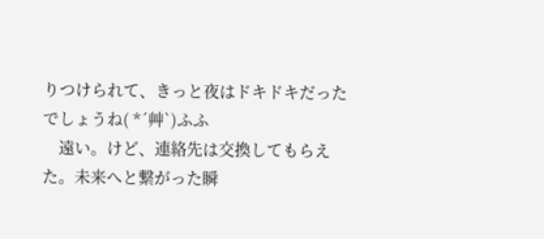りつけられて、きっと夜はドキドキだったでしょうね( *´艸`)ふふ
    遠い。けど、連絡先は交換してもらえた。未来へと繋がった瞬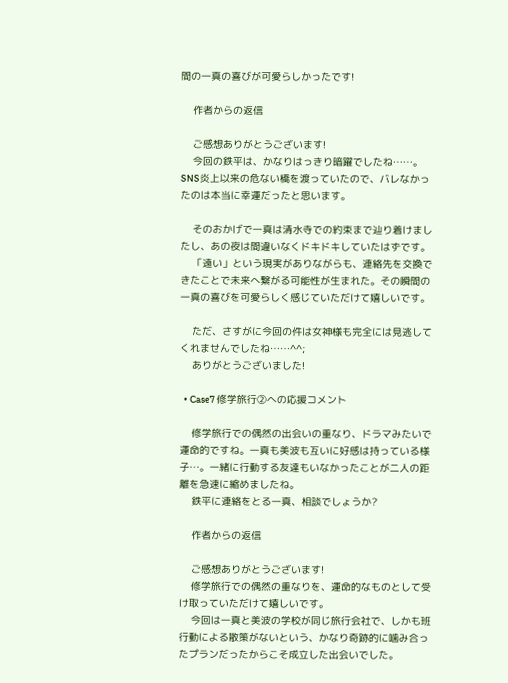間の一真の喜びが可愛らしかったです!

    作者からの返信

    ご感想ありがとうございます!
    今回の鉄平は、かなりはっきり暗躍でしたね……。SNS炎上以来の危ない橋を渡っていたので、バレなかったのは本当に幸運だったと思います。

    そのおかげで一真は清水寺での約束まで辿り着けましたし、あの夜は間違いなくドキドキしていたはずです。
    「遠い」という現実がありながらも、連絡先を交換できたことで未来へ繋がる可能性が生まれた。その瞬間の一真の喜びを可愛らしく感じていただけて嬉しいです。

    ただ、さすがに今回の件は女神様も完全には見逃してくれませんでしたね……^^;
    ありがとうございました!

  • Case7 修学旅行②への応援コメント

    修学旅行での偶然の出会いの重なり、ドラマみたいで運命的ですね。一真も美波も互いに好感は持っている様子…。一緒に行動する友達もいなかったことが二人の距離を急速に縮めましたね。
    鉄平に連絡をとる一真、相談でしょうか?

    作者からの返信

    ご感想ありがとうございます!
    修学旅行での偶然の重なりを、運命的なものとして受け取っていただけて嬉しいです。
    今回は一真と美波の学校が同じ旅行会社で、しかも班行動による散策がないという、かなり奇跡的に噛み合ったプランだったからこそ成立した出会いでした。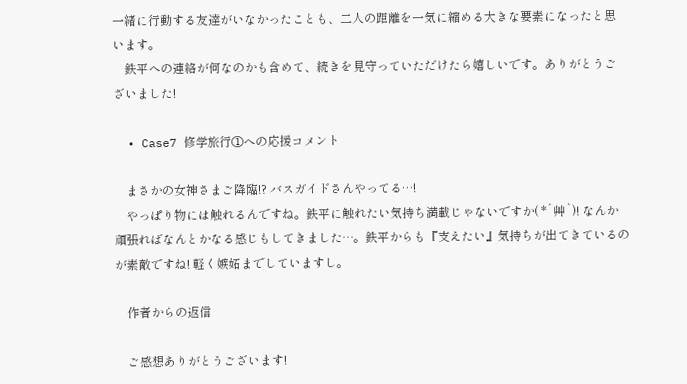一緒に行動する友達がいなかったことも、二人の距離を一気に縮める大きな要素になったと思います。
    鉄平への連絡が何なのかも含めて、続きを見守っていただけたら嬉しいです。ありがとうございました!

  • Case7 修学旅行①への応援コメント

    まさかの女神さまご降臨!? バスガイドさんやってる…!
    やっぱり物には触れるんですね。鉄平に触れたい気持ち満載じゃないですか( *´艸`)! なんか頑張ればなんとかなる感じもしてきました…。鉄平からも『支えたい』気持ちが出てきているのが素敵ですね! 軽く嫉妬までしていますし。

    作者からの返信

    ご感想ありがとうございます!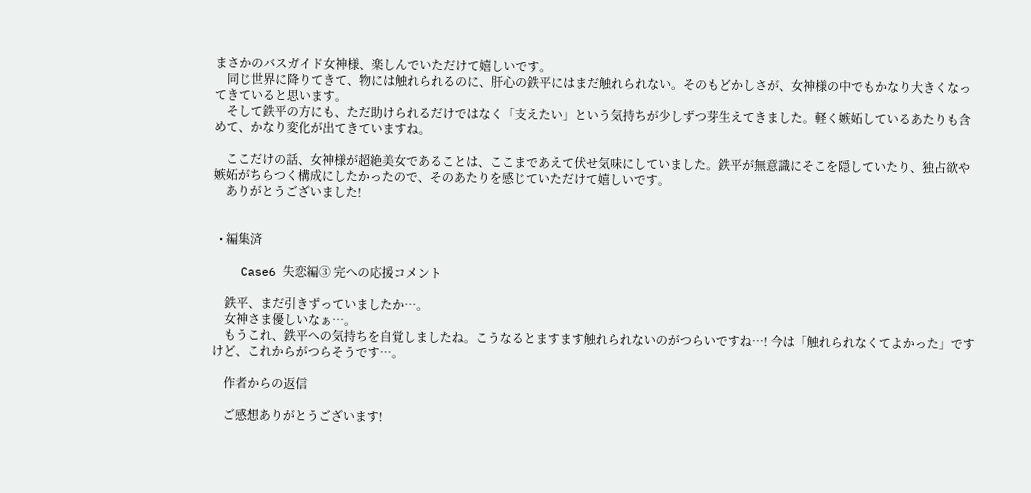まさかのバスガイド女神様、楽しんでいただけて嬉しいです。
    同じ世界に降りてきて、物には触れられるのに、肝心の鉄平にはまだ触れられない。そのもどかしさが、女神様の中でもかなり大きくなってきていると思います。
    そして鉄平の方にも、ただ助けられるだけではなく「支えたい」という気持ちが少しずつ芽生えてきました。軽く嫉妬しているあたりも含めて、かなり変化が出てきていますね。

    ここだけの話、女神様が超絶美女であることは、ここまであえて伏せ気味にしていました。鉄平が無意識にそこを隠していたり、独占欲や嫉妬がちらつく構成にしたかったので、そのあたりを感じていただけて嬉しいです。
    ありがとうございました!


  • 編集済

    Case6 失恋編③ 完への応援コメント

    鉄平、まだ引きずっていましたか…。
    女神さま優しいなぁ…。
    もうこれ、鉄平への気持ちを自覚しましたね。こうなるとますます触れられないのがつらいですね…! 今は「触れられなくてよかった」ですけど、これからがつらそうです…。

    作者からの返信

    ご感想ありがとうございます!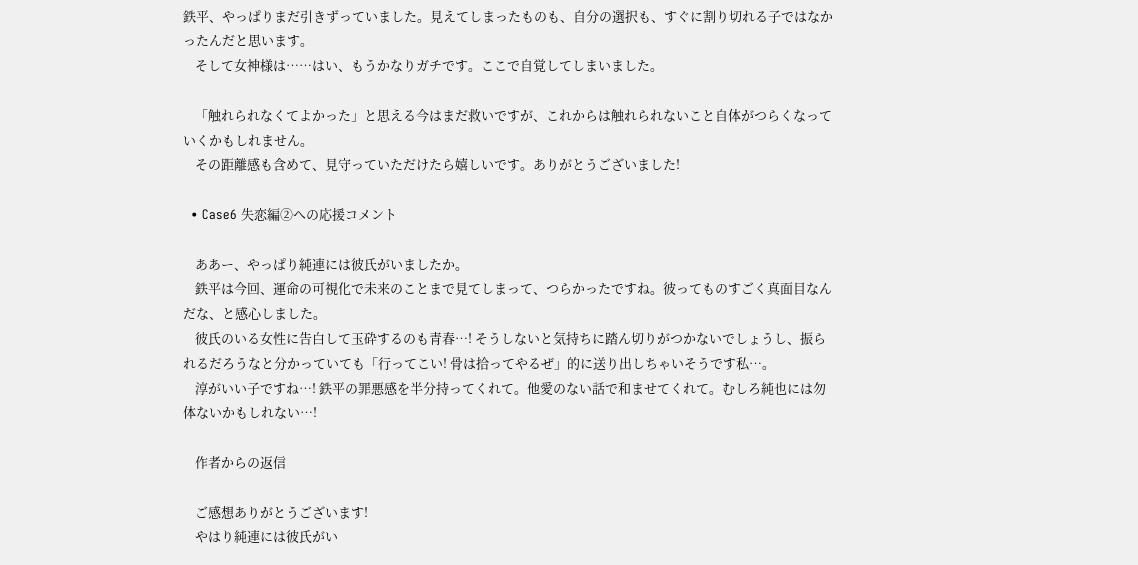鉄平、やっぱりまだ引きずっていました。見えてしまったものも、自分の選択も、すぐに割り切れる子ではなかったんだと思います。
    そして女神様は……はい、もうかなりガチです。ここで自覚してしまいました。

    「触れられなくてよかった」と思える今はまだ救いですが、これからは触れられないこと自体がつらくなっていくかもしれません。
    その距離感も含めて、見守っていただけたら嬉しいです。ありがとうございました!

  • Case6 失恋編②への応援コメント

    ああー、やっぱり純連には彼氏がいましたか。
    鉄平は今回、運命の可視化で未来のことまで見てしまって、つらかったですね。彼ってものすごく真面目なんだな、と感心しました。
    彼氏のいる女性に告白して玉砕するのも青春…! そうしないと気持ちに踏ん切りがつかないでしょうし、振られるだろうなと分かっていても「行ってこい! 骨は拾ってやるぜ」的に送り出しちゃいそうです私…。
    淳がいい子ですね…! 鉄平の罪悪感を半分持ってくれて。他愛のない話で和ませてくれて。むしろ純也には勿体ないかもしれない…!

    作者からの返信

    ご感想ありがとうございます!
    やはり純連には彼氏がい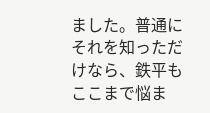ました。普通にそれを知っただけなら、鉄平もここまで悩ま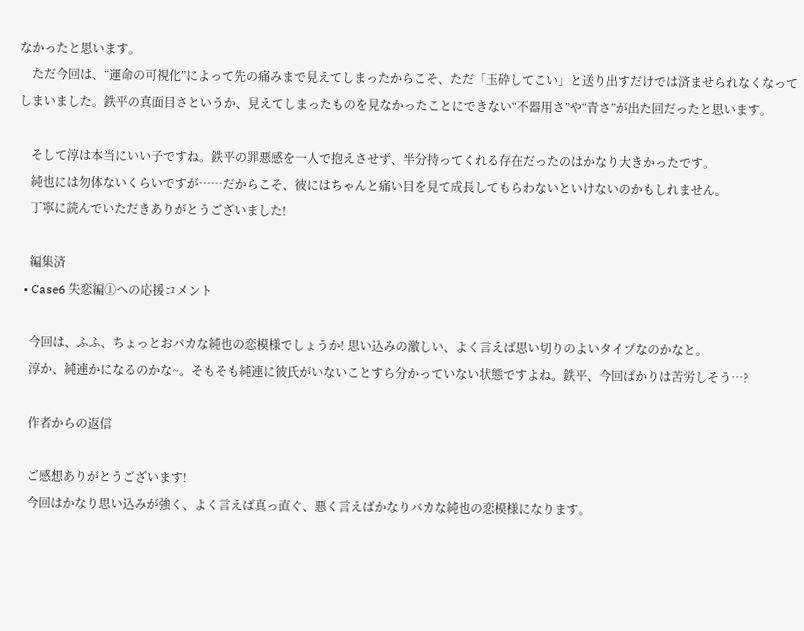なかったと思います。
    ただ今回は、“運命の可視化”によって先の痛みまで見えてしまったからこそ、ただ「玉砕してこい」と送り出すだけでは済ませられなくなってしまいました。鉄平の真面目さというか、見えてしまったものを見なかったことにできない“不器用さ”や“青さ”が出た回だったと思います。

    そして淳は本当にいい子ですね。鉄平の罪悪感を一人で抱えさせず、半分持ってくれる存在だったのはかなり大きかったです。
    純也には勿体ないくらいですが……だからこそ、彼にはちゃんと痛い目を見て成長してもらわないといけないのかもしれません。
    丁寧に読んでいただきありがとうございました!

    編集済
  • Case6 失恋編①への応援コメント

    今回は、ふふ、ちょっとおバカな純也の恋模様でしょうか! 思い込みの激しい、よく言えば思い切りのよいタイプなのかなと。
    淳か、純連かになるのかな~。そもそも純連に彼氏がいないことすら分かっていない状態ですよね。鉄平、今回ばかりは苦労しそう…?

    作者からの返信

    ご感想ありがとうございます!
    今回はかなり思い込みが強く、よく言えば真っ直ぐ、悪く言えばかなりバカな純也の恋模様になります。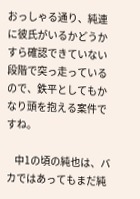おっしゃる通り、純連に彼氏がいるかどうかすら確認できていない段階で突っ走っているので、鉄平としてもかなり頭を抱える案件ですね。

    中1の頃の純也は、バカではあってもまだ純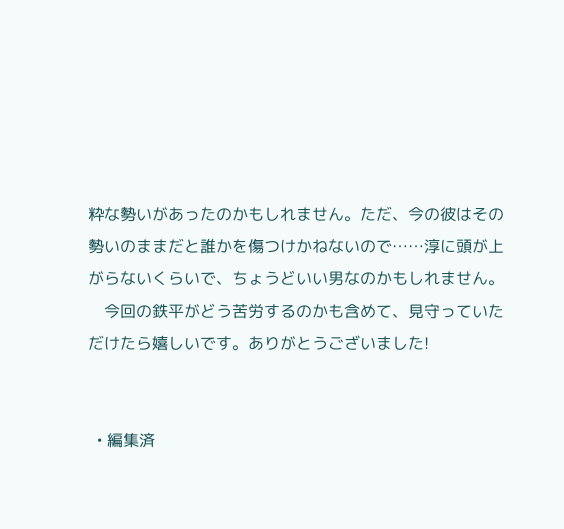粋な勢いがあったのかもしれません。ただ、今の彼はその勢いのままだと誰かを傷つけかねないので……淳に頭が上がらないくらいで、ちょうどいい男なのかもしれません。
    今回の鉄平がどう苦労するのかも含めて、見守っていただけたら嬉しいです。ありがとうございました!


  • 編集済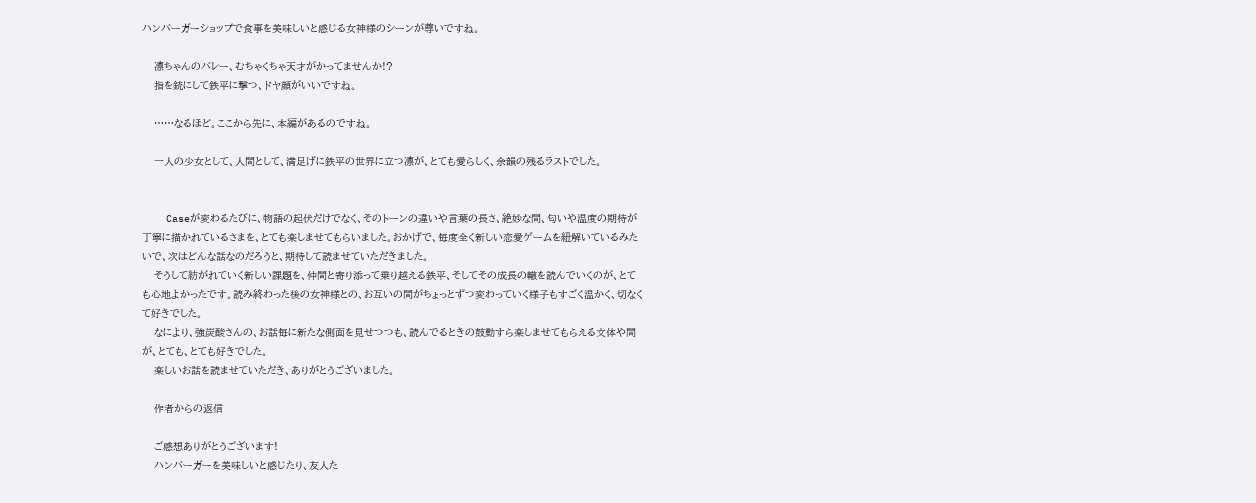ハンバーガーショップで食事を美味しいと感じる女神様のシーンが尊いですね。

    凛ちゃんのバレー、むちゃくちゃ天才がかってませんか!?
    指を銃にして鉄平に撃つ、ドヤ顔がいいですね。

    ……なるほど。ここから先に、本編があるのですね。

    一人の少女として、人間として、満足げに鉄平の世界に立つ凛が、とても愛らしく、余韻の残るラストでした。


    Caseが変わるたびに、物語の起伏だけでなく、そのトーンの違いや言葉の長さ、絶妙な間、匂いや温度の期待が丁寧に描かれているさまを、とても楽しませてもらいました。おかげで、毎度全く新しい恋愛ゲームを紐解いているみたいで、次はどんな話なのだろうと、期待して読ませていただきました。
    そうして紡がれていく新しい課題を、仲間と寄り添って乗り越える鉄平、そしてその成長の轍を読んでいくのが、とても心地よかったです。読み終わった後の女神様との、お互いの間がちょっとずつ変わっていく様子もすごく温かく、切なくて好きでした。
    なにより、強炭酸さんの、お話毎に新たな側面を見せつつも、読んでるときの鼓動すら楽しませてもらえる文体や間が、とても、とても好きでした。
    楽しいお話を読ませていただき、ありがとうございました。

    作者からの返信

    ご感想ありがとうございます!
    ハンバーガーを美味しいと感じたり、友人た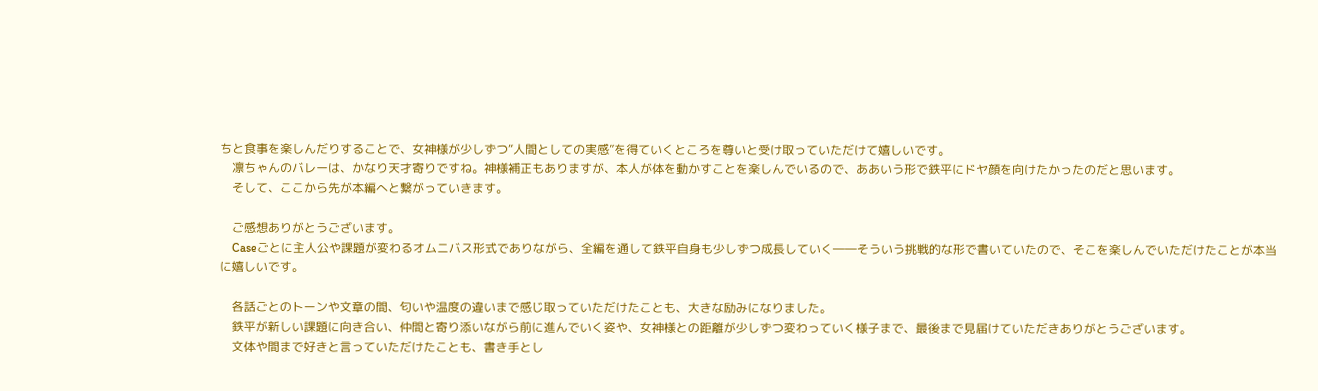ちと食事を楽しんだりすることで、女神様が少しずつ“人間としての実感”を得ていくところを尊いと受け取っていただけて嬉しいです。
    凛ちゃんのバレーは、かなり天才寄りですね。神様補正もありますが、本人が体を動かすことを楽しんでいるので、ああいう形で鉄平にドヤ顔を向けたかったのだと思います。
    そして、ここから先が本編へと繋がっていきます。

    ご感想ありがとうございます。
    Caseごとに主人公や課題が変わるオムニバス形式でありながら、全編を通して鉄平自身も少しずつ成長していく――そういう挑戦的な形で書いていたので、そこを楽しんでいただけたことが本当に嬉しいです。

    各話ごとのトーンや文章の間、匂いや温度の違いまで感じ取っていただけたことも、大きな励みになりました。
    鉄平が新しい課題に向き合い、仲間と寄り添いながら前に進んでいく姿や、女神様との距離が少しずつ変わっていく様子まで、最後まで見届けていただきありがとうございます。
    文体や間まで好きと言っていただけたことも、書き手とし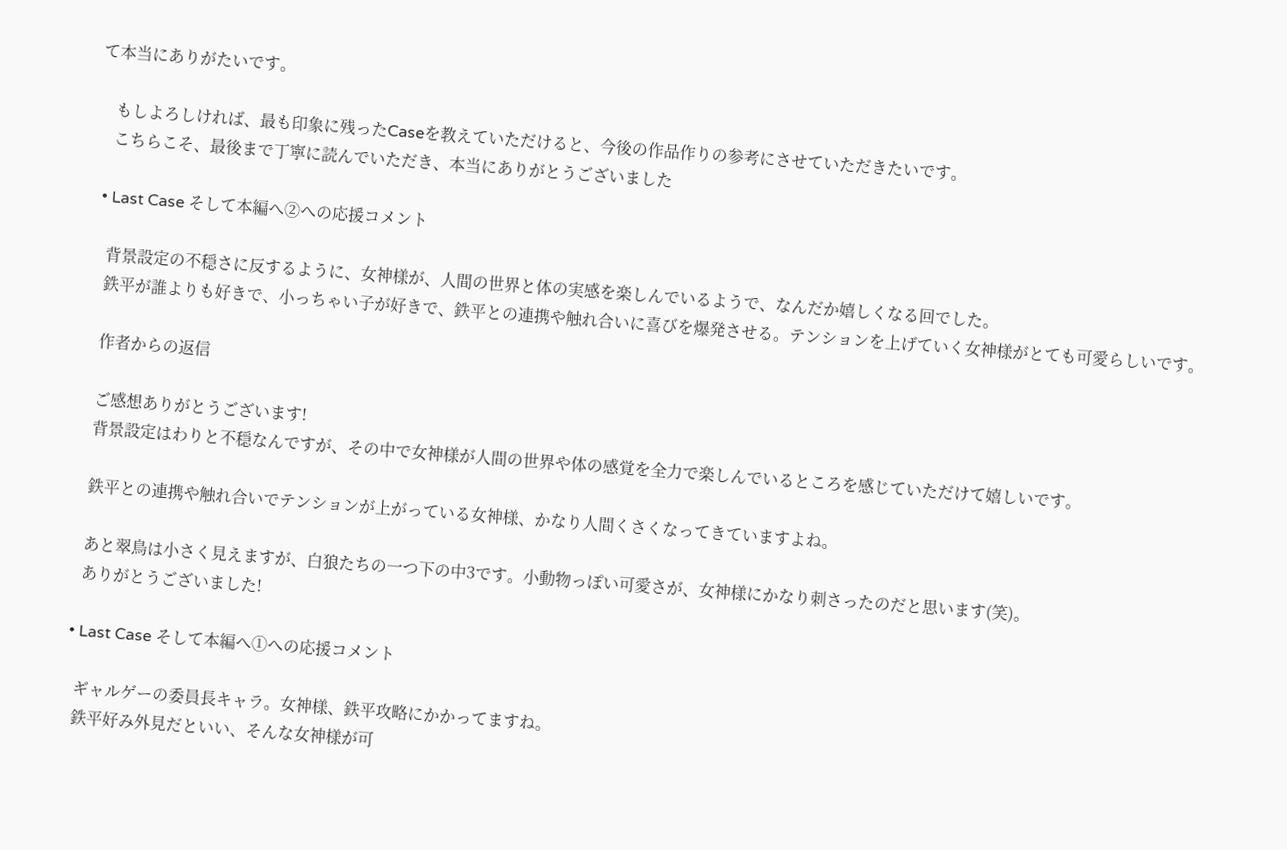て本当にありがたいです。

    もしよろしければ、最も印象に残ったCaseを教えていただけると、今後の作品作りの参考にさせていただきたいです。
    こちらこそ、最後まで丁寧に読んでいただき、本当にありがとうございました

  • Last Case そして本編へ②への応援コメント

    背景設定の不穏さに反するように、女神様が、人間の世界と体の実感を楽しんでいるようで、なんだか嬉しくなる回でした。
    鉄平が誰よりも好きで、小っちゃい子が好きで、鉄平との連携や触れ合いに喜びを爆発させる。テンションを上げていく女神様がとても可愛らしいです。

    作者からの返信

    ご感想ありがとうございます!
    背景設定はわりと不穏なんですが、その中で女神様が人間の世界や体の感覚を全力で楽しんでいるところを感じていただけて嬉しいです。

    鉄平との連携や触れ合いでテンションが上がっている女神様、かなり人間くさくなってきていますよね。

    あと翠鳥は小さく見えますが、白狼たちの一つ下の中3です。小動物っぽい可愛さが、女神様にかなり刺さったのだと思います(笑)。
    ありがとうございました!

  • Last Case そして本編へ①への応援コメント

    ギャルゲーの委員長キャラ。女神様、鉄平攻略にかかってますね。
    鉄平好み外見だといい、そんな女神様が可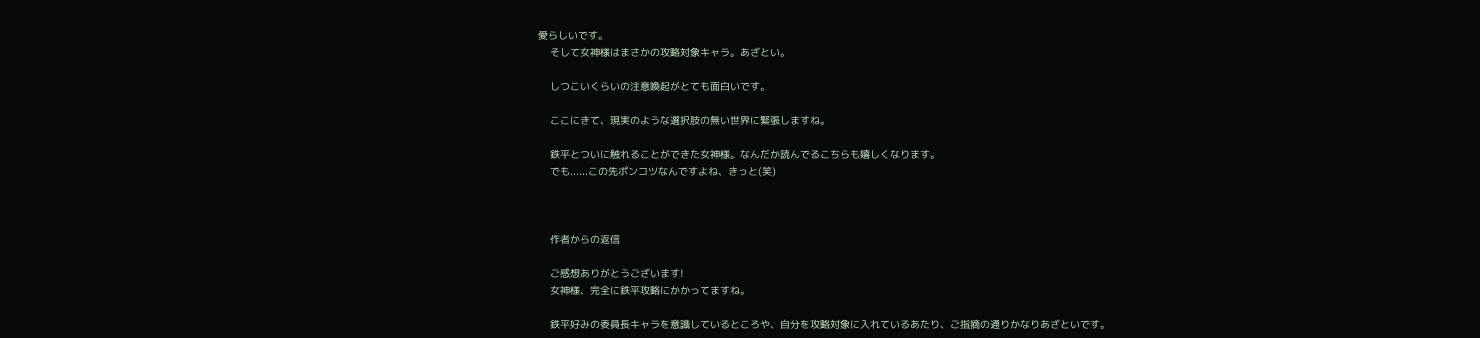愛らしいです。
    そして女神様はまさかの攻略対象キャラ。あざとい。

    しつこいくらいの注意喚起がとても面白いです。

    ここにきて、現実のような選択肢の無い世界に緊張しますね。

    鉄平とついに触れることができた女神様。なんだか読んでるこちらも嬉しくなります。
    でも......この先ポンコツなんですよね、きっと(笑)



    作者からの返信

    ご感想ありがとうございます!
    女神様、完全に鉄平攻略にかかってますね。

    鉄平好みの委員長キャラを意識しているところや、自分を攻略対象に入れているあたり、ご指摘の通りかなりあざといです。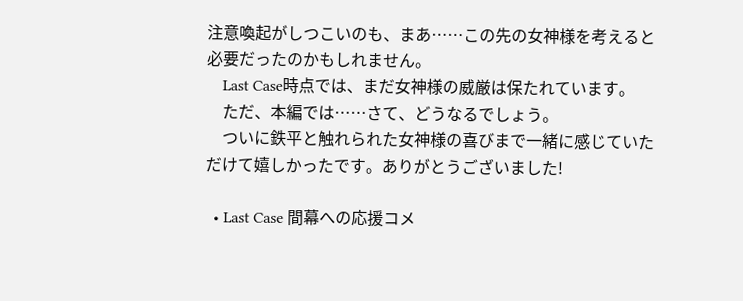注意喚起がしつこいのも、まあ……この先の女神様を考えると必要だったのかもしれません。
    Last Case時点では、まだ女神様の威厳は保たれています。
    ただ、本編では……さて、どうなるでしょう。
    ついに鉄平と触れられた女神様の喜びまで一緒に感じていただけて嬉しかったです。ありがとうございました!

  • Last Case 間幕への応援コメ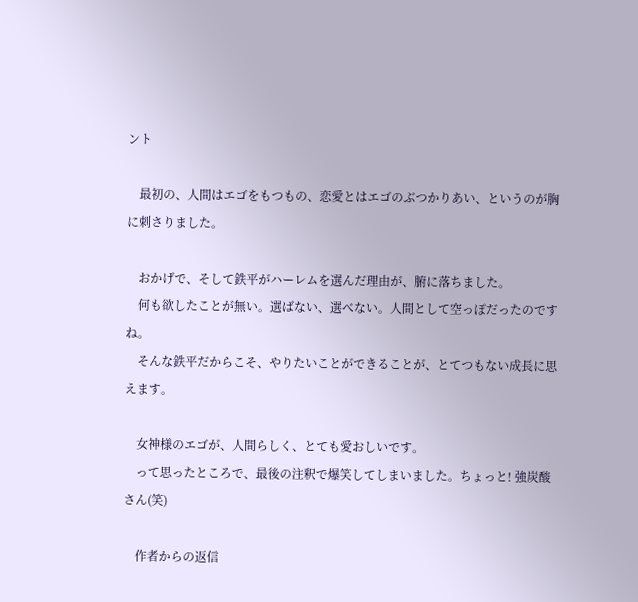ント

    最初の、人間はエゴをもつもの、恋愛とはエゴのぶつかりあい、というのが胸に刺さりました。

    おかげで、そして鉄平がハーレムを選んだ理由が、腑に落ちました。
    何も欲したことが無い。選ばない、選べない。人間として空っぽだったのですね。
    そんな鉄平だからこそ、やりたいことができることが、とてつもない成長に思えます。

    女神様のエゴが、人間らしく、とても愛おしいです。
    って思ったところで、最後の注釈で爆笑してしまいました。ちょっと! 強炭酸さん(笑)

    作者からの返信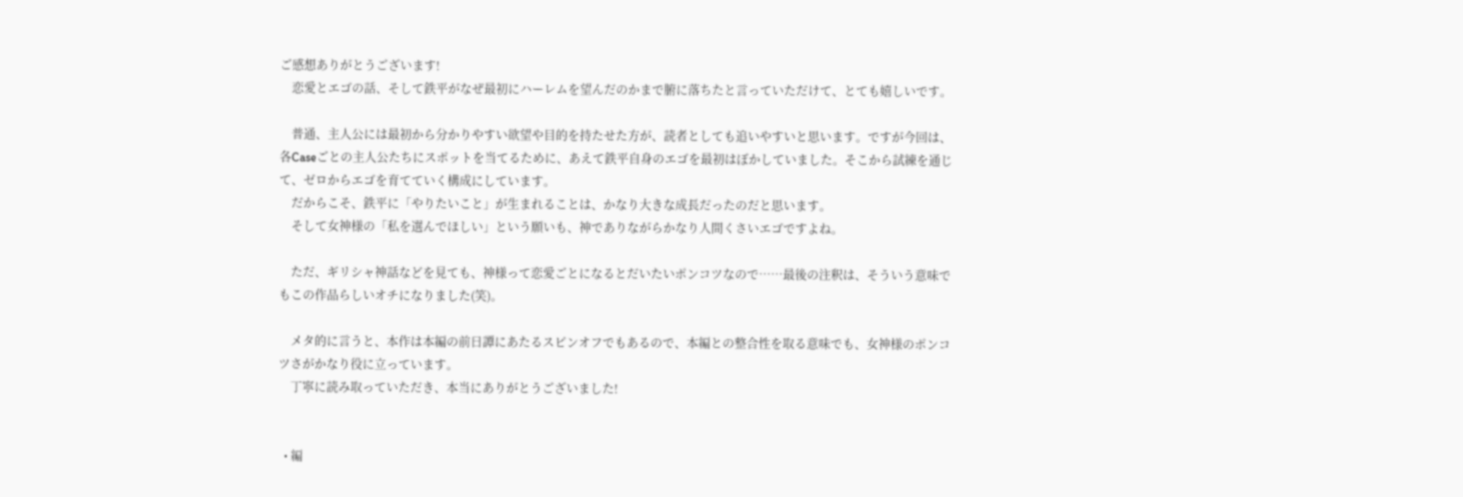ご感想ありがとうございます!
    恋愛とエゴの話、そして鉄平がなぜ最初にハーレムを望んだのかまで腑に落ちたと言っていただけて、とても嬉しいです。

    普通、主人公には最初から分かりやすい欲望や目的を持たせた方が、読者としても追いやすいと思います。ですが今回は、各Caseごとの主人公たちにスポットを当てるために、あえて鉄平自身のエゴを最初はぼかしていました。そこから試練を通じて、ゼロからエゴを育てていく構成にしています。
    だからこそ、鉄平に「やりたいこと」が生まれることは、かなり大きな成長だったのだと思います。
    そして女神様の「私を選んでほしい」という願いも、神でありながらかなり人間くさいエゴですよね。

    ただ、ギリシャ神話などを見ても、神様って恋愛ごとになるとだいたいポンコツなので……最後の注釈は、そういう意味でもこの作品らしいオチになりました(笑)。

    メタ的に言うと、本作は本編の前日譚にあたるスピンオフでもあるので、本編との整合性を取る意味でも、女神様のポンコツさがかなり役に立っています。
    丁寧に読み取っていただき、本当にありがとうございました!


  • 編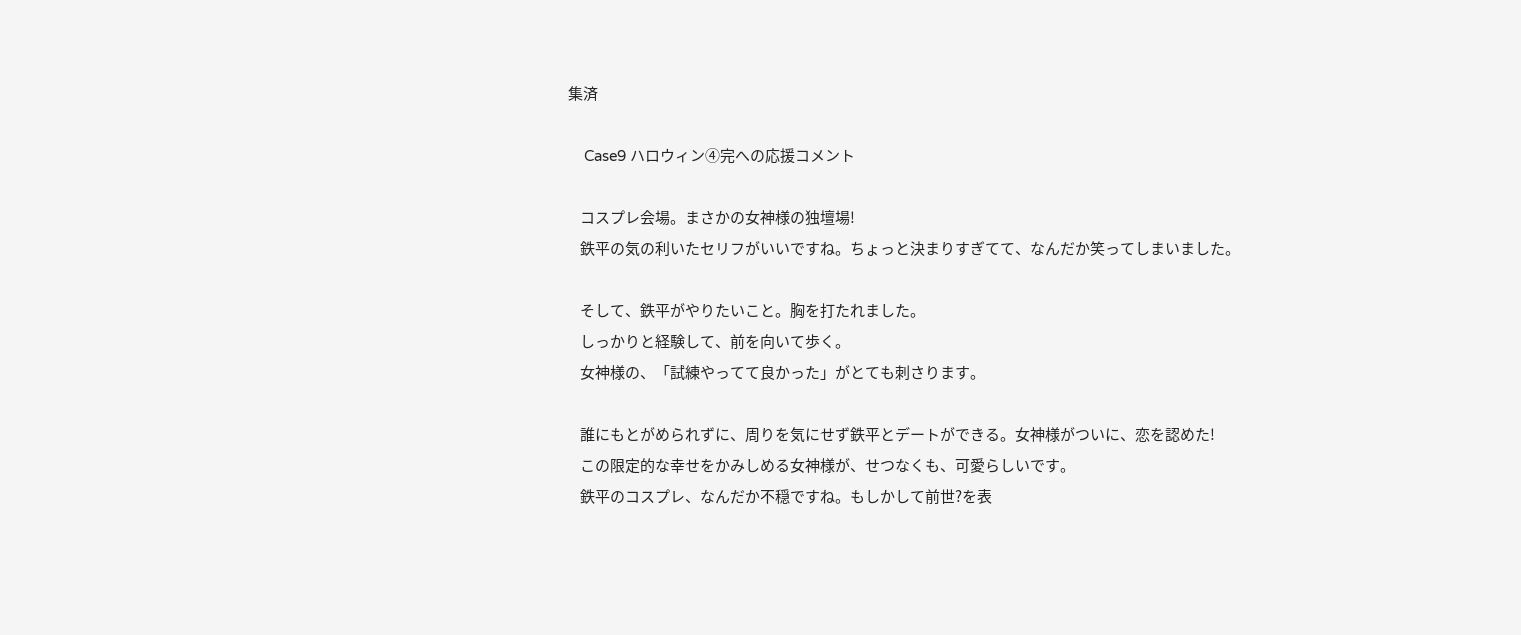集済

    Case9 ハロウィン④完への応援コメント

    コスプレ会場。まさかの女神様の独壇場!
    鉄平の気の利いたセリフがいいですね。ちょっと決まりすぎてて、なんだか笑ってしまいました。

    そして、鉄平がやりたいこと。胸を打たれました。
    しっかりと経験して、前を向いて歩く。
    女神様の、「試練やってて良かった」がとても刺さります。

    誰にもとがめられずに、周りを気にせず鉄平とデートができる。女神様がついに、恋を認めた!
    この限定的な幸せをかみしめる女神様が、せつなくも、可愛らしいです。
    鉄平のコスプレ、なんだか不穏ですね。もしかして前世?を表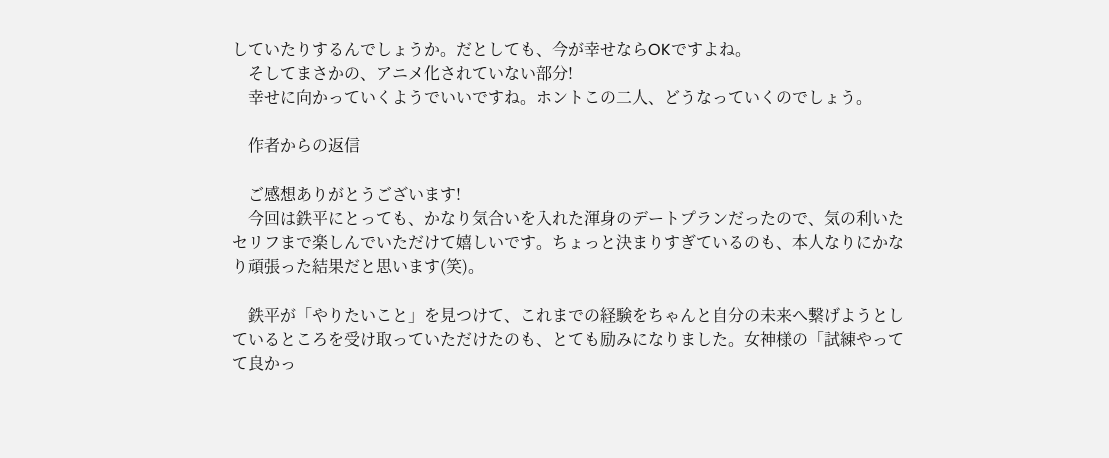していたりするんでしょうか。だとしても、今が幸せならOKですよね。
    そしてまさかの、アニメ化されていない部分!
    幸せに向かっていくようでいいですね。ホントこの二人、どうなっていくのでしょう。

    作者からの返信

    ご感想ありがとうございます!
    今回は鉄平にとっても、かなり気合いを入れた渾身のデートプランだったので、気の利いたセリフまで楽しんでいただけて嬉しいです。ちょっと決まりすぎているのも、本人なりにかなり頑張った結果だと思います(笑)。

    鉄平が「やりたいこと」を見つけて、これまでの経験をちゃんと自分の未来へ繋げようとしているところを受け取っていただけたのも、とても励みになりました。女神様の「試練やってて良かっ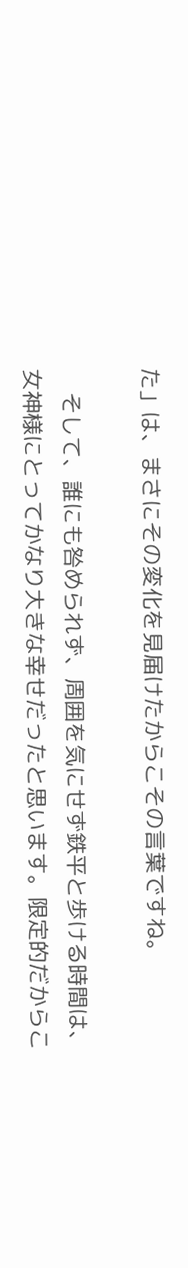た」は、まさにその変化を見届けたからこその言葉ですね。

    そして、誰にも咎められず、周囲を気にせず鉄平と歩ける時間は、女神様にとってかなり大きな幸せだったと思います。限定的だからこ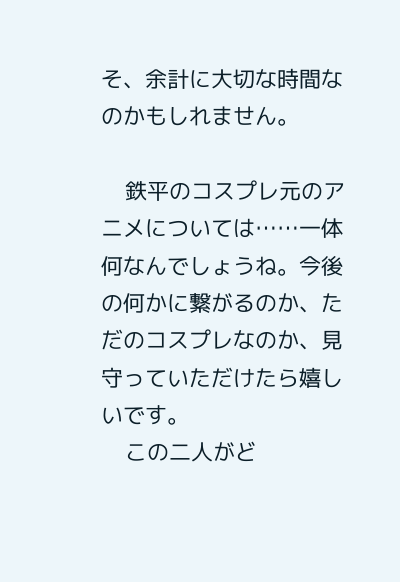そ、余計に大切な時間なのかもしれません。

    鉄平のコスプレ元のアニメについては……一体何なんでしょうね。今後の何かに繋がるのか、ただのコスプレなのか、見守っていただけたら嬉しいです。
    この二人がど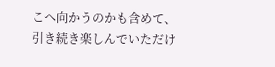こへ向かうのかも含めて、引き続き楽しんでいただけ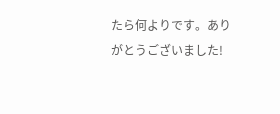たら何よりです。ありがとうございました!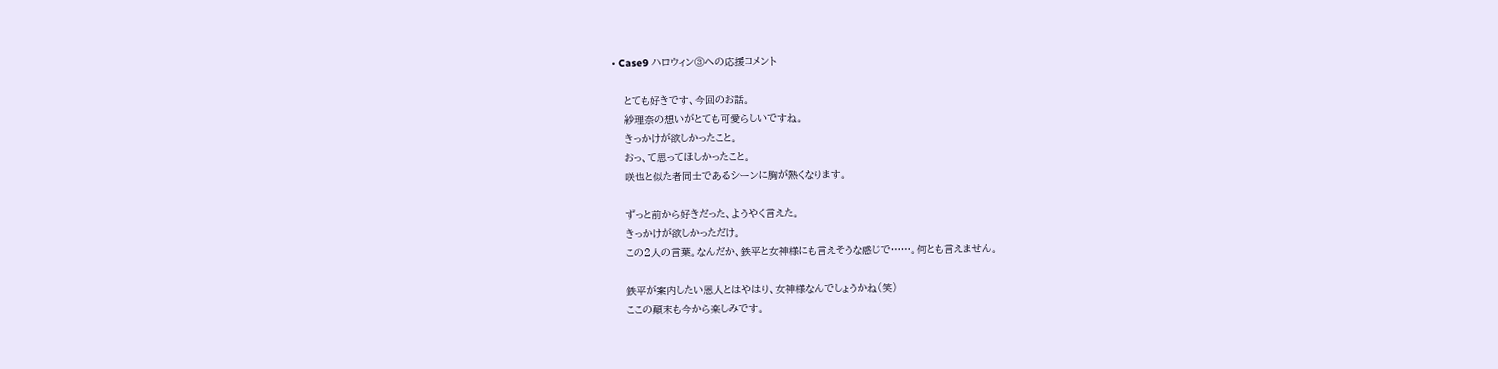• Case9 ハロウィン③への応援コメント

    とても好きです、今回のお話。
    紗理奈の想いがとても可愛らしいですね。
    きっかけが欲しかったこと。
    おっ、て思ってほしかったこと。
    咲也と似た者同士であるシーンに胸が熱くなります。

    ずっと前から好きだった、ようやく言えた。
    きっかけが欲しかっただけ。
    この2人の言葉。なんだか、鉄平と女神様にも言えそうな感じで……。何とも言えません。

    鉄平が案内したい恩人とはやはり、女神様なんでしょうかね(笑)
    ここの顛末も今から楽しみです。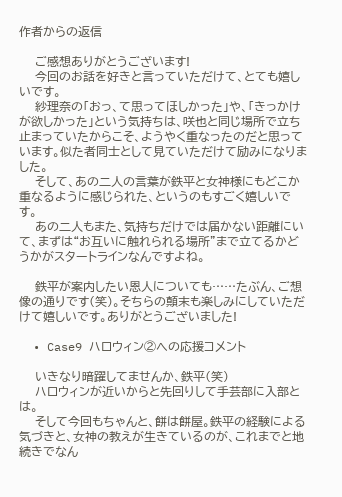作者からの返信

    ご感想ありがとうございます!
    今回のお話を好きと言っていただけて、とても嬉しいです。
    紗理奈の「おっ、て思ってほしかった」や、「きっかけが欲しかった」という気持ちは、咲也と同じ場所で立ち止まっていたからこそ、ようやく重なったのだと思っています。似た者同士として見ていただけて励みになりました。
    そして、あの二人の言葉が鉄平と女神様にもどこか重なるように感じられた、というのもすごく嬉しいです。
    あの二人もまた、気持ちだけでは届かない距離にいて、まずは“お互いに触れられる場所”まで立てるかどうかがスタートラインなんですよね。

    鉄平が案内したい恩人についても……たぶん、ご想像の通りです(笑)。そちらの顛末も楽しみにしていただけて嬉しいです。ありがとうございました!

  • Case9 ハロウィン②への応援コメント

    いきなり暗躍してませんか、鉄平(笑)
    ハロウィンが近いからと先回りして手芸部に入部とは。
    そして今回もちゃんと、餅は餅屋。鉄平の経験による気づきと、女神の教えが生きているのが、これまでと地続きでなん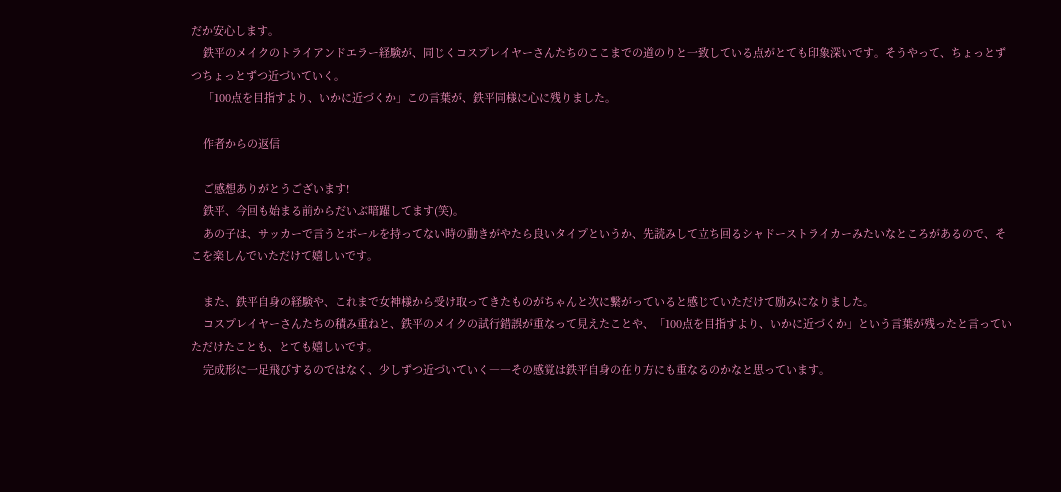だか安心します。
    鉄平のメイクのトライアンドエラー経験が、同じくコスプレイヤーさんたちのここまでの道のりと一致している点がとても印象深いです。そうやって、ちょっとずつちょっとずつ近づいていく。
    「100点を目指すより、いかに近づくか」この言葉が、鉄平同様に心に残りました。

    作者からの返信

    ご感想ありがとうございます!
    鉄平、今回も始まる前からだいぶ暗躍してます(笑)。
    あの子は、サッカーで言うとボールを持ってない時の動きがやたら良いタイプというか、先読みして立ち回るシャドーストライカーみたいなところがあるので、そこを楽しんでいただけて嬉しいです。

    また、鉄平自身の経験や、これまで女神様から受け取ってきたものがちゃんと次に繋がっていると感じていただけて励みになりました。
    コスプレイヤーさんたちの積み重ねと、鉄平のメイクの試行錯誤が重なって見えたことや、「100点を目指すより、いかに近づくか」という言葉が残ったと言っていただけたことも、とても嬉しいです。
    完成形に一足飛びするのではなく、少しずつ近づいていく――その感覚は鉄平自身の在り方にも重なるのかなと思っています。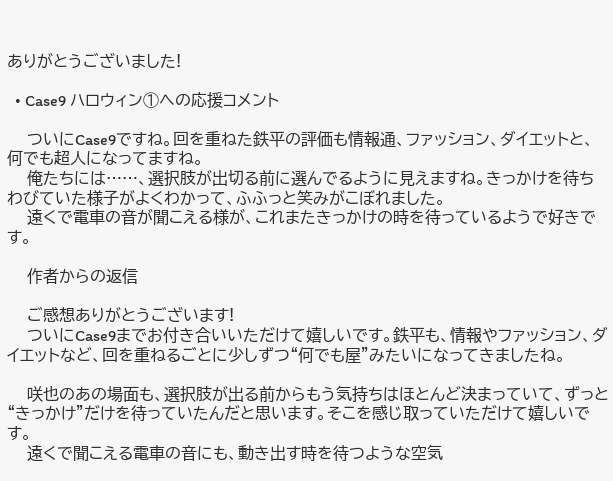ありがとうございました!

  • Case9 ハロウィン①への応援コメント

    ついにCase9ですね。回を重ねた鉄平の評価も情報通、ファッション、ダイエットと、何でも超人になってますね。
    俺たちには……、選択肢が出切る前に選んでるように見えますね。きっかけを待ちわびていた様子がよくわかって、ふふっと笑みがこぼれました。
    遠くで電車の音が聞こえる様が、これまたきっかけの時を待っているようで好きです。

    作者からの返信

    ご感想ありがとうございます!
    ついにCase9までお付き合いいただけて嬉しいです。鉄平も、情報やファッション、ダイエットなど、回を重ねるごとに少しずつ“何でも屋”みたいになってきましたね。

    咲也のあの場面も、選択肢が出る前からもう気持ちはほとんど決まっていて、ずっと“きっかけ”だけを待っていたんだと思います。そこを感じ取っていただけて嬉しいです。
    遠くで聞こえる電車の音にも、動き出す時を待つような空気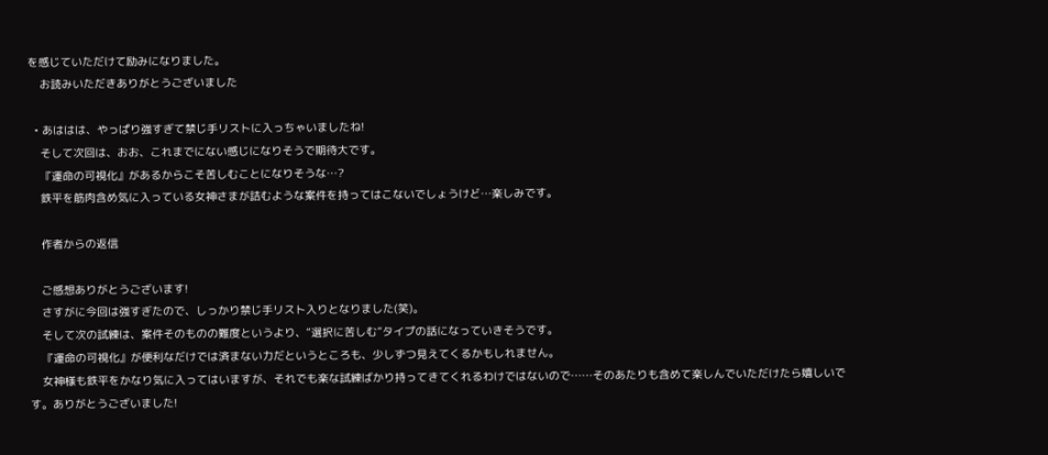を感じていただけて励みになりました。
    お読みいただきありがとうございました

  • あははは、やっぱり強すぎて禁じ手リストに入っちゃいましたね!
    そして次回は、おお、これまでにない感じになりそうで期待大です。
    『運命の可視化』があるからこそ苦しむことになりそうな…?
    鉄平を筋肉含め気に入っている女神さまが詰むような案件を持ってはこないでしょうけど…楽しみです。

    作者からの返信

    ご感想ありがとうございます!
    さすがに今回は強すぎたので、しっかり禁じ手リスト入りとなりました(笑)。
    そして次の試練は、案件そのものの難度というより、“選択に苦しむ”タイプの話になっていきそうです。
    『運命の可視化』が便利なだけでは済まない力だというところも、少しずつ見えてくるかもしれません。
    女神様も鉄平をかなり気に入ってはいますが、それでも楽な試練ばかり持ってきてくれるわけではないので……そのあたりも含めて楽しんでいただけたら嬉しいです。ありがとうございました!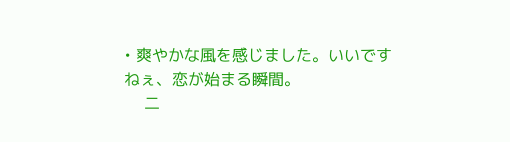• 爽やかな風を感じました。いいですねぇ、恋が始まる瞬間。
    二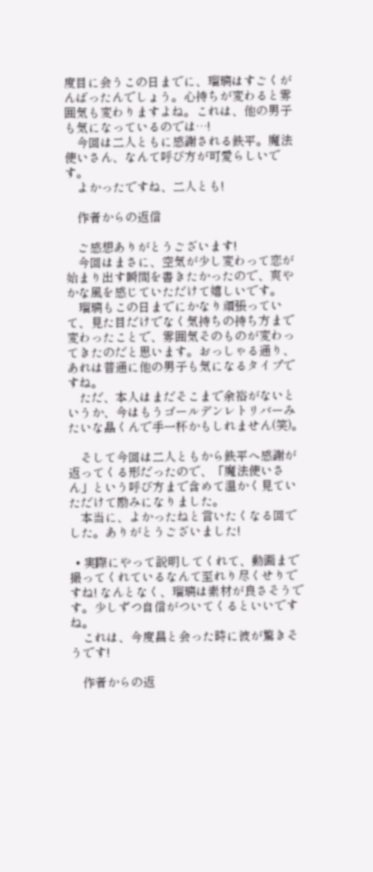度目に会うこの日までに、瑠璃はすごくがんばったんでしょう。心持ちが変わると雰囲気も変わりますよね。これは、他の男子も気になっているのでは…!
    今回は二人ともに感謝される鉄平。魔法使いさん、なんて呼び方が可愛らしいです。
    よかったですね、二人とも!

    作者からの返信

    ご感想ありがとうございます!
    今回はまさに、空気が少し変わって恋が始まり出す瞬間を書きたかったので、爽やかな風を感じていただけて嬉しいです。
    瑠璃もこの日までにかなり頑張っていて、見た目だけでなく気持ちの持ち方まで変わったことで、雰囲気そのものが変わってきたのだと思います。おっしゃる通り、あれは普通に他の男子も気になるタイプですね。
    ただ、本人はまだそこまで余裕がないというか、今はもうゴールデンレトリバーみたいな晶くんで手一杯かもしれません(笑)。

    そして今回は二人ともから鉄平へ感謝が返ってくる形だったので、「魔法使いさん」という呼び方まで含めて温かく見ていただけて励みになりました。
    本当に、よかったねと言いたくなる回でした。ありがとうございました!

  • 実際にやって説明してくれて、動画まで撮ってくれているなんて至れり尽くせりですね! なんとなく、瑠璃は素材が良さそうです。少しずつ自信がついてくるといいですね。
    これは、今度昌と会った時に彼が驚きそうです!

    作者からの返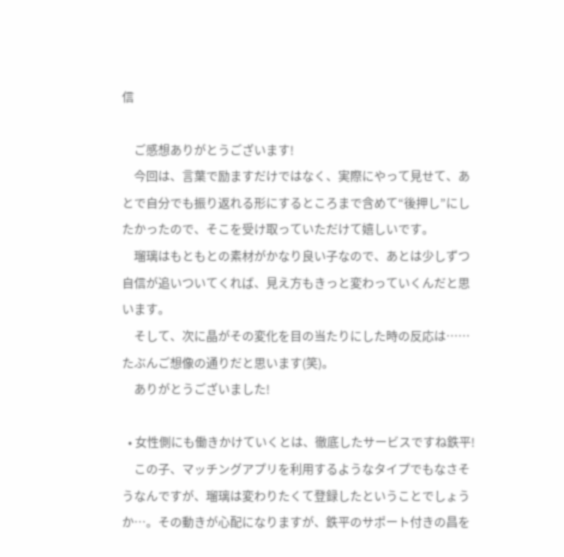信

    ご感想ありがとうございます!
    今回は、言葉で励ますだけではなく、実際にやって見せて、あとで自分でも振り返れる形にするところまで含めて“後押し”にしたかったので、そこを受け取っていただけて嬉しいです。
    瑠璃はもともとの素材がかなり良い子なので、あとは少しずつ自信が追いついてくれば、見え方もきっと変わっていくんだと思います。
    そして、次に晶がその変化を目の当たりにした時の反応は……たぶんご想像の通りだと思います(笑)。
    ありがとうございました!

  • 女性側にも働きかけていくとは、徹底したサービスですね鉄平!
    この子、マッチングアプリを利用するようなタイプでもなさそうなんですが、瑠璃は変わりたくて登録したということでしょうか…。その動きが心配になりますが、鉄平のサポート付きの昌を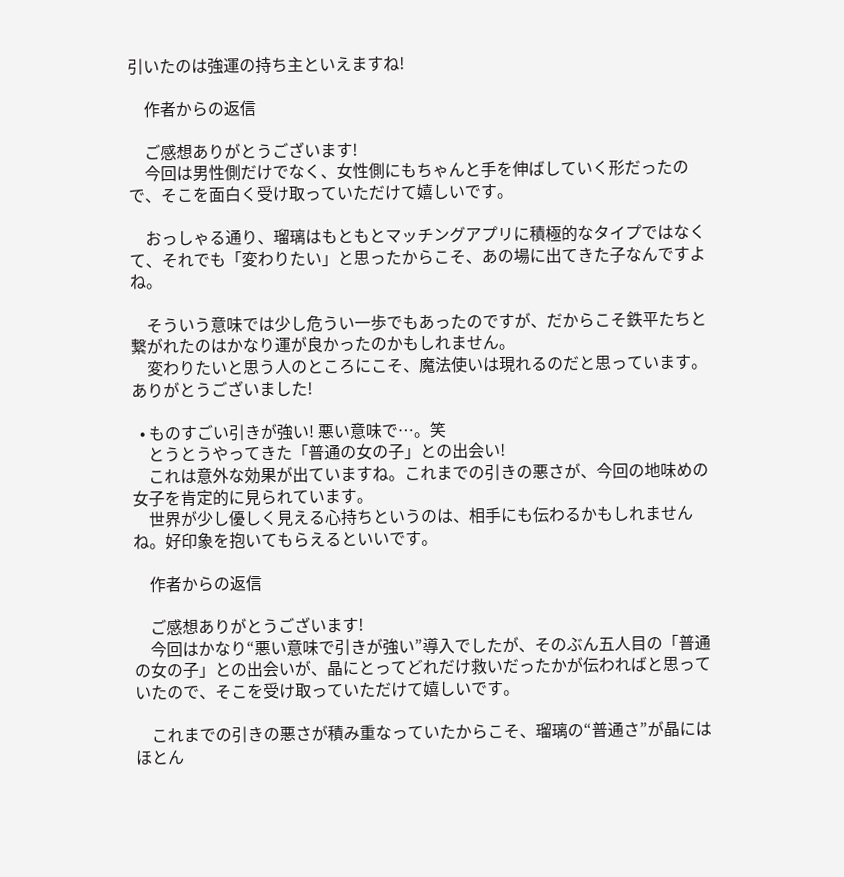引いたのは強運の持ち主といえますね!

    作者からの返信

    ご感想ありがとうございます!
    今回は男性側だけでなく、女性側にもちゃんと手を伸ばしていく形だったので、そこを面白く受け取っていただけて嬉しいです。

    おっしゃる通り、瑠璃はもともとマッチングアプリに積極的なタイプではなくて、それでも「変わりたい」と思ったからこそ、あの場に出てきた子なんですよね。

    そういう意味では少し危うい一歩でもあったのですが、だからこそ鉄平たちと繋がれたのはかなり運が良かったのかもしれません。
    変わりたいと思う人のところにこそ、魔法使いは現れるのだと思っています。ありがとうございました!

  • ものすごい引きが強い! 悪い意味で…。笑
    とうとうやってきた「普通の女の子」との出会い!
    これは意外な効果が出ていますね。これまでの引きの悪さが、今回の地味めの女子を肯定的に見られています。
    世界が少し優しく見える心持ちというのは、相手にも伝わるかもしれませんね。好印象を抱いてもらえるといいです。

    作者からの返信

    ご感想ありがとうございます!
    今回はかなり“悪い意味で引きが強い”導入でしたが、そのぶん五人目の「普通の女の子」との出会いが、晶にとってどれだけ救いだったかが伝わればと思っていたので、そこを受け取っていただけて嬉しいです。

    これまでの引きの悪さが積み重なっていたからこそ、瑠璃の“普通さ”が晶にはほとん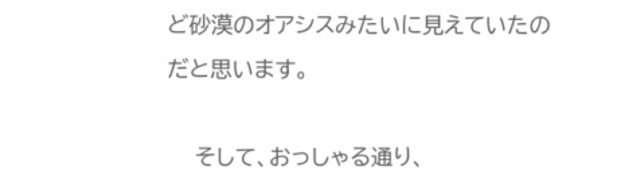ど砂漠のオアシスみたいに見えていたのだと思います。

    そして、おっしゃる通り、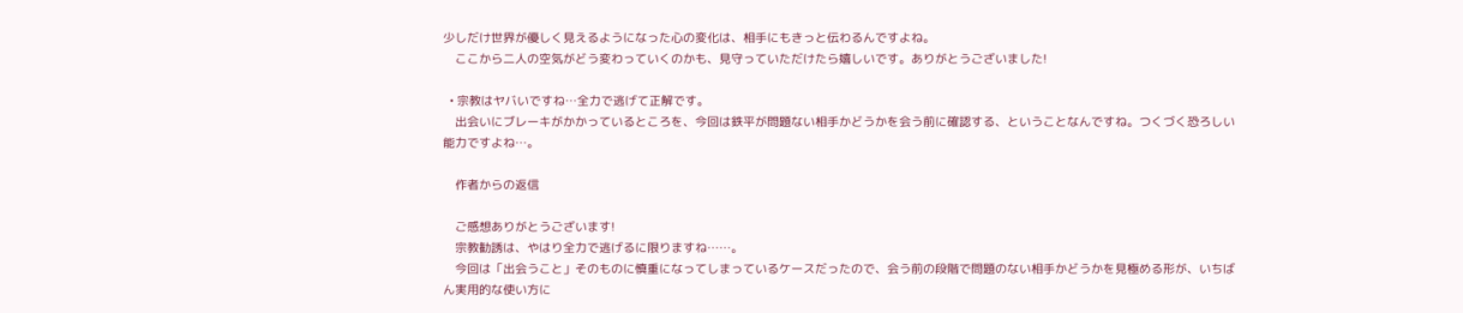少しだけ世界が優しく見えるようになった心の変化は、相手にもきっと伝わるんですよね。
    ここから二人の空気がどう変わっていくのかも、見守っていただけたら嬉しいです。ありがとうございました!

  • 宗教はヤバいですね…全力で逃げて正解です。
    出会いにブレーキがかかっているところを、今回は鉄平が問題ない相手かどうかを会う前に確認する、ということなんですね。つくづく恐ろしい能力ですよね…。

    作者からの返信

    ご感想ありがとうございます!
    宗教勧誘は、やはり全力で逃げるに限りますね……。
    今回は「出会うこと」そのものに慎重になってしまっているケースだったので、会う前の段階で問題のない相手かどうかを見極める形が、いちばん実用的な使い方に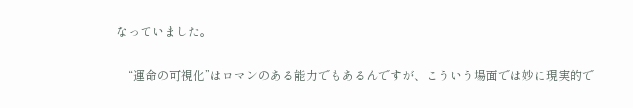なっていました。

    “運命の可視化”はロマンのある能力でもあるんですが、こういう場面では妙に現実的で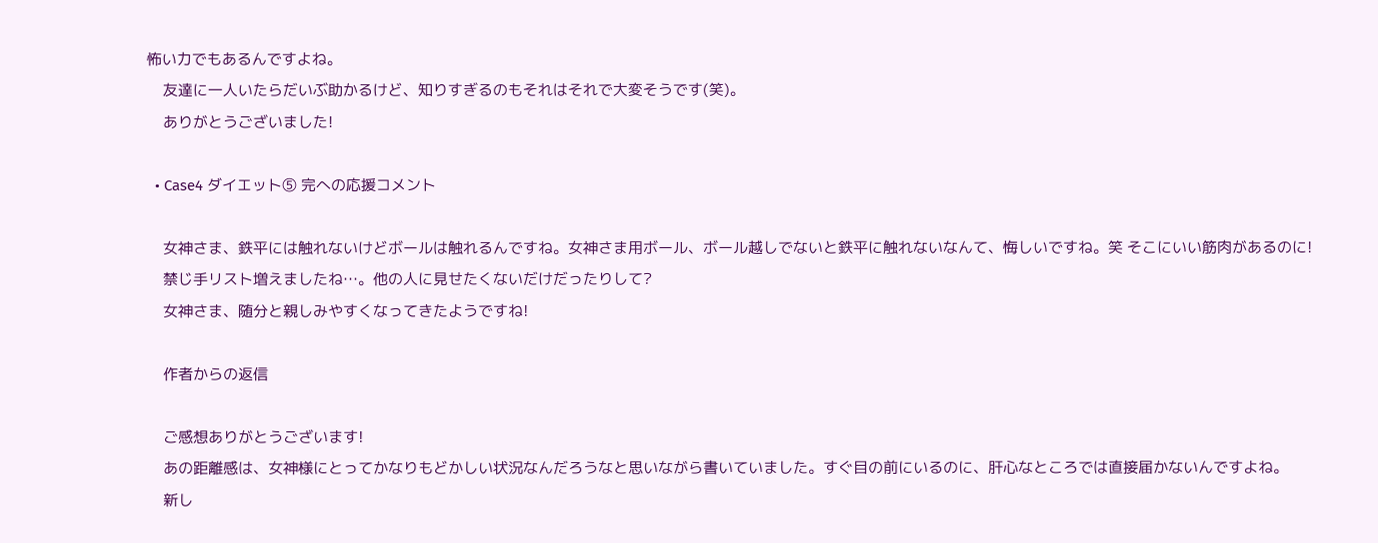怖い力でもあるんですよね。
    友達に一人いたらだいぶ助かるけど、知りすぎるのもそれはそれで大変そうです(笑)。
    ありがとうございました!

  • Case4 ダイエット⑤ 完への応援コメント

    女神さま、鉄平には触れないけどボールは触れるんですね。女神さま用ボール、ボール越しでないと鉄平に触れないなんて、悔しいですね。笑 そこにいい筋肉があるのに!
    禁じ手リスト増えましたね…。他の人に見せたくないだけだったりして?
    女神さま、随分と親しみやすくなってきたようですね!

    作者からの返信

    ご感想ありがとうございます!
    あの距離感は、女神様にとってかなりもどかしい状況なんだろうなと思いながら書いていました。すぐ目の前にいるのに、肝心なところでは直接届かないんですよね。
    新し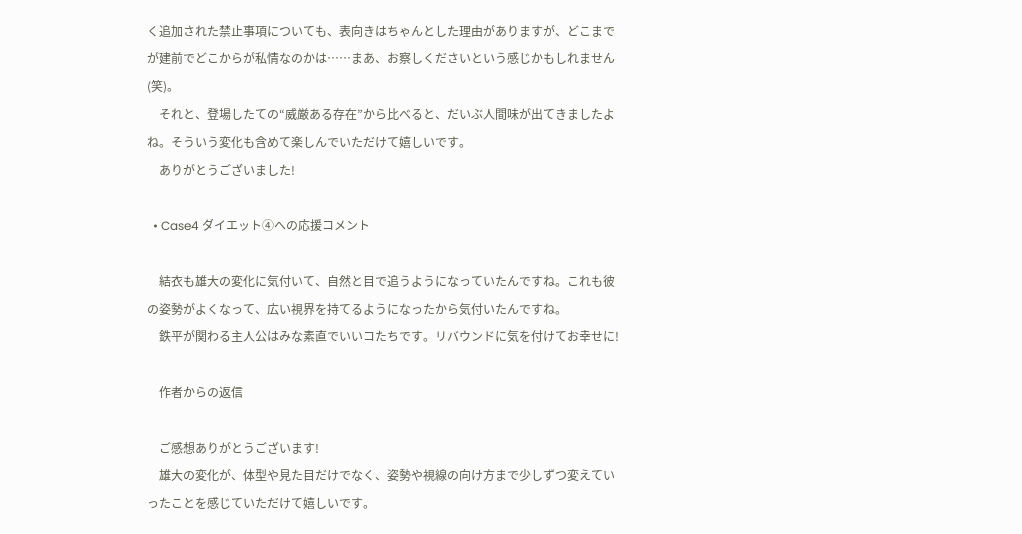く追加された禁止事項についても、表向きはちゃんとした理由がありますが、どこまでが建前でどこからが私情なのかは……まあ、お察しくださいという感じかもしれません(笑)。
    それと、登場したての“威厳ある存在”から比べると、だいぶ人間味が出てきましたよね。そういう変化も含めて楽しんでいただけて嬉しいです。
    ありがとうございました!

  • Case4 ダイエット④への応援コメント

    結衣も雄大の変化に気付いて、自然と目で追うようになっていたんですね。これも彼の姿勢がよくなって、広い視界を持てるようになったから気付いたんですね。
    鉄平が関わる主人公はみな素直でいいコたちです。リバウンドに気を付けてお幸せに!

    作者からの返信

    ご感想ありがとうございます!
    雄大の変化が、体型や見た目だけでなく、姿勢や視線の向け方まで少しずつ変えていったことを感じていただけて嬉しいです。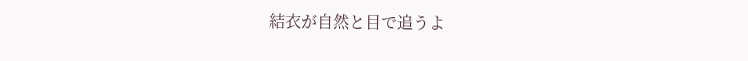結衣が自然と目で追うよ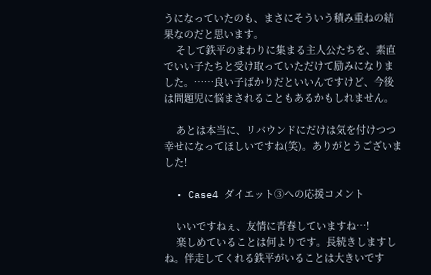うになっていたのも、まさにそういう積み重ねの結果なのだと思います。
    そして鉄平のまわりに集まる主人公たちを、素直でいい子たちと受け取っていただけて励みになりました。……良い子ばかりだといいんですけど、今後は問題児に悩まされることもあるかもしれません。

    あとは本当に、リバウンドにだけは気を付けつつ幸せになってほしいですね(笑)。ありがとうございました!

  • Case4 ダイエット③への応援コメント

    いいですねぇ、友情に青春していますね…!
    楽しめていることは何よりです。長続きしますしね。伴走してくれる鉄平がいることは大きいです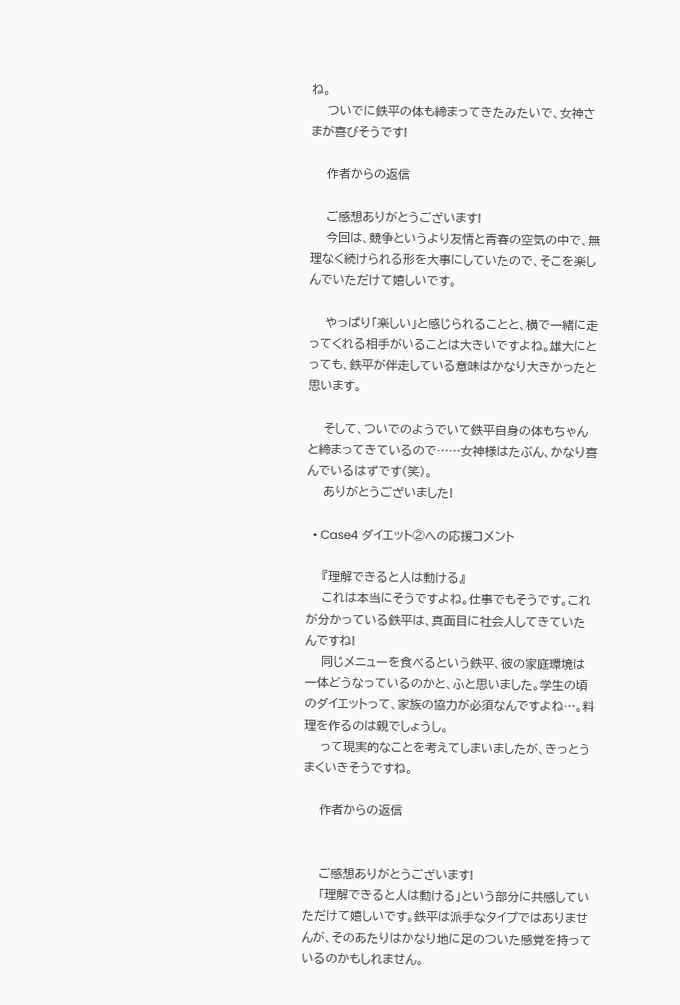ね。
    ついでに鉄平の体も締まってきたみたいで、女神さまが喜びそうです!

    作者からの返信

    ご感想ありがとうございます!
    今回は、競争というより友情と青春の空気の中で、無理なく続けられる形を大事にしていたので、そこを楽しんでいただけて嬉しいです。

    やっぱり「楽しい」と感じられることと、横で一緒に走ってくれる相手がいることは大きいですよね。雄大にとっても、鉄平が伴走している意味はかなり大きかったと思います。

    そして、ついでのようでいて鉄平自身の体もちゃんと締まってきているので……女神様はたぶん、かなり喜んでいるはずです(笑)。
    ありがとうございました!

  • Case4 ダイエット②への応援コメント

    『理解できると人は動ける』
    これは本当にそうですよね。仕事でもそうです。これが分かっている鉄平は、真面目に社会人してきていたんですね!
    同じメニューを食べるという鉄平、彼の家庭環境は一体どうなっているのかと、ふと思いました。学生の頃のダイエットって、家族の協力が必須なんですよね…。料理を作るのは親でしょうし。
    って現実的なことを考えてしまいましたが、きっとうまくいきそうですね。

    作者からの返信


    ご感想ありがとうございます!
    「理解できると人は動ける」という部分に共感していただけて嬉しいです。鉄平は派手なタイプではありませんが、そのあたりはかなり地に足のついた感覚を持っているのかもしれません。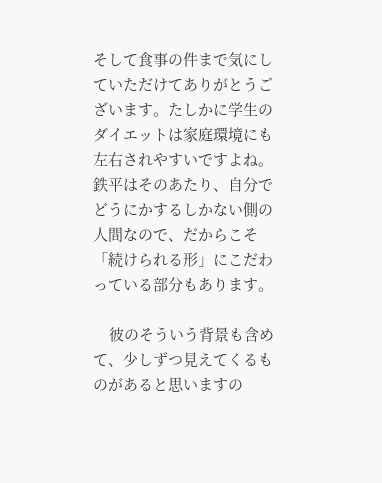そして食事の件まで気にしていただけてありがとうございます。たしかに学生のダイエットは家庭環境にも左右されやすいですよね。鉄平はそのあたり、自分でどうにかするしかない側の人間なので、だからこそ「続けられる形」にこだわっている部分もあります。

    彼のそういう背景も含めて、少しずつ見えてくるものがあると思いますの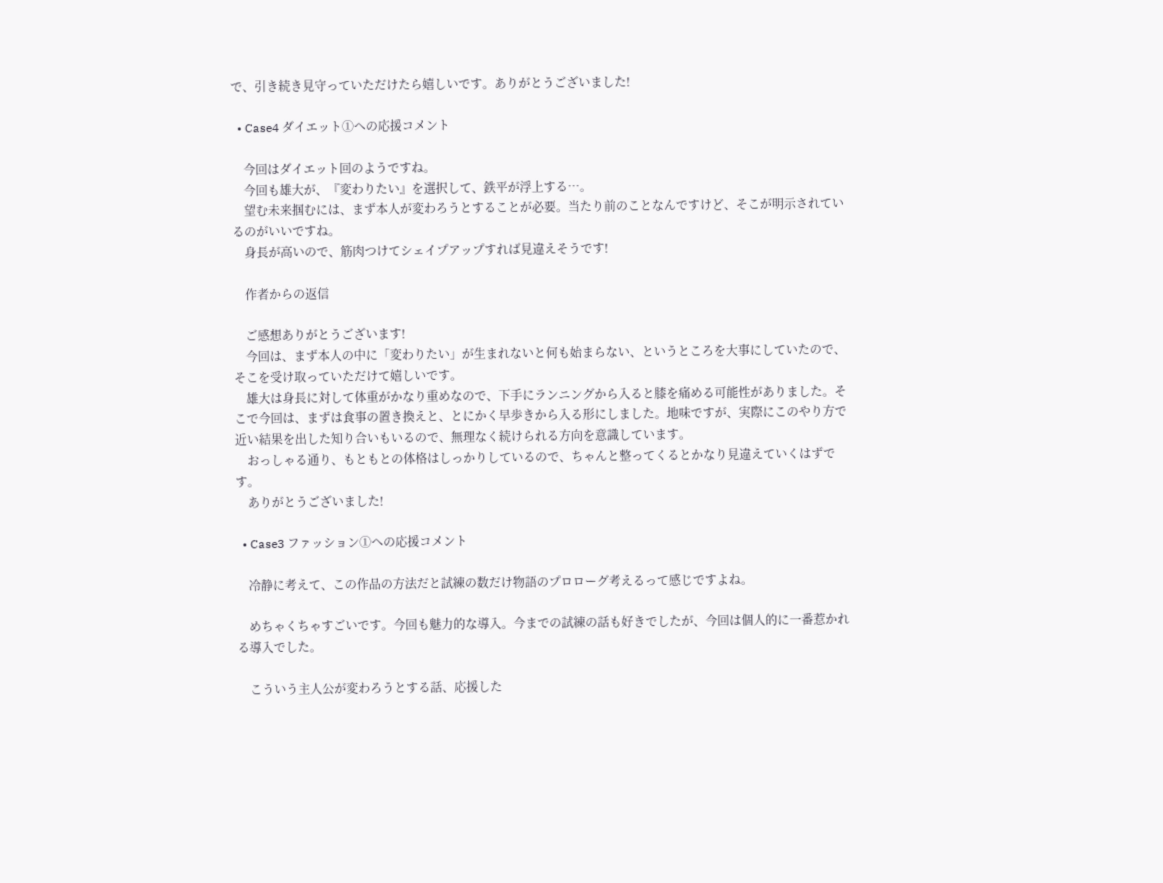で、引き続き見守っていただけたら嬉しいです。ありがとうございました!

  • Case4 ダイエット①への応援コメント

    今回はダイエット回のようですね。
    今回も雄大が、『変わりたい』を選択して、鉄平が浮上する…。
    望む未来掴むには、まず本人が変わろうとすることが必要。当たり前のことなんですけど、そこが明示されているのがいいですね。
    身長が高いので、筋肉つけてシェイプアップすれば見違えそうです!

    作者からの返信

    ご感想ありがとうございます!
    今回は、まず本人の中に「変わりたい」が生まれないと何も始まらない、というところを大事にしていたので、そこを受け取っていただけて嬉しいです。
    雄大は身長に対して体重がかなり重めなので、下手にランニングから入ると膝を痛める可能性がありました。そこで今回は、まずは食事の置き換えと、とにかく早歩きから入る形にしました。地味ですが、実際にこのやり方で近い結果を出した知り合いもいるので、無理なく続けられる方向を意識しています。
    おっしゃる通り、もともとの体格はしっかりしているので、ちゃんと整ってくるとかなり見違えていくはずです。
    ありがとうございました!

  • Case3 ファッション①への応援コメント

    冷静に考えて、この作品の方法だと試練の数だけ物語のプロローグ考えるって感じですよね。

    めちゃくちゃすごいです。今回も魅力的な導入。今までの試練の話も好きでしたが、今回は個人的に一番惹かれる導入でした。

    こういう主人公が変わろうとする話、応援した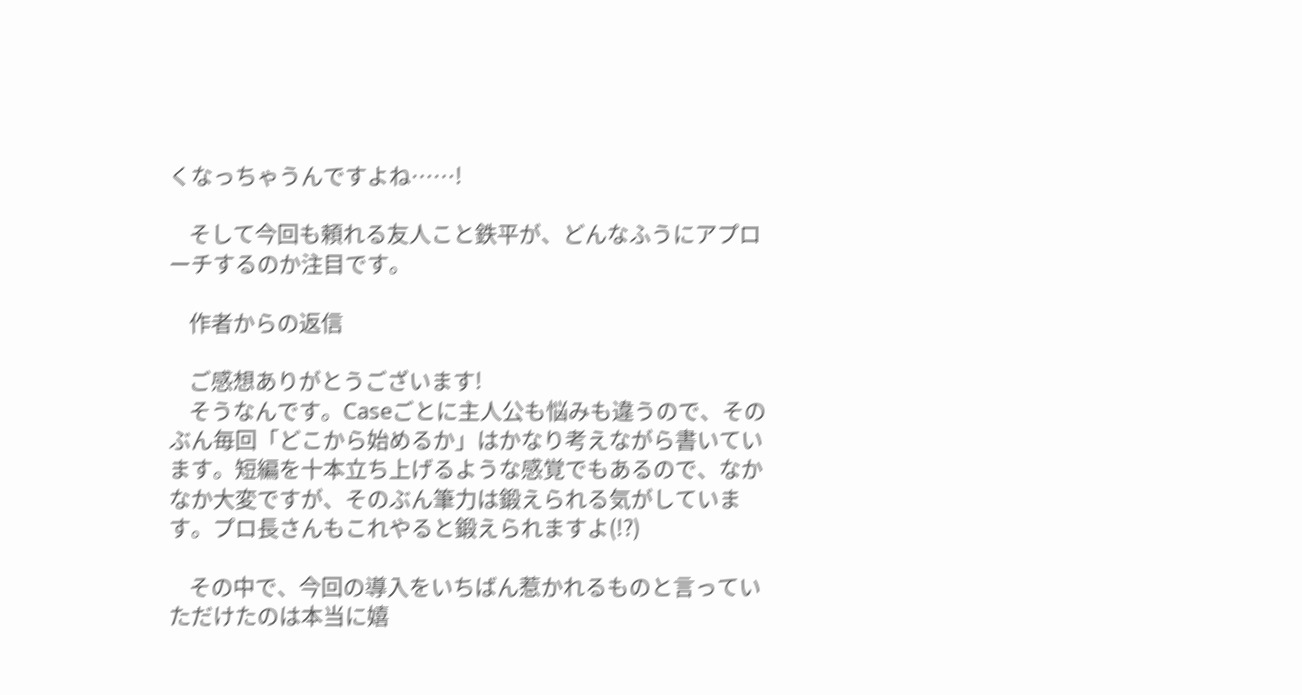くなっちゃうんですよね……!

    そして今回も頼れる友人こと鉄平が、どんなふうにアプローチするのか注目です。

    作者からの返信

    ご感想ありがとうございます!
    そうなんです。Caseごとに主人公も悩みも違うので、そのぶん毎回「どこから始めるか」はかなり考えながら書いています。短編を十本立ち上げるような感覚でもあるので、なかなか大変ですが、そのぶん筆力は鍛えられる気がしています。プロ長さんもこれやると鍛えられますよ(!?)

    その中で、今回の導入をいちばん惹かれるものと言っていただけたのは本当に嬉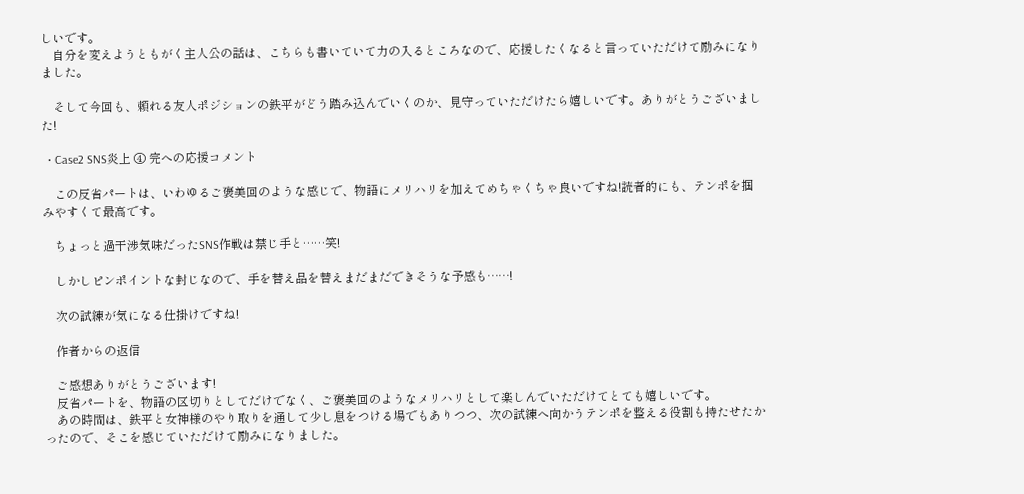しいです。
    自分を変えようともがく主人公の話は、こちらも書いていて力の入るところなので、応援したくなると言っていただけて励みになりました。

    そして今回も、頼れる友人ポジションの鉄平がどう踏み込んでいくのか、見守っていただけたら嬉しいです。ありがとうございました!

  • Case2 SNS炎上 ④ 完への応援コメント

    この反省パートは、いわゆるご褒美回のような感じで、物語にメリハリを加えてめちゃくちゃ良いですね!読者的にも、テンポを掴みやすくて最高です。

    ちょっと過干渉気味だったSNS作戦は禁じ手と……笑!

    しかしピンポイントな封じなので、手を替え品を替えまだまだできそうな予感も……!

    次の試練が気になる仕掛けですね!

    作者からの返信

    ご感想ありがとうございます!
    反省パートを、物語の区切りとしてだけでなく、ご褒美回のようなメリハリとして楽しんでいただけてとても嬉しいです。
    あの時間は、鉄平と女神様のやり取りを通して少し息をつける場でもありつつ、次の試練へ向かうテンポを整える役割も持たせたかったので、そこを感じていただけて励みになりました。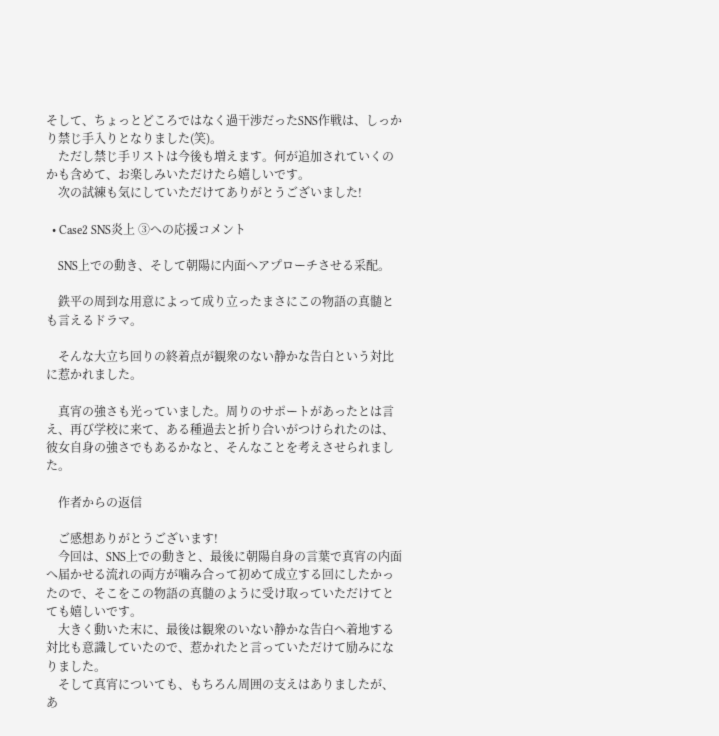そして、ちょっとどころではなく過干渉だったSNS作戦は、しっかり禁じ手入りとなりました(笑)。
    ただし禁じ手リストは今後も増えます。何が追加されていくのかも含めて、お楽しみいただけたら嬉しいです。
    次の試練も気にしていただけてありがとうございました!

  • Case2 SNS炎上 ③への応援コメント

    SNS上での動き、そして朝陽に内面へアプローチさせる采配。

    鉄平の周到な用意によって成り立ったまさにこの物語の真髄とも言えるドラマ。

    そんな大立ち回りの終着点が観衆のない静かな告白という対比に惹かれました。

    真宵の強さも光っていました。周りのサポートがあったとは言え、再び学校に来て、ある種過去と折り合いがつけられたのは、彼女自身の強さでもあるかなと、そんなことを考えさせられました。

    作者からの返信

    ご感想ありがとうございます!
    今回は、SNS上での動きと、最後に朝陽自身の言葉で真宵の内面へ届かせる流れの両方が噛み合って初めて成立する回にしたかったので、そこをこの物語の真髄のように受け取っていただけてとても嬉しいです。
    大きく動いた末に、最後は観衆のいない静かな告白へ着地する対比も意識していたので、惹かれたと言っていただけて励みになりました。
    そして真宵についても、もちろん周囲の支えはありましたが、あ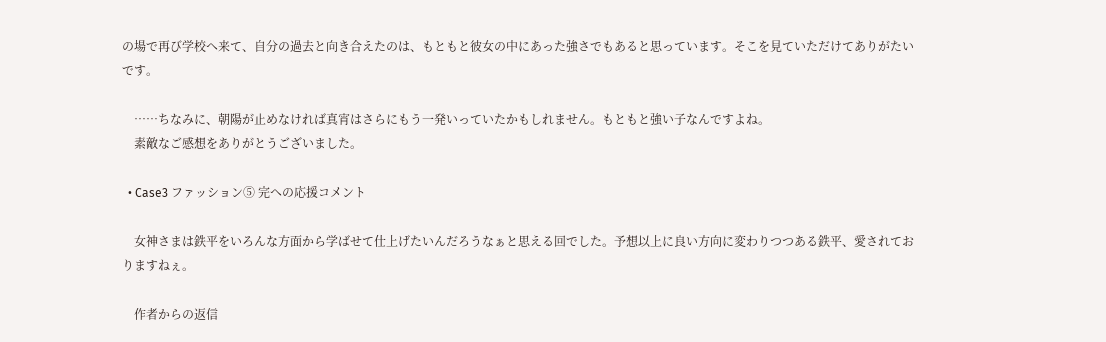の場で再び学校へ来て、自分の過去と向き合えたのは、もともと彼女の中にあった強さでもあると思っています。そこを見ていただけてありがたいです。

    ……ちなみに、朝陽が止めなければ真宵はさらにもう一発いっていたかもしれません。もともと強い子なんですよね。
    素敵なご感想をありがとうございました。

  • Case3 ファッション⑤ 完への応援コメント

    女神さまは鉄平をいろんな方面から学ばせて仕上げたいんだろうなぁと思える回でした。予想以上に良い方向に変わりつつある鉄平、愛されておりますねぇ。

    作者からの返信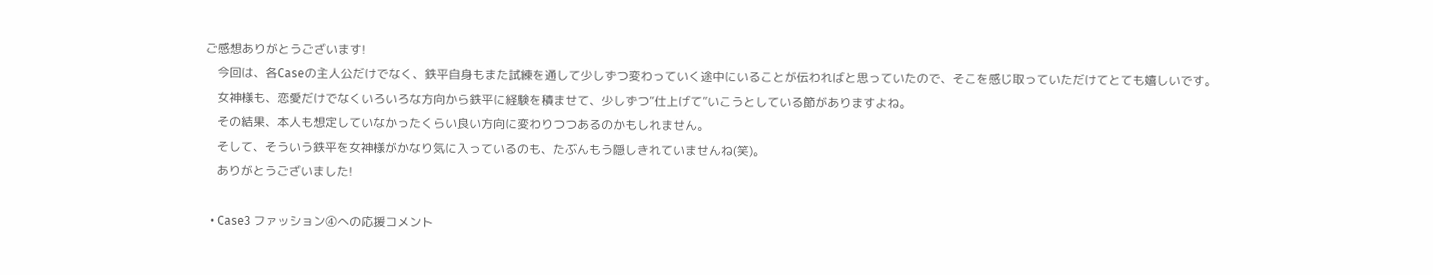ご感想ありがとうございます!
    今回は、各Caseの主人公だけでなく、鉄平自身もまた試練を通して少しずつ変わっていく途中にいることが伝わればと思っていたので、そこを感じ取っていただけてとても嬉しいです。
    女神様も、恋愛だけでなくいろいろな方向から鉄平に経験を積ませて、少しずつ“仕上げて”いこうとしている節がありますよね。
    その結果、本人も想定していなかったくらい良い方向に変わりつつあるのかもしれません。
    そして、そういう鉄平を女神様がかなり気に入っているのも、たぶんもう隠しきれていませんね(笑)。
    ありがとうございました!

  • Case3 ファッション④への応援コメント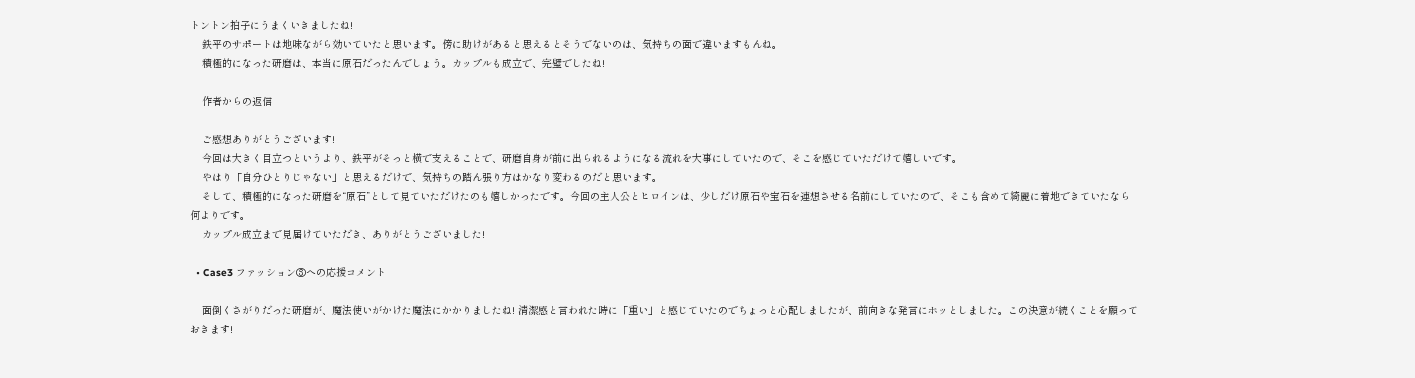トントン拍子にうまくいきましたね!
    鉄平のサポートは地味ながら効いていたと思います。傍に助けがあると思えるとそうでないのは、気持ちの面で違いますもんね。
    積極的になった研磨は、本当に原石だったんでしょう。カップルも成立で、完璧でしたね!

    作者からの返信

    ご感想ありがとうございます!
    今回は大きく目立つというより、鉄平がそっと横で支えることで、研磨自身が前に出られるようになる流れを大事にしていたので、そこを感じていただけて嬉しいです。
    やはり「自分ひとりじゃない」と思えるだけで、気持ちの踏ん張り方はかなり変わるのだと思います。
    そして、積極的になった研磨を“原石”として見ていただけたのも嬉しかったです。今回の主人公とヒロインは、少しだけ原石や宝石を連想させる名前にしていたので、そこも含めて綺麗に着地できていたなら何よりです。
    カップル成立まで見届けていただき、ありがとうございました!

  • Case3 ファッション③への応援コメント

    面倒くさがりだった研磨が、魔法使いがかけた魔法にかかりましたね! 清潔感と言われた時に「重い」と感じていたのでちょっと心配しましたが、前向きな発言にホッとしました。この決意が続くことを願っておきます!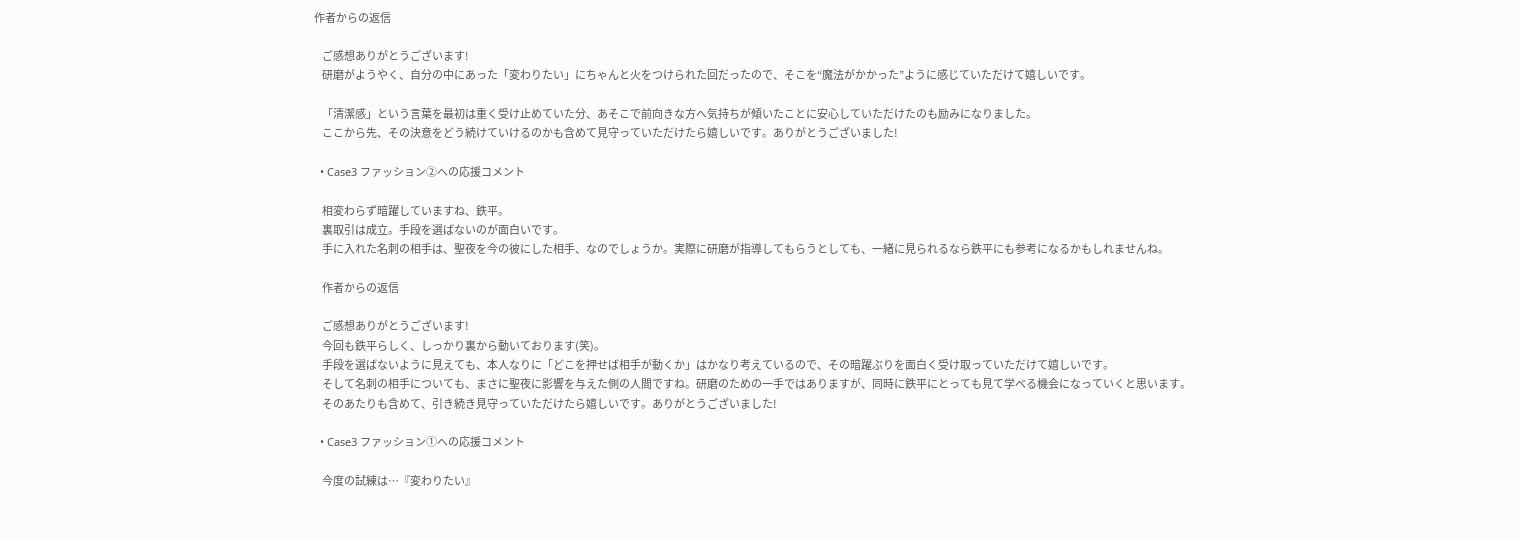作者からの返信

    ご感想ありがとうございます!
    研磨がようやく、自分の中にあった「変わりたい」にちゃんと火をつけられた回だったので、そこを“魔法がかかった”ように感じていただけて嬉しいです。

    「清潔感」という言葉を最初は重く受け止めていた分、あそこで前向きな方へ気持ちが傾いたことに安心していただけたのも励みになりました。
    ここから先、その決意をどう続けていけるのかも含めて見守っていただけたら嬉しいです。ありがとうございました!

  • Case3 ファッション②への応援コメント

    相変わらず暗躍していますね、鉄平。
    裏取引は成立。手段を選ばないのが面白いです。
    手に入れた名刺の相手は、聖夜を今の彼にした相手、なのでしょうか。実際に研磨が指導してもらうとしても、一緒に見られるなら鉄平にも参考になるかもしれませんね。

    作者からの返信

    ご感想ありがとうございます!
    今回も鉄平らしく、しっかり裏から動いております(笑)。
    手段を選ばないように見えても、本人なりに「どこを押せば相手が動くか」はかなり考えているので、その暗躍ぶりを面白く受け取っていただけて嬉しいです。
    そして名刺の相手についても、まさに聖夜に影響を与えた側の人間ですね。研磨のための一手ではありますが、同時に鉄平にとっても見て学べる機会になっていくと思います。
    そのあたりも含めて、引き続き見守っていただけたら嬉しいです。ありがとうございました!

  • Case3 ファッション①への応援コメント

    今度の試練は…『変わりたい』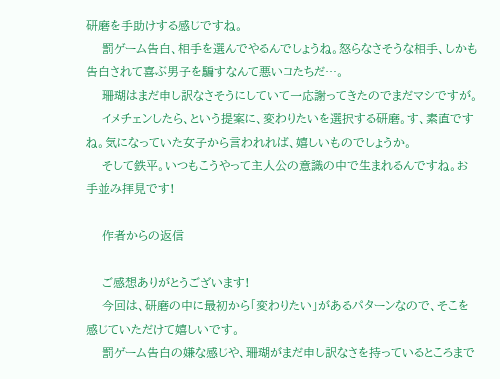研磨を手助けする感じですね。
    罰ゲーム告白、相手を選んでやるんでしょうね。怒らなさそうな相手、しかも告白されて喜ぶ男子を騙すなんて悪いコたちだ…。
    珊瑚はまだ申し訳なさそうにしていて一応謝ってきたのでまだマシですが。
    イメチェンしたら、という提案に、変わりたいを選択する研磨。す、素直ですね。気になっていた女子から言われれば、嬉しいものでしょうか。
    そして鉄平。いつもこうやって主人公の意識の中で生まれるんですね。お手並み拝見です!

    作者からの返信

    ご感想ありがとうございます!
    今回は、研磨の中に最初から「変わりたい」があるパターンなので、そこを感じていただけて嬉しいです。
    罰ゲーム告白の嫌な感じや、珊瑚がまだ申し訳なさを持っているところまで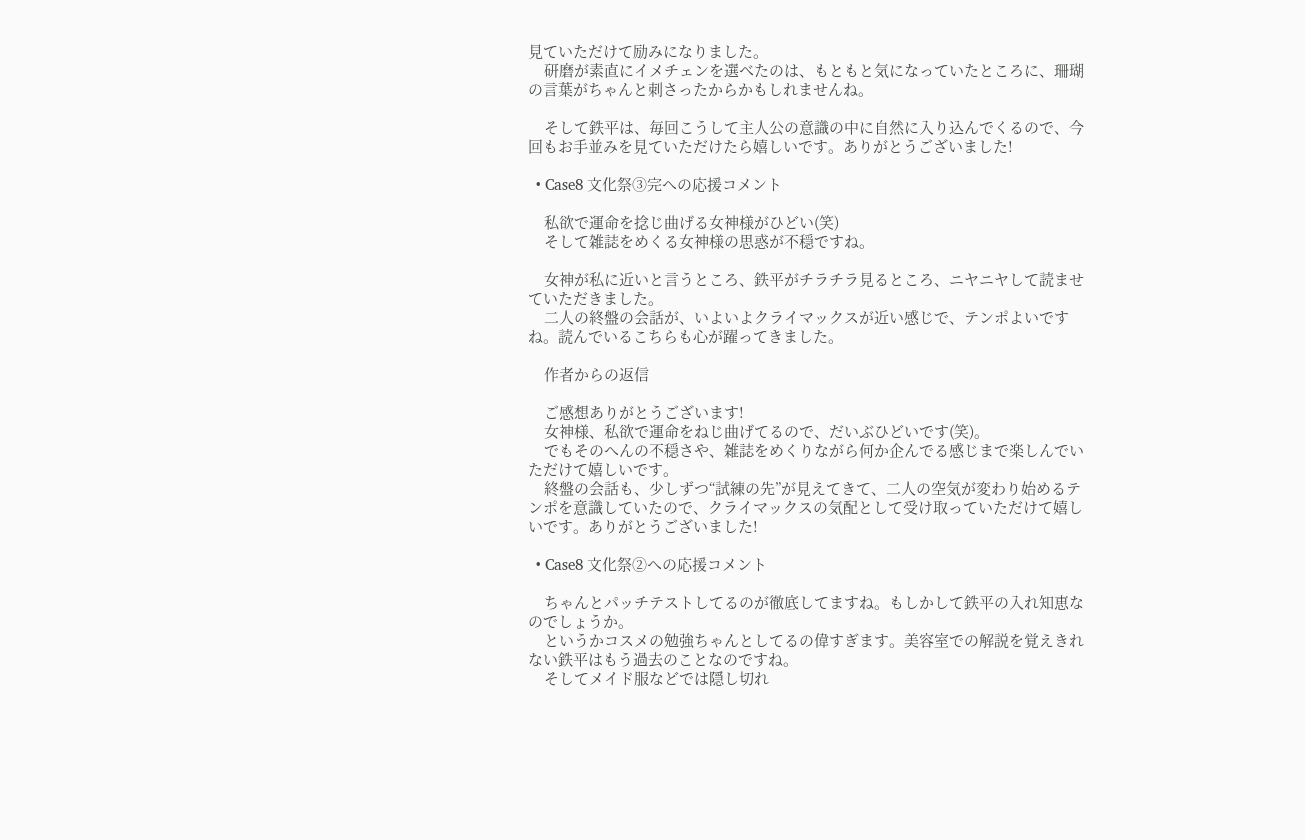見ていただけて励みになりました。
    研磨が素直にイメチェンを選べたのは、もともと気になっていたところに、珊瑚の言葉がちゃんと刺さったからかもしれませんね。

    そして鉄平は、毎回こうして主人公の意識の中に自然に入り込んでくるので、今回もお手並みを見ていただけたら嬉しいです。ありがとうございました!

  • Case8 文化祭③完への応援コメント

    私欲で運命を捻じ曲げる女神様がひどい(笑)
    そして雑誌をめくる女神様の思惑が不穏ですね。

    女神が私に近いと言うところ、鉄平がチラチラ見るところ、ニヤニヤして読ませていただきました。
    二人の終盤の会話が、いよいよクライマックスが近い感じで、テンポよいですね。読んでいるこちらも心が躍ってきました。

    作者からの返信

    ご感想ありがとうございます!
    女神様、私欲で運命をねじ曲げてるので、だいぶひどいです(笑)。
    でもそのへんの不穏さや、雑誌をめくりながら何か企んでる感じまで楽しんでいただけて嬉しいです。
    終盤の会話も、少しずつ“試練の先”が見えてきて、二人の空気が変わり始めるテンポを意識していたので、クライマックスの気配として受け取っていただけて嬉しいです。ありがとうございました!

  • Case8 文化祭②への応援コメント

    ちゃんとパッチテストしてるのが徹底してますね。もしかして鉄平の入れ知恵なのでしょうか。
    というかコスメの勉強ちゃんとしてるの偉すぎます。美容室での解説を覚えきれない鉄平はもう過去のことなのですね。
    そしてメイド服などでは隠し切れ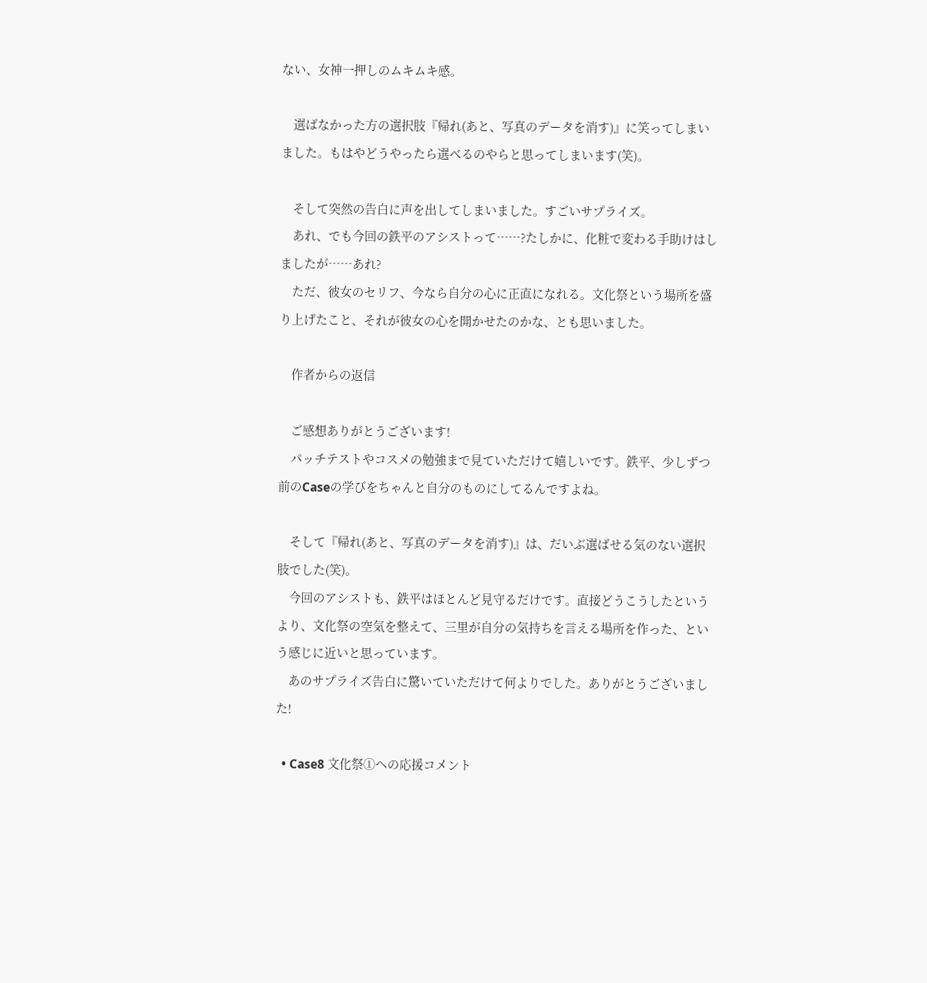ない、女神一押しのムキムキ感。

    選ばなかった方の選択肢『帰れ(あと、写真のデータを消す)』に笑ってしまいました。もはやどうやったら選べるのやらと思ってしまいます(笑)。

    そして突然の告白に声を出してしまいました。すごいサプライズ。
    あれ、でも今回の鉄平のアシストって……?たしかに、化粧で変わる手助けはしましたが……あれ?
    ただ、彼女のセリフ、今なら自分の心に正直になれる。文化祭という場所を盛り上げたこと、それが彼女の心を開かせたのかな、とも思いました。

    作者からの返信

    ご感想ありがとうございます!
    パッチテストやコスメの勉強まで見ていただけて嬉しいです。鉄平、少しずつ前のCaseの学びをちゃんと自分のものにしてるんですよね。

    そして『帰れ(あと、写真のデータを消す)』は、だいぶ選ばせる気のない選択肢でした(笑)。
    今回のアシストも、鉄平はほとんど見守るだけです。直接どうこうしたというより、文化祭の空気を整えて、三里が自分の気持ちを言える場所を作った、という感じに近いと思っています。
    あのサプライズ告白に驚いていただけて何よりでした。ありがとうございました!

  • Case8 文化祭①への応援コメント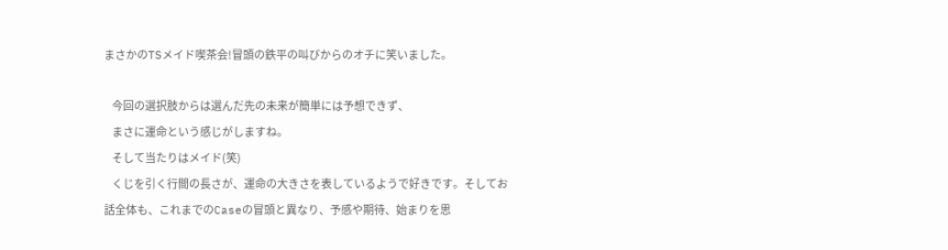まさかのTSメイド喫茶会!冒頭の鉄平の叫びからのオチに笑いました。

    今回の選択肢からは選んだ先の未来が簡単には予想できず、
    まさに運命という感じがしますね。
    そして当たりはメイド(笑)
    くじを引く行間の長さが、運命の大きさを表しているようで好きです。そしてお話全体も、これまでのCaseの冒頭と異なり、予感や期待、始まりを思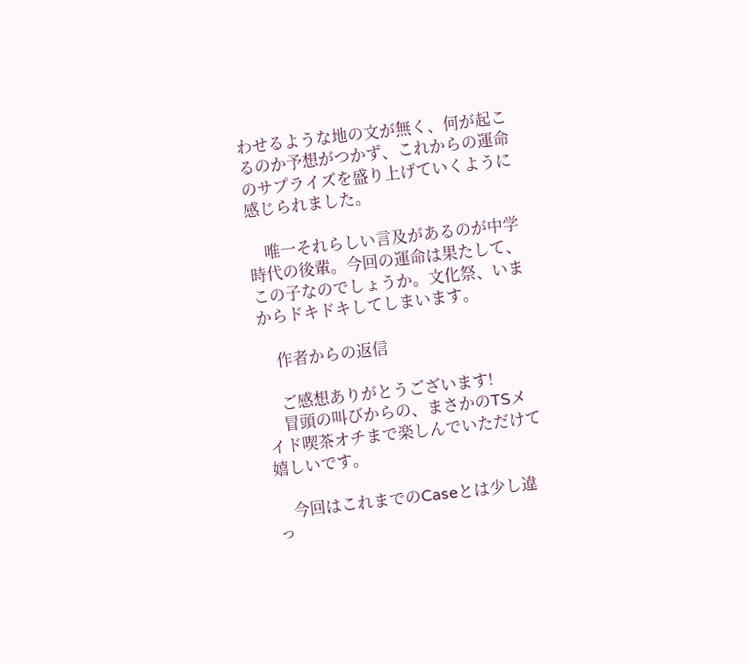わせるような地の文が無く、何が起こるのか予想がつかず、これからの運命のサプライズを盛り上げていくように感じられました。

    唯一それらしい言及があるのが中学時代の後輩。今回の運命は果たして、この子なのでしょうか。文化祭、いまからドキドキしてしまいます。

    作者からの返信

    ご感想ありがとうございます!
    冒頭の叫びからの、まさかのTSメイド喫茶オチまで楽しんでいただけて嬉しいです。

    今回はこれまでのCaseとは少し違っ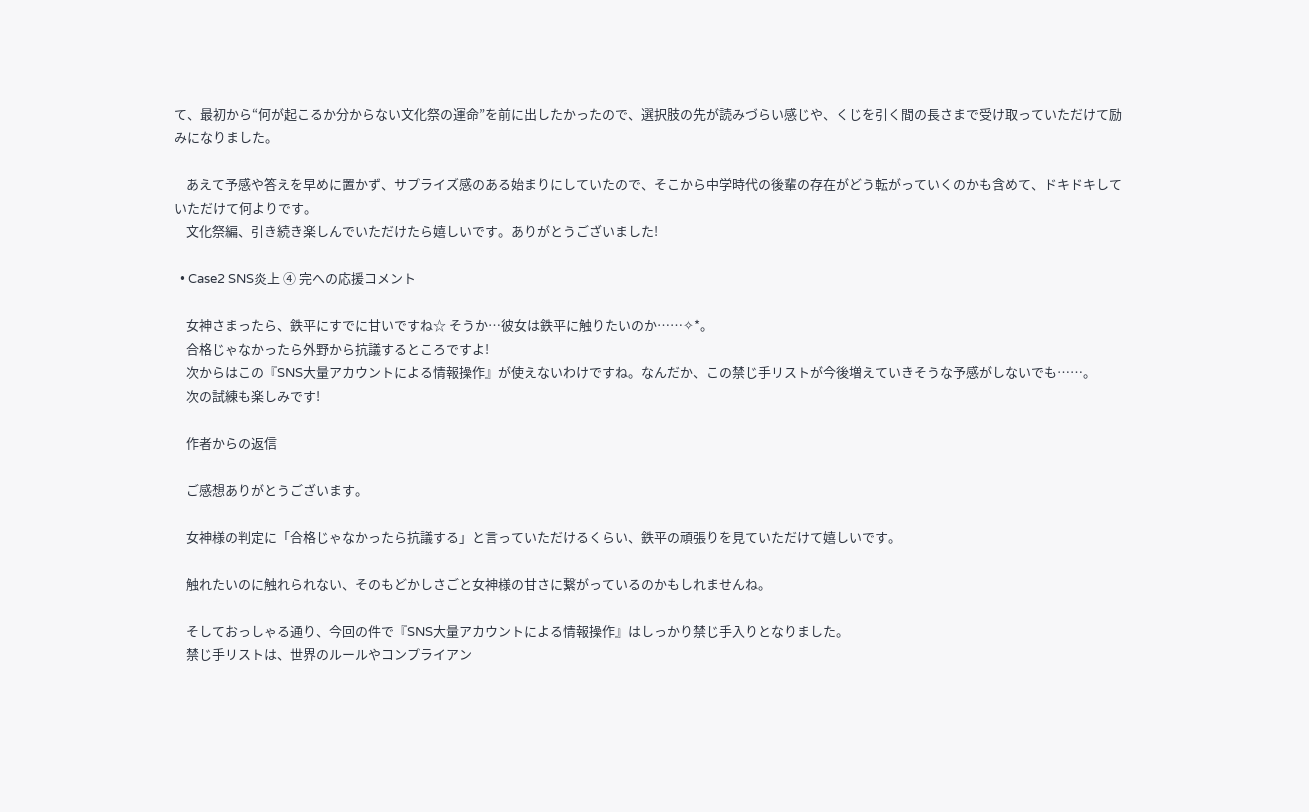て、最初から“何が起こるか分からない文化祭の運命”を前に出したかったので、選択肢の先が読みづらい感じや、くじを引く間の長さまで受け取っていただけて励みになりました。

    あえて予感や答えを早めに置かず、サプライズ感のある始まりにしていたので、そこから中学時代の後輩の存在がどう転がっていくのかも含めて、ドキドキしていただけて何よりです。
    文化祭編、引き続き楽しんでいただけたら嬉しいです。ありがとうございました!

  • Case2 SNS炎上 ④ 完への応援コメント

    女神さまったら、鉄平にすでに甘いですね☆ そうか…彼女は鉄平に触りたいのか……✧*。
    合格じゃなかったら外野から抗議するところですよ!
    次からはこの『SNS大量アカウントによる情報操作』が使えないわけですね。なんだか、この禁じ手リストが今後増えていきそうな予感がしないでも……。
    次の試練も楽しみです!

    作者からの返信

    ご感想ありがとうございます。

    女神様の判定に「合格じゃなかったら抗議する」と言っていただけるくらい、鉄平の頑張りを見ていただけて嬉しいです。

    触れたいのに触れられない、そのもどかしさごと女神様の甘さに繋がっているのかもしれませんね。

    そしておっしゃる通り、今回の件で『SNS大量アカウントによる情報操作』はしっかり禁じ手入りとなりました。
    禁じ手リストは、世界のルールやコンプライアン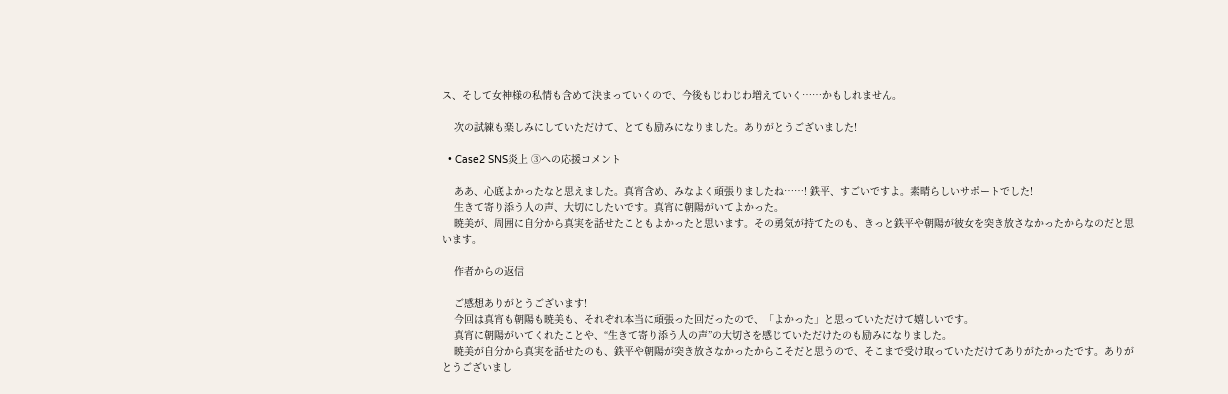ス、そして女神様の私情も含めて決まっていくので、今後もじわじわ増えていく……かもしれません。

    次の試練も楽しみにしていただけて、とても励みになりました。ありがとうございました!

  • Case2 SNS炎上 ③への応援コメント

    ああ、心底よかったなと思えました。真宵含め、みなよく頑張りましたね……! 鉄平、すごいですよ。素晴らしいサポートでした!
    生きて寄り添う人の声、大切にしたいです。真宵に朝陽がいてよかった。
    暁美が、周囲に自分から真実を話せたこともよかったと思います。その勇気が持てたのも、きっと鉄平や朝陽が彼女を突き放さなかったからなのだと思います。

    作者からの返信

    ご感想ありがとうございます!
    今回は真宵も朝陽も暁美も、それぞれ本当に頑張った回だったので、「よかった」と思っていただけて嬉しいです。
    真宵に朝陽がいてくれたことや、“生きて寄り添う人の声”の大切さを感じていただけたのも励みになりました。
    暁美が自分から真実を話せたのも、鉄平や朝陽が突き放さなかったからこそだと思うので、そこまで受け取っていただけてありがたかったです。ありがとうございまし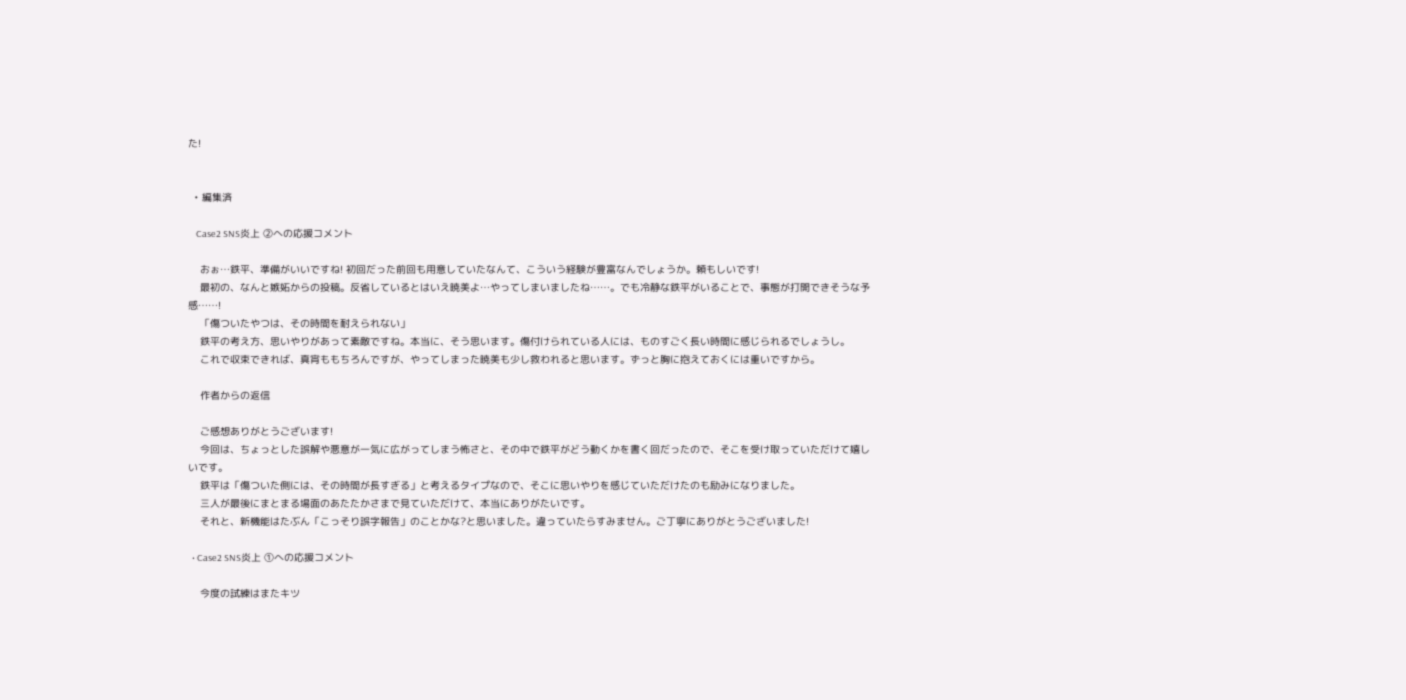た!


  • 編集済

    Case2 SNS炎上 ②への応援コメント

    おぉ…鉄平、準備がいいですね! 初回だった前回も用意していたなんて、こういう経験が豊富なんでしょうか。頼もしいです!
    最初の、なんと嫉妬からの投稿。反省しているとはいえ暁美よ…やってしまいましたね……。でも冷静な鉄平がいることで、事態が打開できそうな予感……!
    「傷ついたやつは、その時間を耐えられない」
    鉄平の考え方、思いやりがあって素敵ですね。本当に、そう思います。傷付けられている人には、ものすごく長い時間に感じられるでしょうし。
    これで収束できれば、真宵ももちろんですが、やってしまった暁美も少し救われると思います。ずっと胸に抱えておくには重いですから。

    作者からの返信

    ご感想ありがとうございます!
    今回は、ちょっとした誤解や悪意が一気に広がってしまう怖さと、その中で鉄平がどう動くかを書く回だったので、そこを受け取っていただけて嬉しいです。
    鉄平は「傷ついた側には、その時間が長すぎる」と考えるタイプなので、そこに思いやりを感じていただけたのも励みになりました。
    三人が最後にまとまる場面のあたたかさまで見ていただけて、本当にありがたいです。
    それと、新機能はたぶん「こっそり誤字報告」のことかな?と思いました。違っていたらすみません。ご丁寧にありがとうございました!

  • Case2 SNS炎上 ①への応援コメント

    今度の試練はまたキツ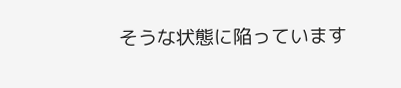そうな状態に陥っています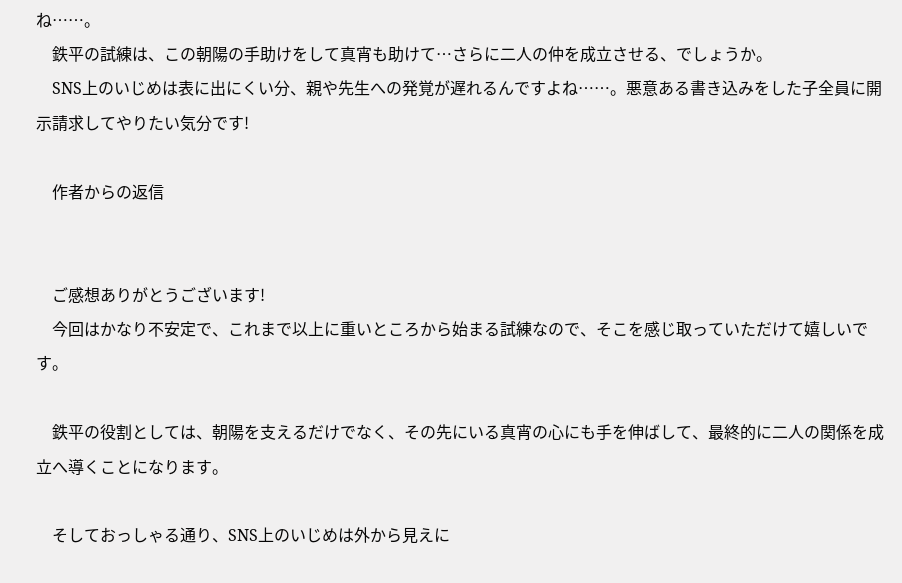ね……。
    鉄平の試練は、この朝陽の手助けをして真宵も助けて…さらに二人の仲を成立させる、でしょうか。
    SNS上のいじめは表に出にくい分、親や先生への発覚が遅れるんですよね……。悪意ある書き込みをした子全員に開示請求してやりたい気分です!

    作者からの返信


    ご感想ありがとうございます!
    今回はかなり不安定で、これまで以上に重いところから始まる試練なので、そこを感じ取っていただけて嬉しいです。

    鉄平の役割としては、朝陽を支えるだけでなく、その先にいる真宵の心にも手を伸ばして、最終的に二人の関係を成立へ導くことになります。

    そしておっしゃる通り、SNS上のいじめは外から見えに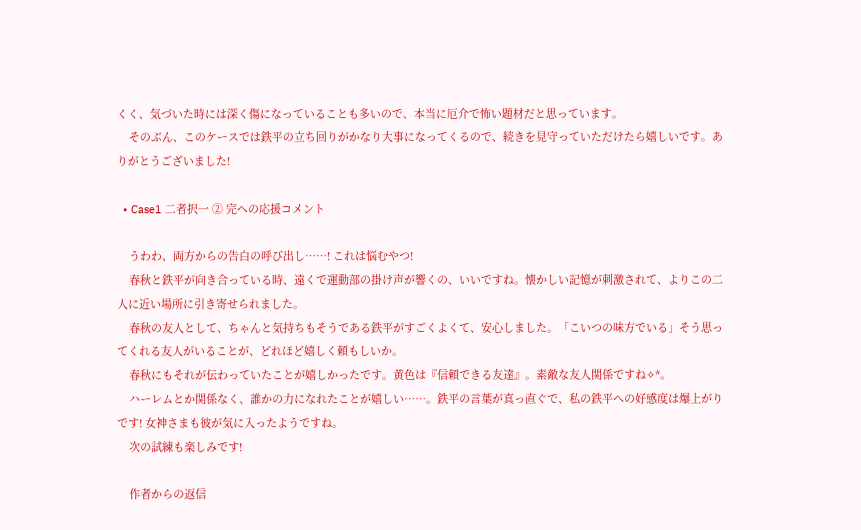くく、気づいた時には深く傷になっていることも多いので、本当に厄介で怖い題材だと思っています。
    そのぶん、このケースでは鉄平の立ち回りがかなり大事になってくるので、続きを見守っていただけたら嬉しいです。ありがとうございました!

  • Case1 二者択一 ② 完への応援コメント

    うわわ、両方からの告白の呼び出し……! これは悩むやつ!
    春秋と鉄平が向き合っている時、遠くで運動部の掛け声が響くの、いいですね。懐かしい記憶が刺激されて、よりこの二人に近い場所に引き寄せられました。
    春秋の友人として、ちゃんと気持ちもそうである鉄平がすごくよくて、安心しました。「こいつの味方でいる」そう思ってくれる友人がいることが、どれほど嬉しく頼もしいか。
    春秋にもそれが伝わっていたことが嬉しかったです。黄色は『信頼できる友達』。素敵な友人関係ですね✧*。
    ハーレムとか関係なく、誰かの力になれたことが嬉しい……。鉄平の言葉が真っ直ぐで、私の鉄平への好感度は爆上がりです! 女神さまも彼が気に入ったようですね。
    次の試練も楽しみです!

    作者からの返信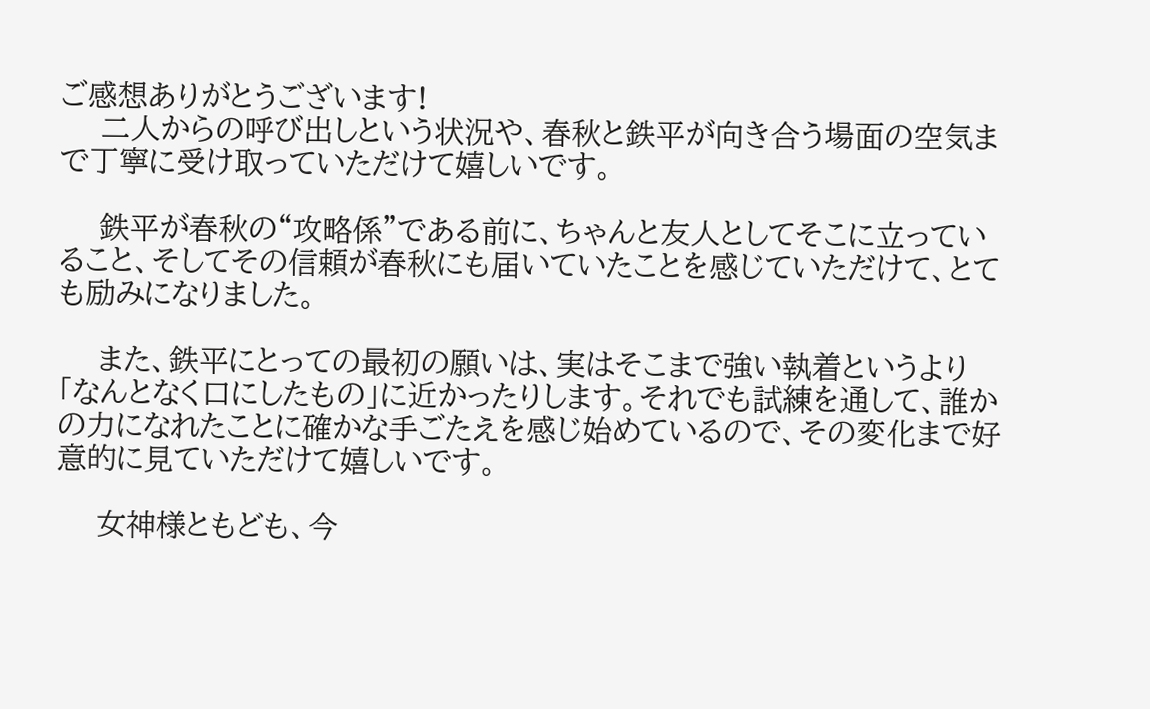ご感想ありがとうございます!
    二人からの呼び出しという状況や、春秋と鉄平が向き合う場面の空気まで丁寧に受け取っていただけて嬉しいです。

    鉄平が春秋の“攻略係”である前に、ちゃんと友人としてそこに立っていること、そしてその信頼が春秋にも届いていたことを感じていただけて、とても励みになりました。

    また、鉄平にとっての最初の願いは、実はそこまで強い執着というより「なんとなく口にしたもの」に近かったりします。それでも試練を通して、誰かの力になれたことに確かな手ごたえを感じ始めているので、その変化まで好意的に見ていただけて嬉しいです。

    女神様ともども、今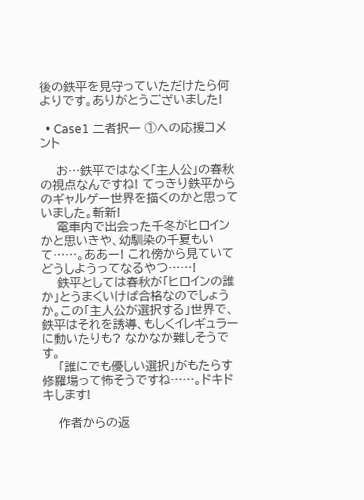後の鉄平を見守っていただけたら何よりです。ありがとうございました!

  • Case1 二者択一 ①への応援コメント

    お…鉄平ではなく「主人公」の春秋の視点なんですね! てっきり鉄平からのギャルゲー世界を描くのかと思っていました。斬新!
    電車内で出会った千冬がヒロインかと思いきや、幼馴染の千夏もいて……。ああー! これ傍から見ていてどうしようってなるやつ……!
    鉄平としては春秋が「ヒロインの誰か」とうまくいけば合格なのでしょうか。この「主人公が選択する」世界で、鉄平はそれを誘導、もしくイレギュラーに動いたりも? なかなか難しそうです。
    「誰にでも優しい選択」がもたらす修羅場って怖そうですね……。ドキドキします!

    作者からの返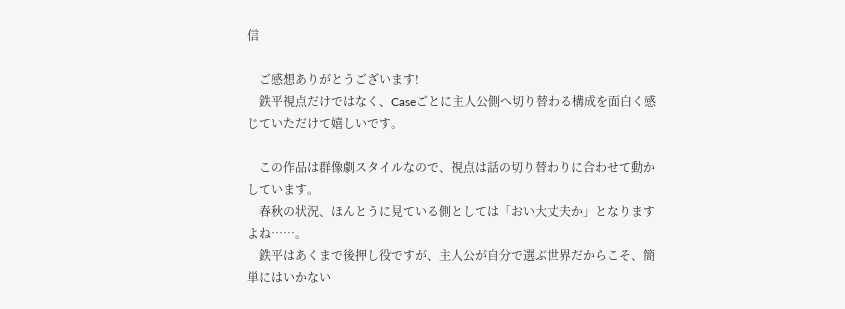信

    ご感想ありがとうございます!
    鉄平視点だけではなく、Caseごとに主人公側へ切り替わる構成を面白く感じていただけて嬉しいです。

    この作品は群像劇スタイルなので、視点は話の切り替わりに合わせて動かしています。
    春秋の状況、ほんとうに見ている側としては「おい大丈夫か」となりますよね……。
    鉄平はあくまで後押し役ですが、主人公が自分で選ぶ世界だからこそ、簡単にはいかない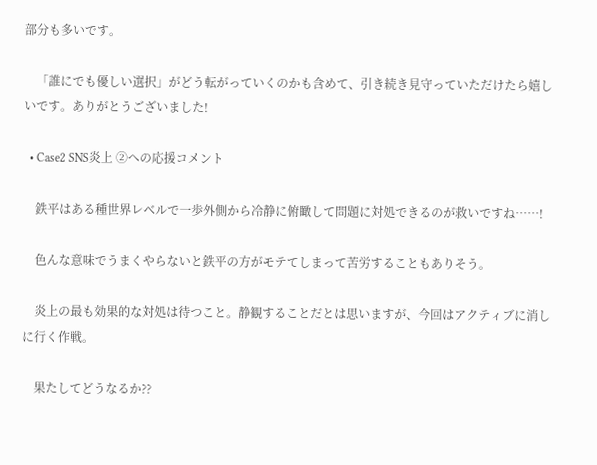部分も多いです。

    「誰にでも優しい選択」がどう転がっていくのかも含めて、引き続き見守っていただけたら嬉しいです。ありがとうございました!

  • Case2 SNS炎上 ②への応援コメント

    鉄平はある種世界レベルで一歩外側から冷静に俯瞰して問題に対処できるのが救いですね……!

    色んな意味でうまくやらないと鉄平の方がモテてしまって苦労することもありそう。

    炎上の最も効果的な対処は待つこと。静観することだとは思いますが、今回はアクティブに消しに行く作戦。

    果たしてどうなるか??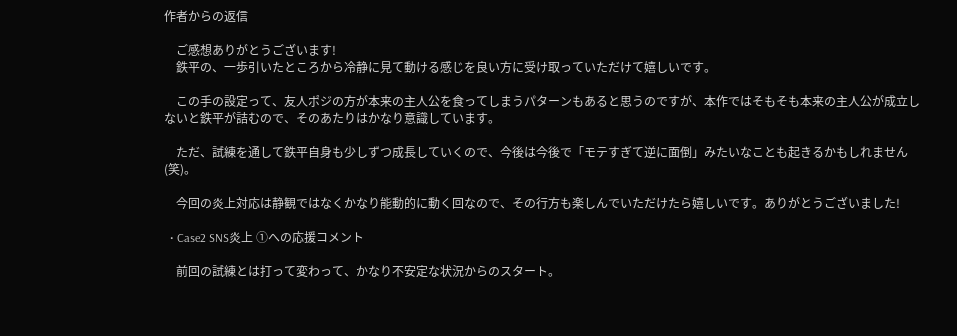作者からの返信

    ご感想ありがとうございます!
    鉄平の、一歩引いたところから冷静に見て動ける感じを良い方に受け取っていただけて嬉しいです。

    この手の設定って、友人ポジの方が本来の主人公を食ってしまうパターンもあると思うのですが、本作ではそもそも本来の主人公が成立しないと鉄平が詰むので、そのあたりはかなり意識しています。

    ただ、試練を通して鉄平自身も少しずつ成長していくので、今後は今後で「モテすぎて逆に面倒」みたいなことも起きるかもしれません(笑)。

    今回の炎上対応は静観ではなくかなり能動的に動く回なので、その行方も楽しんでいただけたら嬉しいです。ありがとうございました!

  • Case2 SNS炎上 ①への応援コメント

    前回の試練とは打って変わって、かなり不安定な状況からのスタート。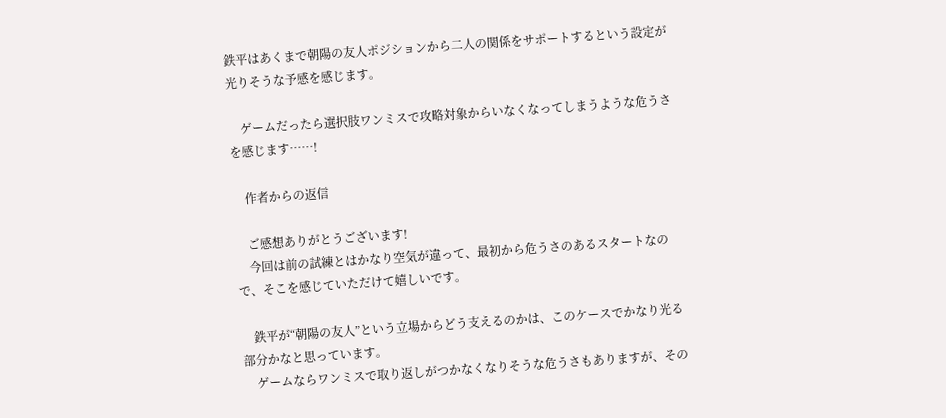鉄平はあくまで朝陽の友人ポジションから二人の関係をサポートするという設定が光りそうな予感を感じます。

    ゲームだったら選択肢ワンミスで攻略対象からいなくなってしまうような危うさを感じます……!

    作者からの返信

    ご感想ありがとうございます!
    今回は前の試練とはかなり空気が違って、最初から危うさのあるスタートなので、そこを感じていただけて嬉しいです。

    鉄平が“朝陽の友人”という立場からどう支えるのかは、このケースでかなり光る部分かなと思っています。
    ゲームならワンミスで取り返しがつかなくなりそうな危うさもありますが、その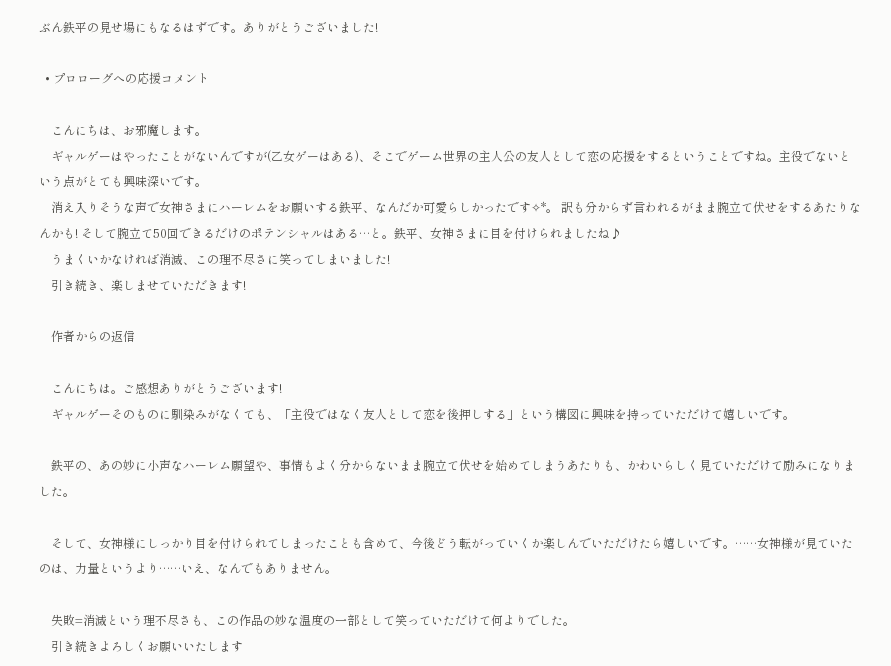ぶん鉄平の見せ場にもなるはずです。ありがとうございました!

  • プロローグへの応援コメント

    こんにちは、お邪魔します。
    ギャルゲーはやったことがないんですが(乙女ゲーはある)、そこでゲーム世界の主人公の友人として恋の応援をするということですね。主役でないという点がとても興味深いです。
    消え入りそうな声で女神さまにハーレムをお願いする鉄平、なんだか可愛らしかったです✧*。 訳も分からず言われるがまま腕立て伏せをするあたりなんかも! そして腕立て50回できるだけのポテンシャルはある…と。鉄平、女神さまに目を付けられましたね♪
    うまくいかなければ消滅、この理不尽さに笑ってしまいました!
    引き続き、楽しませていただきます!

    作者からの返信

    こんにちは。ご感想ありがとうございます!
    ギャルゲーそのものに馴染みがなくても、「主役ではなく友人として恋を後押しする」という構図に興味を持っていただけて嬉しいです。

    鉄平の、あの妙に小声なハーレム願望や、事情もよく分からないまま腕立て伏せを始めてしまうあたりも、かわいらしく見ていただけて励みになりました。

    そして、女神様にしっかり目を付けられてしまったことも含めて、今後どう転がっていくか楽しんでいただけたら嬉しいです。……女神様が見ていたのは、力量というより……いえ、なんでもありません。

    失敗=消滅という理不尽さも、この作品の妙な温度の一部として笑っていただけて何よりでした。
    引き続きよろしくお願いいたします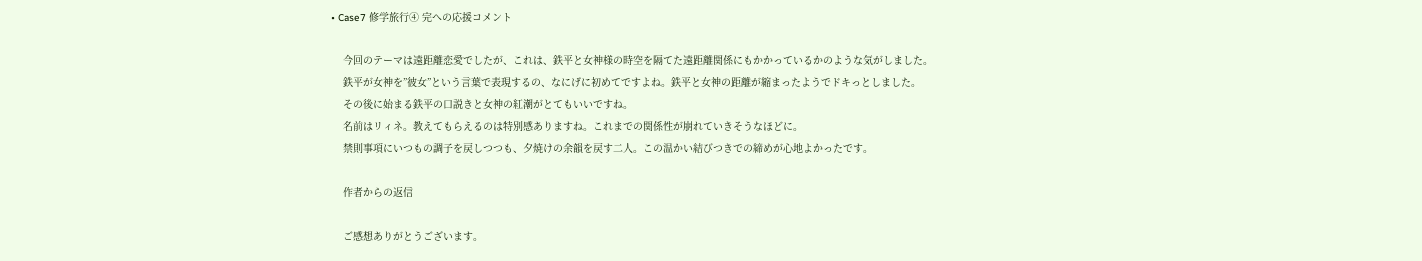• Case7 修学旅行④ 完への応援コメント

    今回のテーマは遠距離恋愛でしたが、これは、鉄平と女神様の時空を隔てた遠距離関係にもかかっているかのような気がしました。
    鉄平が女神を”彼女”という言葉で表現するの、なにげに初めてですよね。鉄平と女神の距離が縮まったようでドキっとしました。
    その後に始まる鉄平の口説きと女神の紅潮がとてもいいですね。
    名前はリィネ。教えてもらえるのは特別感ありますね。これまでの関係性が崩れていきそうなほどに。
    禁則事項にいつもの調子を戻しつつも、夕焼けの余韻を戻す二人。この温かい結びつきでの締めが心地よかったです。

    作者からの返信

    ご感想ありがとうございます。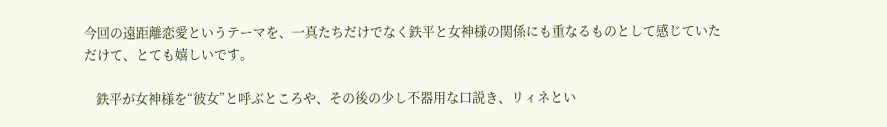今回の遠距離恋愛というテーマを、一真たちだけでなく鉄平と女神様の関係にも重なるものとして感じていただけて、とても嬉しいです。

    鉄平が女神様を“彼女”と呼ぶところや、その後の少し不器用な口説き、リィネとい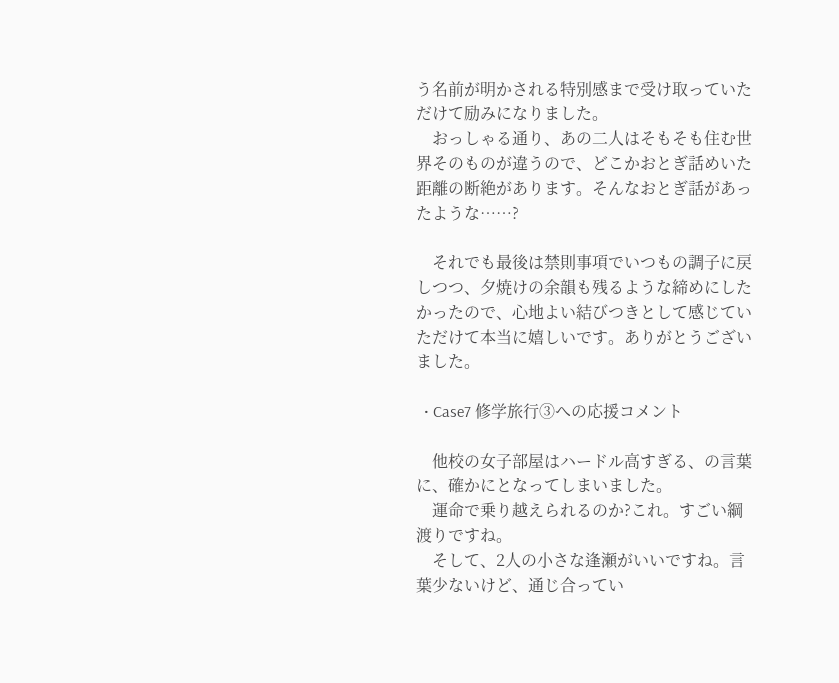う名前が明かされる特別感まで受け取っていただけて励みになりました。
    おっしゃる通り、あの二人はそもそも住む世界そのものが違うので、どこかおとぎ話めいた距離の断絶があります。そんなおとぎ話があったような……?

    それでも最後は禁則事項でいつもの調子に戻しつつ、夕焼けの余韻も残るような締めにしたかったので、心地よい結びつきとして感じていただけて本当に嬉しいです。ありがとうございました。

  • Case7 修学旅行③への応援コメント

    他校の女子部屋はハードル高すぎる、の言葉に、確かにとなってしまいました。
    運命で乗り越えられるのか?これ。すごい綱渡りですね。
    そして、2人の小さな逢瀬がいいですね。言葉少ないけど、通じ合ってい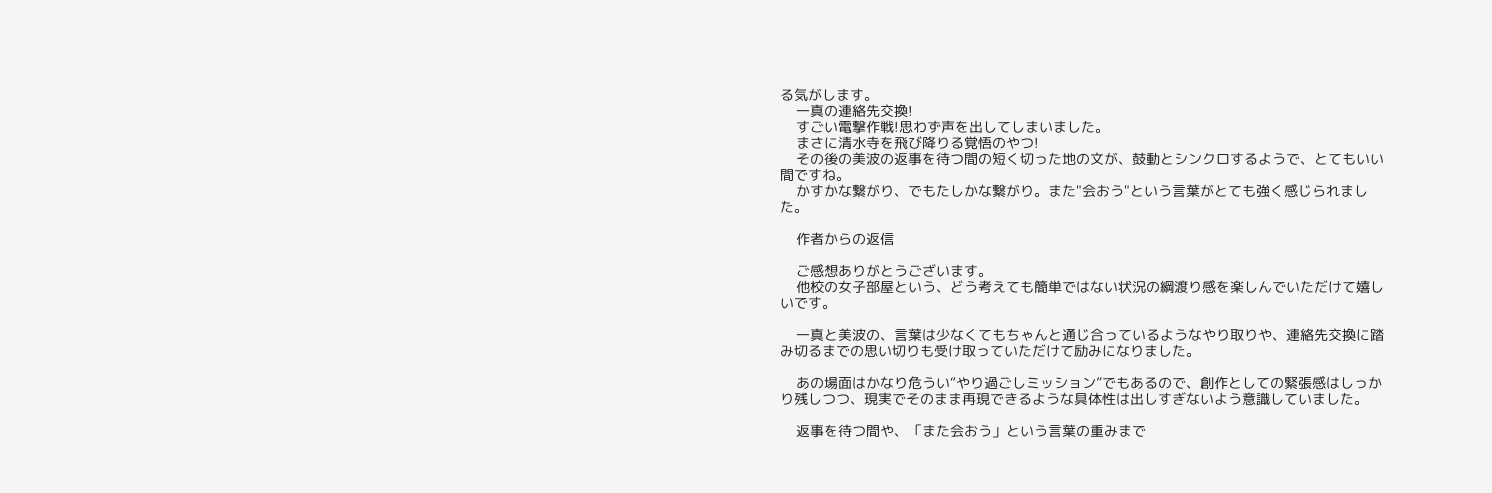る気がします。
    一真の連絡先交換!
    すごい電撃作戦!思わず声を出してしまいました。
    まさに清水寺を飛び降りる覚悟のやつ!
    その後の美波の返事を待つ間の短く切った地の文が、鼓動とシンクロするようで、とてもいい間ですね。
    かすかな繋がり、でもたしかな繋がり。また"会おう"という言葉がとても強く感じられました。

    作者からの返信

    ご感想ありがとうございます。
    他校の女子部屋という、どう考えても簡単ではない状況の綱渡り感を楽しんでいただけて嬉しいです。

    一真と美波の、言葉は少なくてもちゃんと通じ合っているようなやり取りや、連絡先交換に踏み切るまでの思い切りも受け取っていただけて励みになりました。

    あの場面はかなり危うい“やり過ごしミッション”でもあるので、創作としての緊張感はしっかり残しつつ、現実でそのまま再現できるような具体性は出しすぎないよう意識していました。

    返事を待つ間や、「また会おう」という言葉の重みまで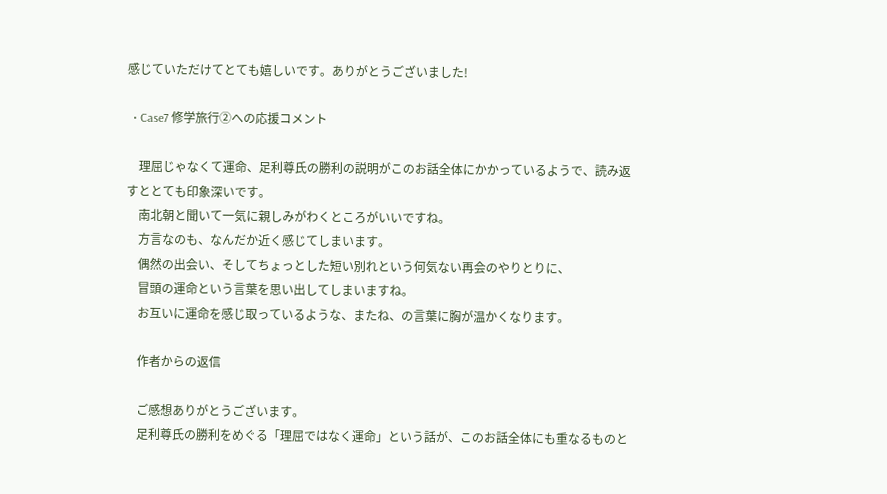感じていただけてとても嬉しいです。ありがとうございました!

  • Case7 修学旅行②への応援コメント

    理屈じゃなくて運命、足利尊氏の勝利の説明がこのお話全体にかかっているようで、読み返すととても印象深いです。
    南北朝と聞いて一気に親しみがわくところがいいですね。
    方言なのも、なんだか近く感じてしまいます。
    偶然の出会い、そしてちょっとした短い別れという何気ない再会のやりとりに、
    冒頭の運命という言葉を思い出してしまいますね。
    お互いに運命を感じ取っているような、またね、の言葉に胸が温かくなります。

    作者からの返信

    ご感想ありがとうございます。
    足利尊氏の勝利をめぐる「理屈ではなく運命」という話が、このお話全体にも重なるものと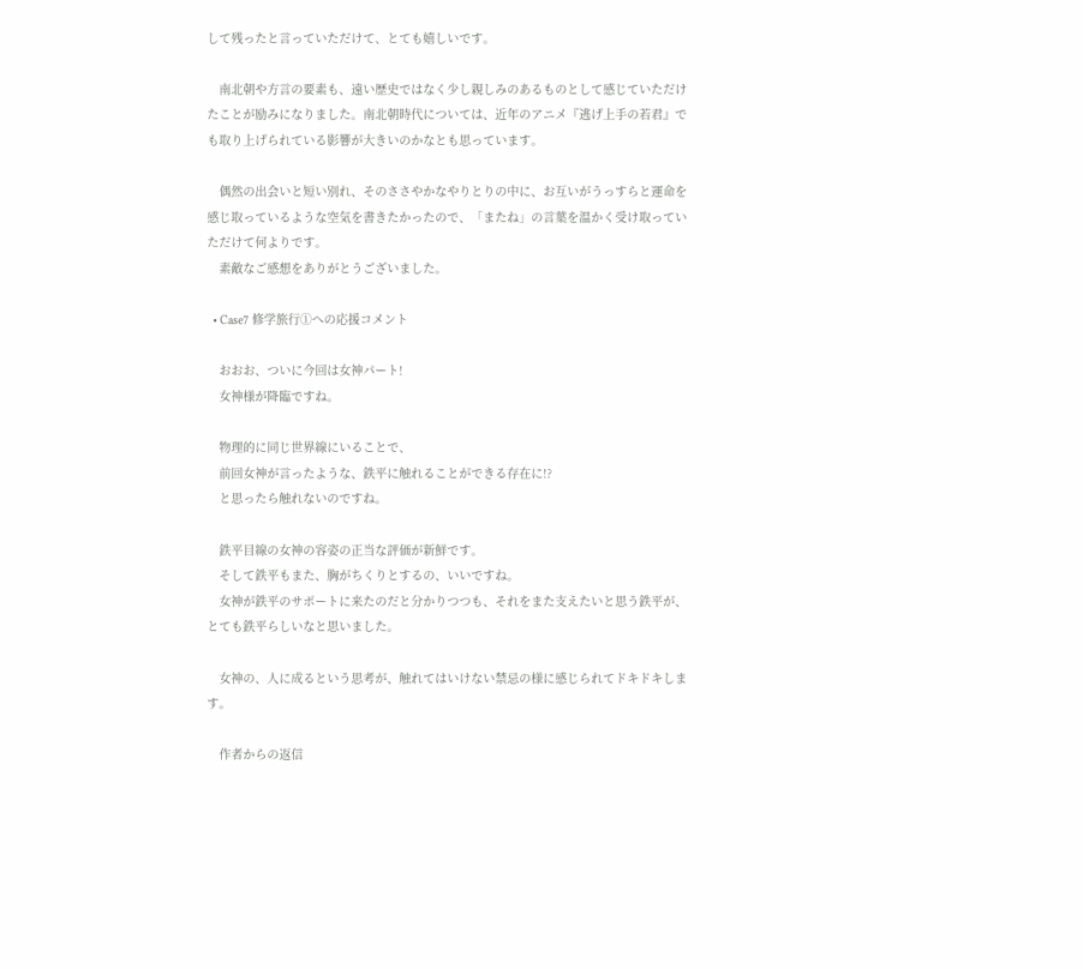して残ったと言っていただけて、とても嬉しいです。

    南北朝や方言の要素も、遠い歴史ではなく少し親しみのあるものとして感じていただけたことが励みになりました。南北朝時代については、近年のアニメ『逃げ上手の若君』でも取り上げられている影響が大きいのかなとも思っています。

    偶然の出会いと短い別れ、そのささやかなやりとりの中に、お互いがうっすらと運命を感じ取っているような空気を書きたかったので、「またね」の言葉を温かく受け取っていただけて何よりです。
    素敵なご感想をありがとうございました。

  • Case7 修学旅行①への応援コメント

    おおお、ついに今回は女神パート!
    女神様が降臨ですね。

    物理的に同じ世界線にいることで、
    前回女神が言ったような、鉄平に触れることができる存在に!?
    と思ったら触れないのですね。

    鉄平目線の女神の容姿の正当な評価が新鮮です。
    そして鉄平もまた、胸がちくりとするの、いいですね。
    女神が鉄平のサポートに来たのだと分かりつつも、それをまた支えたいと思う鉄平が、とても鉄平らしいなと思いました。

    女神の、人に成るという思考が、触れてはいけない禁忌の様に感じられてドキドキします。

    作者からの返信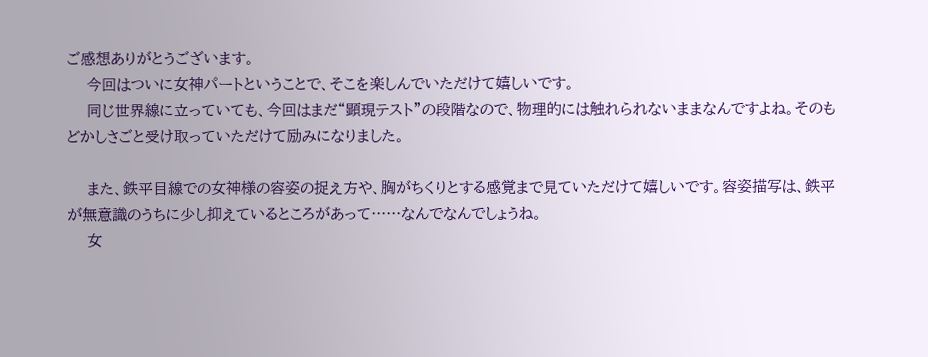ご感想ありがとうございます。
    今回はついに女神パートということで、そこを楽しんでいただけて嬉しいです。
    同じ世界線に立っていても、今回はまだ“顕現テスト”の段階なので、物理的には触れられないままなんですよね。そのもどかしさごと受け取っていただけて励みになりました。

    また、鉄平目線での女神様の容姿の捉え方や、胸がちくりとする感覚まで見ていただけて嬉しいです。容姿描写は、鉄平が無意識のうちに少し抑えているところがあって……なんでなんでしょうね。
    女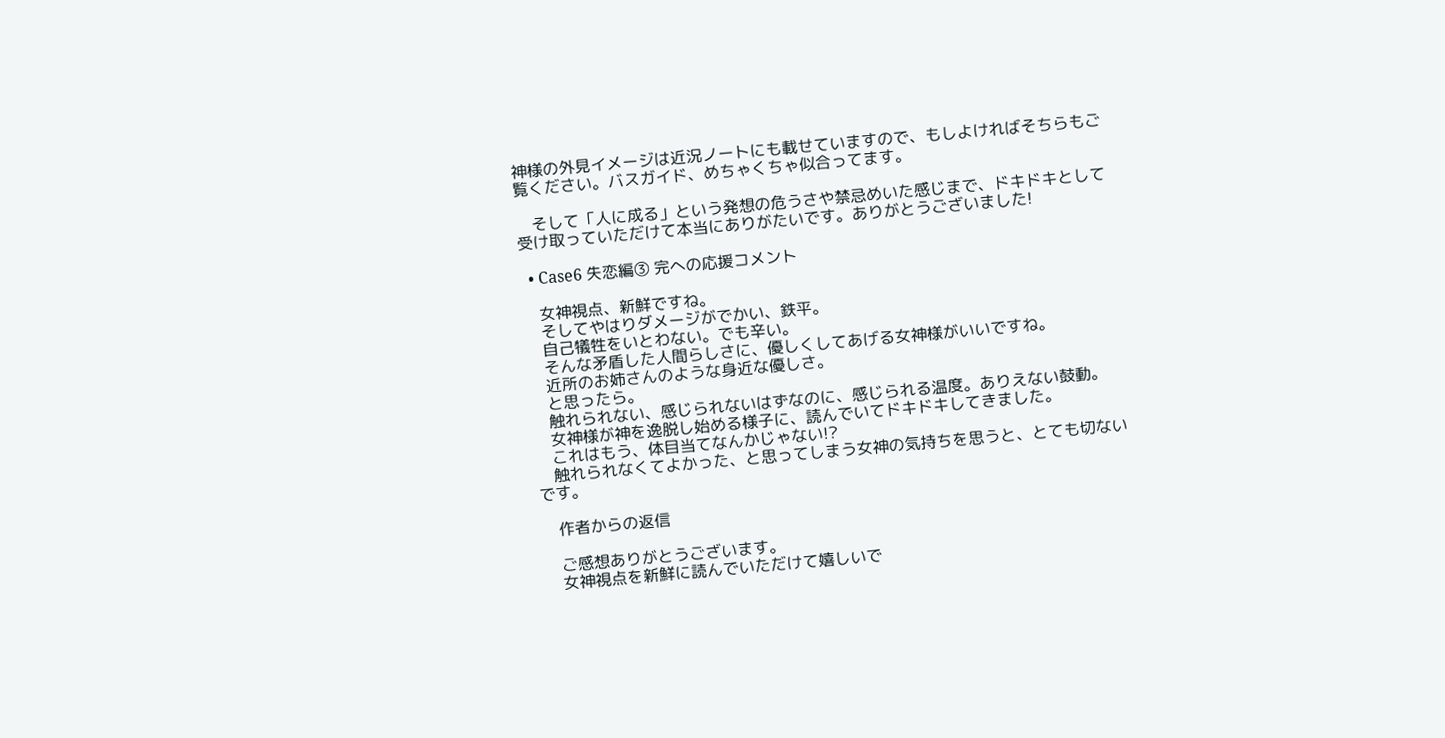神様の外見イメージは近況ノートにも載せていますので、もしよければそちらもご覧ください。バスガイド、めちゃくちゃ似合ってます。

    そして「人に成る」という発想の危うさや禁忌めいた感じまで、ドキドキとして受け取っていただけて本当にありがたいです。ありがとうございました!

  • Case6 失恋編③ 完への応援コメント

    女神視点、新鮮ですね。
    そしてやはりダメージがでかい、鉄平。
    自己犠牲をいとわない。でも辛い。
    そんな矛盾した人間らしさに、優しくしてあげる女神様がいいですね。
    近所のお姉さんのような身近な優しさ。
    と思ったら。
    触れられない、感じられないはずなのに、感じられる温度。ありえない鼓動。
    女神様が神を逸脱し始める様子に、読んでいてドキドキしてきました。
    これはもう、体目当てなんかじゃない!?
    触れられなくてよかった、と思ってしまう女神の気持ちを思うと、とても切ないです。

    作者からの返信

    ご感想ありがとうございます。
    女神視点を新鮮に読んでいただけて嬉しいで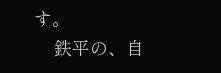す。
    鉄平の、自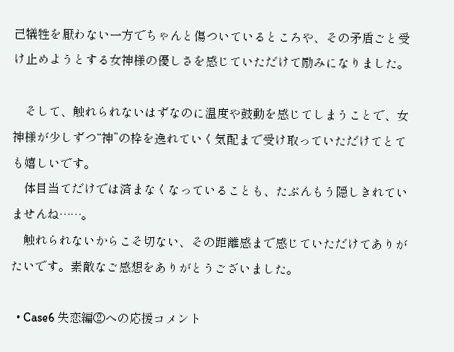己犠牲を厭わない一方でちゃんと傷ついているところや、その矛盾ごと受け止めようとする女神様の優しさを感じていただけて励みになりました。

    そして、触れられないはずなのに温度や鼓動を感じてしまうことで、女神様が少しずつ“神”の枠を逸れていく気配まで受け取っていただけてとても嬉しいです。
    体目当てだけでは済まなくなっていることも、たぶんもう隠しきれていませんね……。
    触れられないからこそ切ない、その距離感まで感じていただけてありがたいです。素敵なご感想をありがとうございました。

  • Case6 失恋編②への応援コメント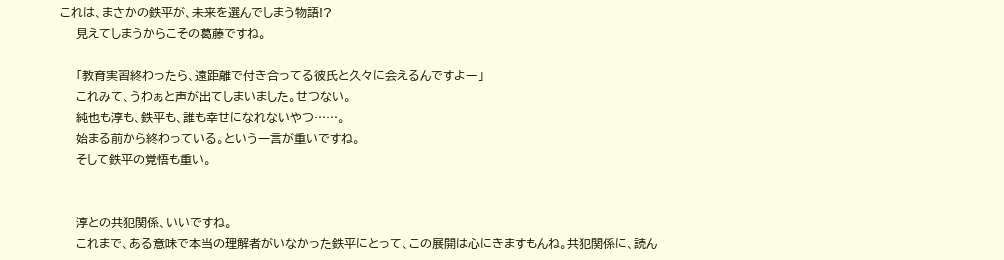これは、まさかの鉄平が、未来を選んでしまう物語!?
    見えてしまうからこその葛藤ですね。

    「教育実習終わったら、遠距離で付き合ってる彼氏と久々に会えるんですよー」
    これみて、うわぁと声が出てしまいました。せつない。
    純也も淳も、鉄平も、誰も幸せになれないやつ……。
    始まる前から終わっている。という一言が重いですね。
    そして鉄平の覚悟も重い。


    淳との共犯関係、いいですね。
    これまで、ある意味で本当の理解者がいなかった鉄平にとって、この展開は心にきますもんね。共犯関係に、読ん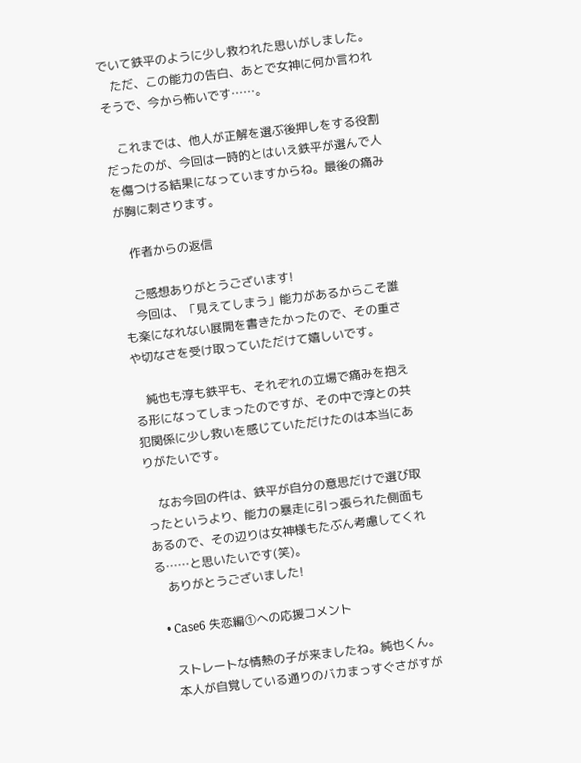でいて鉄平のように少し救われた思いがしました。
    ただ、この能力の告白、あとで女神に何か言われそうで、今から怖いです……。

    これまでは、他人が正解を選ぶ後押しをする役割だったのが、今回は一時的とはいえ鉄平が選んで人を傷つける結果になっていますからね。最後の痛みが胸に刺さります。

    作者からの返信

    ご感想ありがとうございます!
    今回は、「見えてしまう」能力があるからこそ誰も楽になれない展開を書きたかったので、その重さや切なさを受け取っていただけて嬉しいです。

    純也も淳も鉄平も、それぞれの立場で痛みを抱える形になってしまったのですが、その中で淳との共犯関係に少し救いを感じていただけたのは本当にありがたいです。

    なお今回の件は、鉄平が自分の意思だけで選び取ったというより、能力の暴走に引っ張られた側面もあるので、その辺りは女神様もたぶん考慮してくれる……と思いたいです(笑)。
    ありがとうございました!

  • Case6 失恋編①への応援コメント

    ストレートな情熱の子が来ましたね。純也くん。
    本人が自覚している通りのバカまっすぐさがすが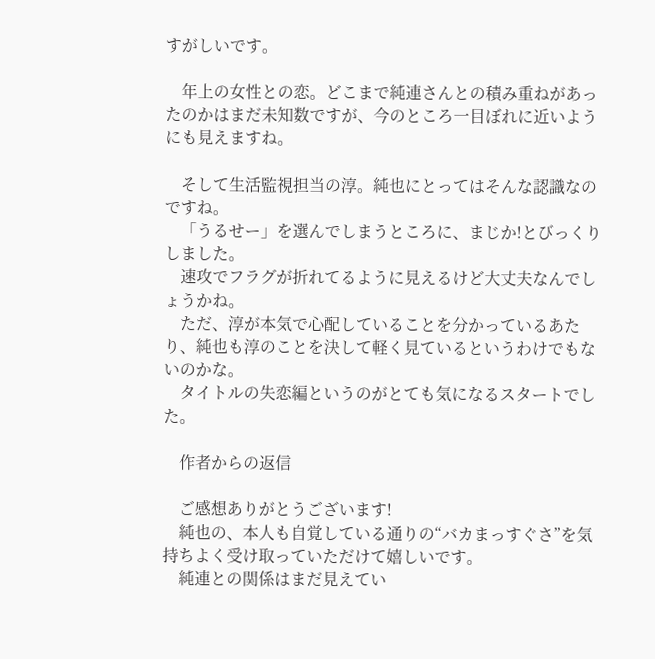すがしいです。

    年上の女性との恋。どこまで純連さんとの積み重ねがあったのかはまだ未知数ですが、今のところ一目ぼれに近いようにも見えますね。

    そして生活監視担当の淳。純也にとってはそんな認識なのですね。
    「うるせー」を選んでしまうところに、まじか!とびっくりしました。
    速攻でフラグが折れてるように見えるけど大丈夫なんでしょうかね。
    ただ、淳が本気で心配していることを分かっているあたり、純也も淳のことを決して軽く見ているというわけでもないのかな。
    タイトルの失恋編というのがとても気になるスタートでした。

    作者からの返信

    ご感想ありがとうございます!
    純也の、本人も自覚している通りの“バカまっすぐさ”を気持ちよく受け取っていただけて嬉しいです。
    純連との関係はまだ見えてい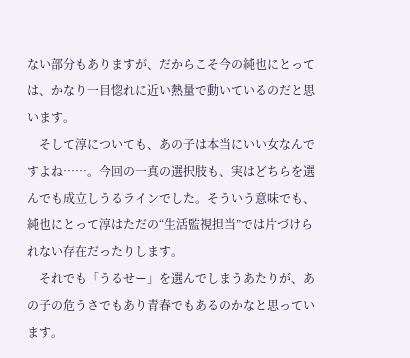ない部分もありますが、だからこそ今の純也にとっては、かなり一目惚れに近い熱量で動いているのだと思います。
    そして淳についても、あの子は本当にいい女なんですよね……。今回の一真の選択肢も、実はどちらを選んでも成立しうるラインでした。そういう意味でも、純也にとって淳はただの“生活監視担当”では片づけられない存在だったりします。
    それでも「うるせー」を選んでしまうあたりが、あの子の危うさでもあり青春でもあるのかなと思っています。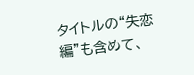タイトルの“失恋編”も含めて、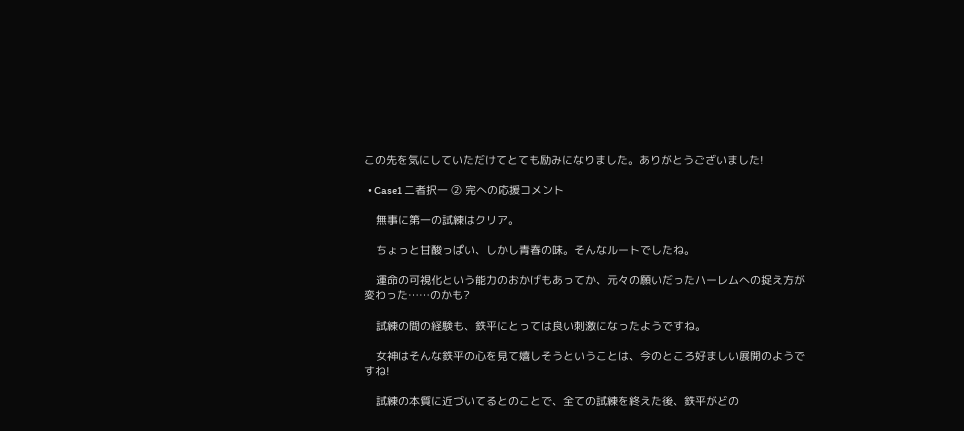この先を気にしていただけてとても励みになりました。ありがとうございました!

  • Case1 二者択一 ② 完への応援コメント

    無事に第一の試練はクリア。

    ちょっと甘酸っぱい、しかし青春の味。そんなルートでしたね。

    運命の可視化という能力のおかげもあってか、元々の願いだったハーレムへの捉え方が変わった……のかも?

    試練の間の経験も、鉄平にとっては良い刺激になったようですね。

    女神はそんな鉄平の心を見て嬉しそうということは、今のところ好ましい展開のようですね!

    試練の本質に近づいてるとのことで、全ての試練を終えた後、鉄平がどの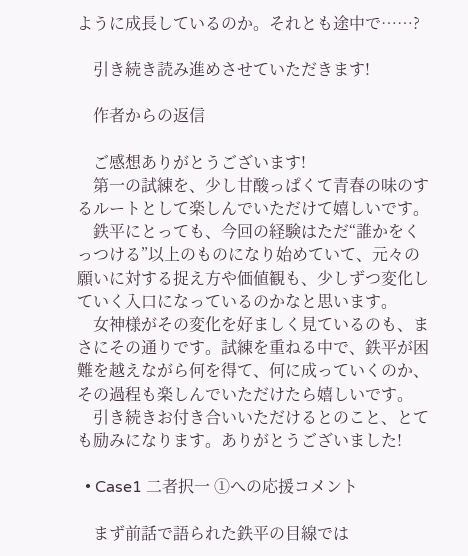ように成長しているのか。それとも途中で……?

    引き続き読み進めさせていただきます!

    作者からの返信

    ご感想ありがとうございます!
    第一の試練を、少し甘酸っぱくて青春の味のするルートとして楽しんでいただけて嬉しいです。
    鉄平にとっても、今回の経験はただ“誰かをくっつける”以上のものになり始めていて、元々の願いに対する捉え方や価値観も、少しずつ変化していく入口になっているのかなと思います。
    女神様がその変化を好ましく見ているのも、まさにその通りです。試練を重ねる中で、鉄平が困難を越えながら何を得て、何に成っていくのか、その過程も楽しんでいただけたら嬉しいです。
    引き続きお付き合いいただけるとのこと、とても励みになります。ありがとうございました!

  • Case1 二者択一 ①への応援コメント

    まず前話で語られた鉄平の目線では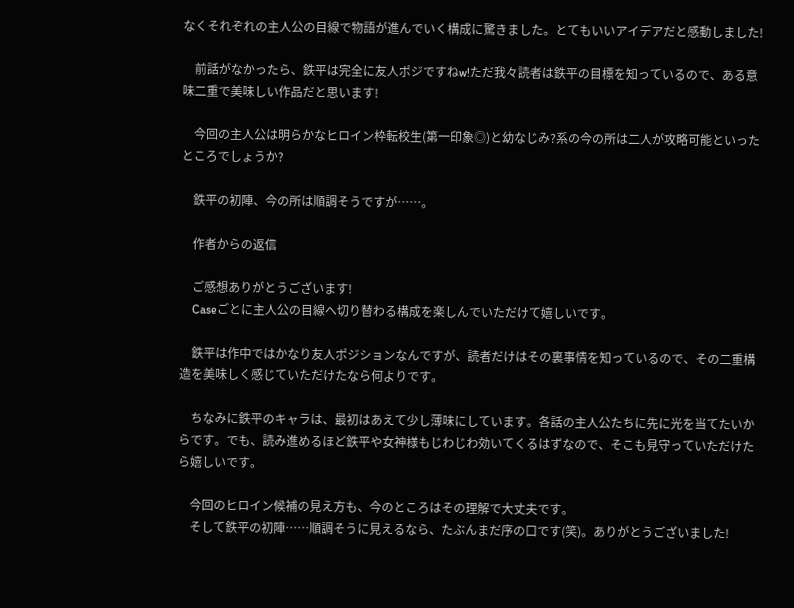なくそれぞれの主人公の目線で物語が進んでいく構成に驚きました。とてもいいアイデアだと感動しました!

    前話がなかったら、鉄平は完全に友人ポジですねw!ただ我々読者は鉄平の目標を知っているので、ある意味二重で美味しい作品だと思います!

    今回の主人公は明らかなヒロイン枠転校生(第一印象◎)と幼なじみ?系の今の所は二人が攻略可能といったところでしょうか?

    鉄平の初陣、今の所は順調そうですが……。

    作者からの返信

    ご感想ありがとうございます!
    Caseごとに主人公の目線へ切り替わる構成を楽しんでいただけて嬉しいです。

    鉄平は作中ではかなり友人ポジションなんですが、読者だけはその裏事情を知っているので、その二重構造を美味しく感じていただけたなら何よりです。

    ちなみに鉄平のキャラは、最初はあえて少し薄味にしています。各話の主人公たちに先に光を当てたいからです。でも、読み進めるほど鉄平や女神様もじわじわ効いてくるはずなので、そこも見守っていただけたら嬉しいです。

    今回のヒロイン候補の見え方も、今のところはその理解で大丈夫です。
    そして鉄平の初陣……順調そうに見えるなら、たぶんまだ序の口です(笑)。ありがとうございました!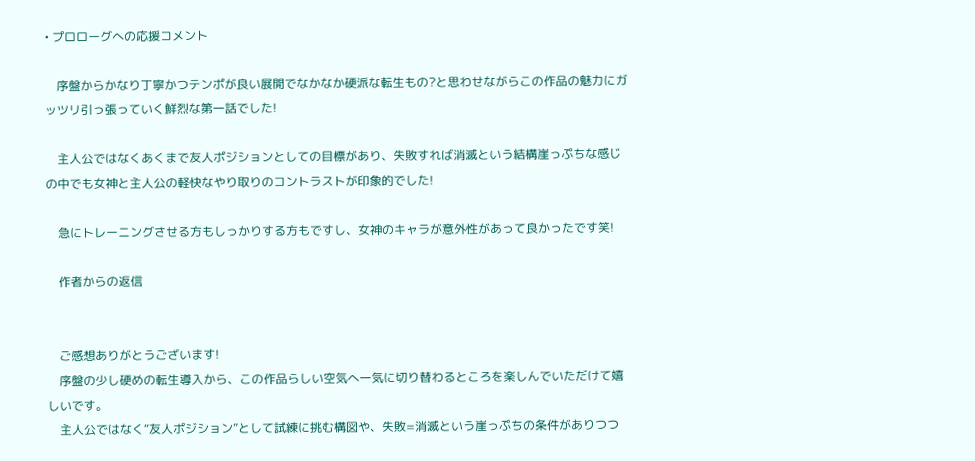• プロローグへの応援コメント

    序盤からかなり丁寧かつテンポが良い展開でなかなか硬派な転生もの?と思わせながらこの作品の魅力にガッツリ引っ張っていく鮮烈な第一話でした!

    主人公ではなくあくまで友人ポジションとしての目標があり、失敗すれば消滅という結構崖っぷちな感じの中でも女神と主人公の軽快なやり取りのコントラストが印象的でした!

    急にトレーニングさせる方もしっかりする方もですし、女神のキャラが意外性があって良かったです笑!

    作者からの返信


    ご感想ありがとうございます!
    序盤の少し硬めの転生導入から、この作品らしい空気へ一気に切り替わるところを楽しんでいただけて嬉しいです。
    主人公ではなく“友人ポジション”として試練に挑む構図や、失敗=消滅という崖っぷちの条件がありつつ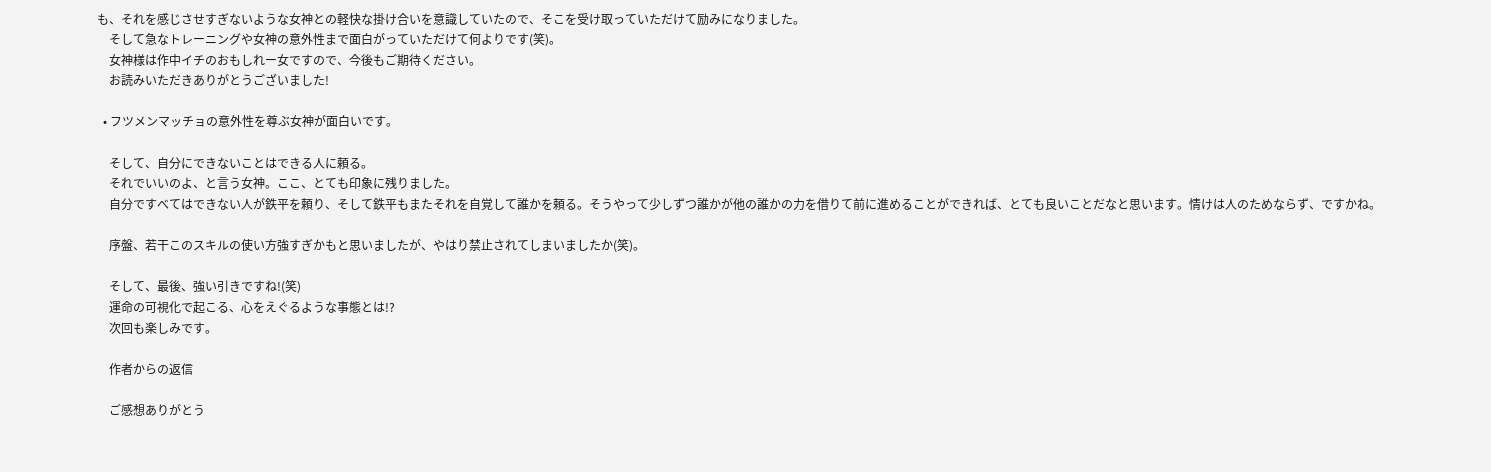も、それを感じさせすぎないような女神との軽快な掛け合いを意識していたので、そこを受け取っていただけて励みになりました。
    そして急なトレーニングや女神の意外性まで面白がっていただけて何よりです(笑)。
    女神様は作中イチのおもしれー女ですので、今後もご期待ください。
    お読みいただきありがとうございました!

  • フツメンマッチョの意外性を尊ぶ女神が面白いです。

    そして、自分にできないことはできる人に頼る。
    それでいいのよ、と言う女神。ここ、とても印象に残りました。
    自分ですべてはできない人が鉄平を頼り、そして鉄平もまたそれを自覚して誰かを頼る。そうやって少しずつ誰かが他の誰かの力を借りて前に進めることができれば、とても良いことだなと思います。情けは人のためならず、ですかね。

    序盤、若干このスキルの使い方強すぎかもと思いましたが、やはり禁止されてしまいましたか(笑)。

    そして、最後、強い引きですね!(笑)
    運命の可視化で起こる、心をえぐるような事態とは!?
    次回も楽しみです。

    作者からの返信

    ご感想ありがとう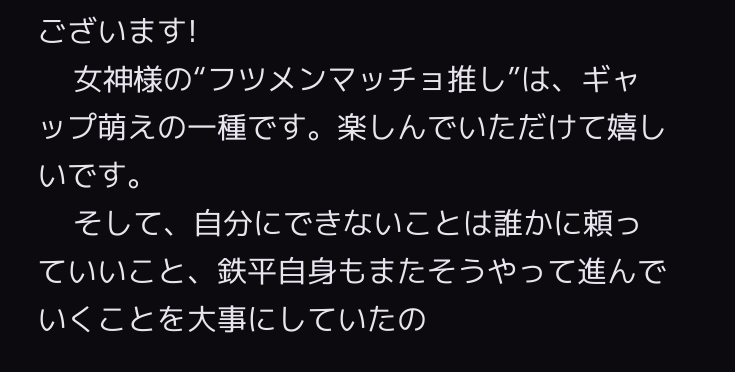ございます!
    女神様の“フツメンマッチョ推し”は、ギャップ萌えの一種です。楽しんでいただけて嬉しいです。
    そして、自分にできないことは誰かに頼っていいこと、鉄平自身もまたそうやって進んでいくことを大事にしていたの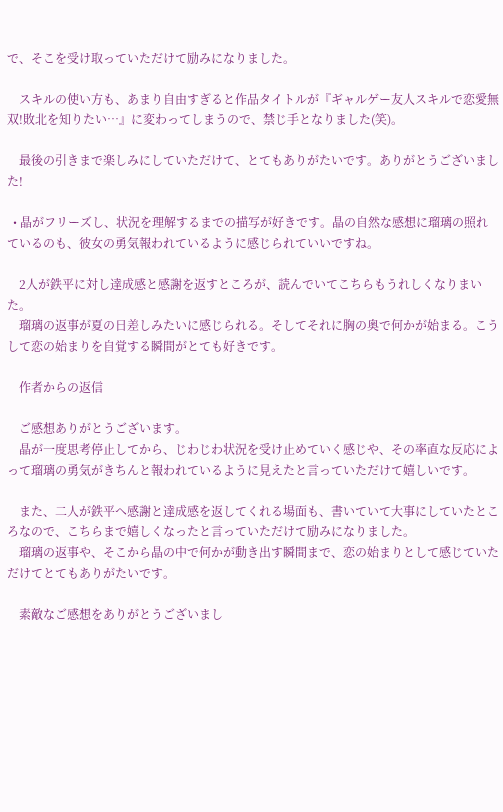で、そこを受け取っていただけて励みになりました。

    スキルの使い方も、あまり自由すぎると作品タイトルが『ギャルゲー友人スキルで恋愛無双!敗北を知りたい…』に変わってしまうので、禁じ手となりました(笑)。

    最後の引きまで楽しみにしていただけて、とてもありがたいです。ありがとうございました!

  • 晶がフリーズし、状況を理解するまでの描写が好きです。晶の自然な感想に瑠璃の照れているのも、彼女の勇気報われているように感じられていいですね。

    2人が鉄平に対し達成感と感謝を返すところが、読んでいてこちらもうれしくなりまいた。
    瑠璃の返事が夏の日差しみたいに感じられる。そしてそれに胸の奥で何かが始まる。こうして恋の始まりを自覚する瞬間がとても好きです。

    作者からの返信

    ご感想ありがとうございます。
    晶が一度思考停止してから、じわじわ状況を受け止めていく感じや、その率直な反応によって瑠璃の勇気がきちんと報われているように見えたと言っていただけて嬉しいです。

    また、二人が鉄平へ感謝と達成感を返してくれる場面も、書いていて大事にしていたところなので、こちらまで嬉しくなったと言っていただけて励みになりました。
    瑠璃の返事や、そこから晶の中で何かが動き出す瞬間まで、恋の始まりとして感じていただけてとてもありがたいです。

    素敵なご感想をありがとうございまし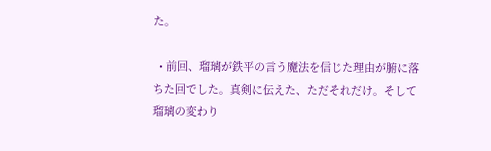た。

  • 前回、瑠璃が鉄平の言う魔法を信じた理由が腑に落ちた回でした。真剣に伝えた、ただそれだけ。そして瑠璃の変わり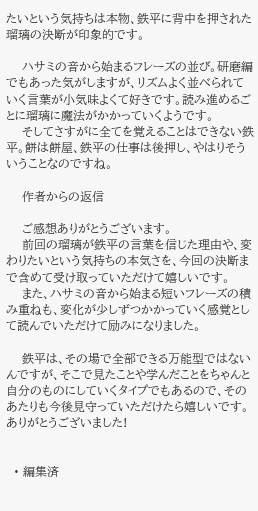たいという気持ちは本物、鉄平に背中を押された瑠璃の決断が印象的です。

    ハサミの音から始まるフレーズの並び。研磨編でもあった気がしますが、リズムよく並べられていく言葉が小気味よくて好きです。読み進めるごとに瑠璃に魔法がかかっていくようです。
    そしてさすがに全てを覚えることはできない鉄平。餅は餅屋、鉄平の仕事は後押し、やはりそういうことなのですね。

    作者からの返信

    ご感想ありがとうございます。
    前回の瑠璃が鉄平の言葉を信じた理由や、変わりたいという気持ちの本気さを、今回の決断まで含めて受け取っていただけて嬉しいです。
    また、ハサミの音から始まる短いフレーズの積み重ねも、変化が少しずつかかっていく感覚として読んでいただけて励みになりました。

    鉄平は、その場で全部できる万能型ではないんですが、そこで見たことや学んだことをちゃんと自分のものにしていくタイプでもあるので、そのあたりも今後見守っていただけたら嬉しいです。ありがとうございました!


  • 編集済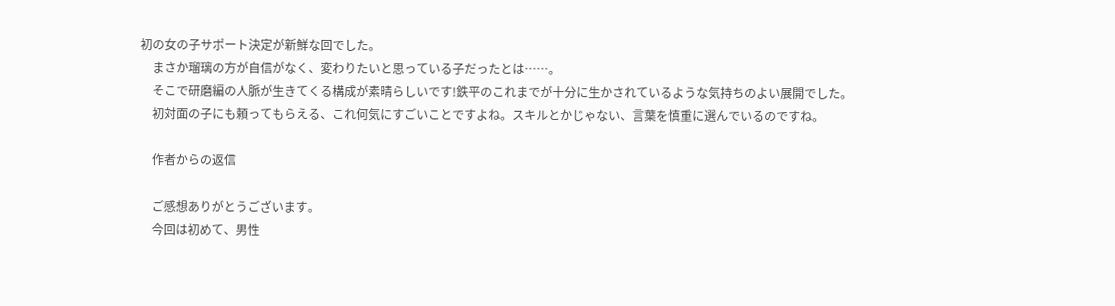初の女の子サポート決定が新鮮な回でした。
    まさか瑠璃の方が自信がなく、変わりたいと思っている子だったとは……。
    そこで研磨編の人脈が生きてくる構成が素晴らしいです!鉄平のこれまでが十分に生かされているような気持ちのよい展開でした。
    初対面の子にも頼ってもらえる、これ何気にすごいことですよね。スキルとかじゃない、言葉を慎重に選んでいるのですね。

    作者からの返信

    ご感想ありがとうございます。
    今回は初めて、男性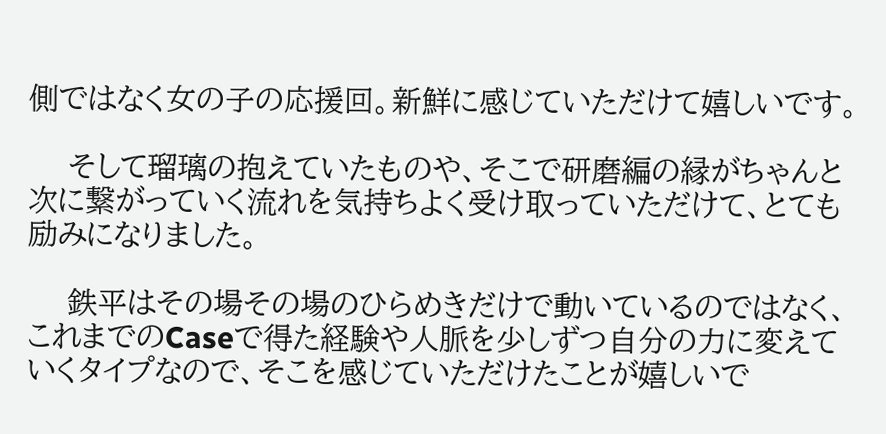側ではなく女の子の応援回。新鮮に感じていただけて嬉しいです。

    そして瑠璃の抱えていたものや、そこで研磨編の縁がちゃんと次に繋がっていく流れを気持ちよく受け取っていただけて、とても励みになりました。

    鉄平はその場その場のひらめきだけで動いているのではなく、これまでのCaseで得た経験や人脈を少しずつ自分の力に変えていくタイプなので、そこを感じていただけたことが嬉しいで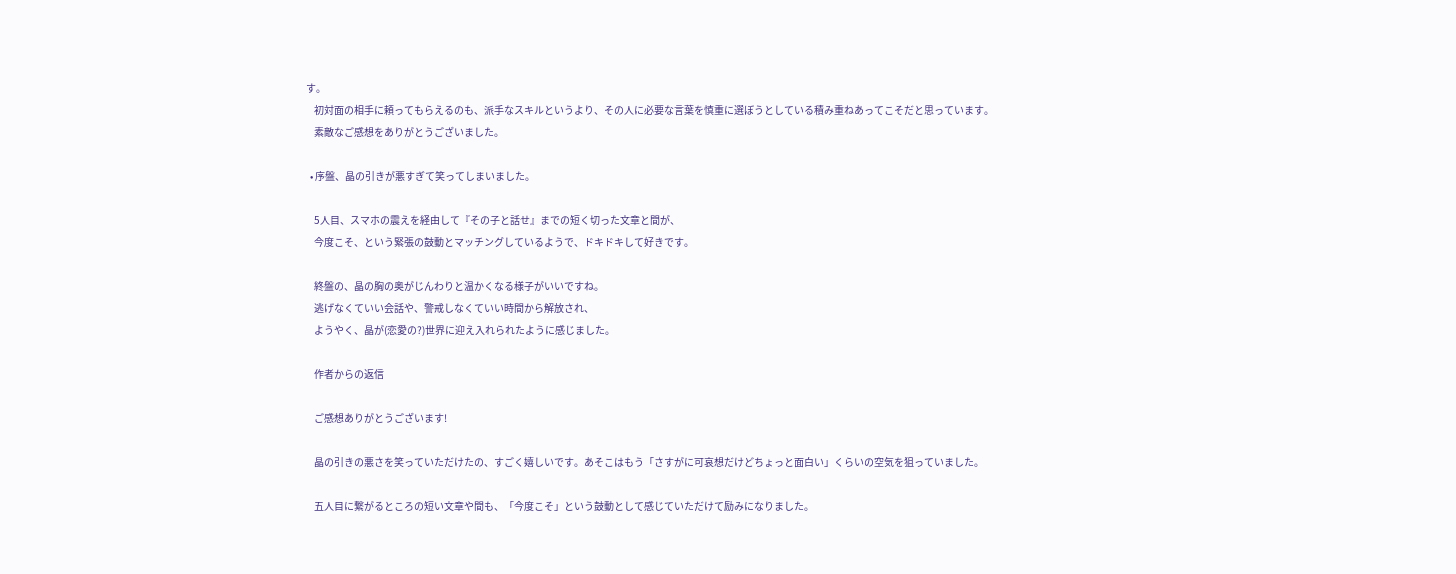す。
    初対面の相手に頼ってもらえるのも、派手なスキルというより、その人に必要な言葉を慎重に選ぼうとしている積み重ねあってこそだと思っています。
    素敵なご感想をありがとうございました。

  • 序盤、晶の引きが悪すぎて笑ってしまいました。

    5人目、スマホの震えを経由して『その子と話せ』までの短く切った文章と間が、
    今度こそ、という緊張の鼓動とマッチングしているようで、ドキドキして好きです。

    終盤の、晶の胸の奥がじんわりと温かくなる様子がいいですね。
    逃げなくていい会話や、警戒しなくていい時間から解放され、
    ようやく、晶が(恋愛の?)世界に迎え入れられたように感じました。

    作者からの返信

    ご感想ありがとうございます!

    晶の引きの悪さを笑っていただけたの、すごく嬉しいです。あそこはもう「さすがに可哀想だけどちょっと面白い」くらいの空気を狙っていました。

    五人目に繋がるところの短い文章や間も、「今度こそ」という鼓動として感じていただけて励みになりました。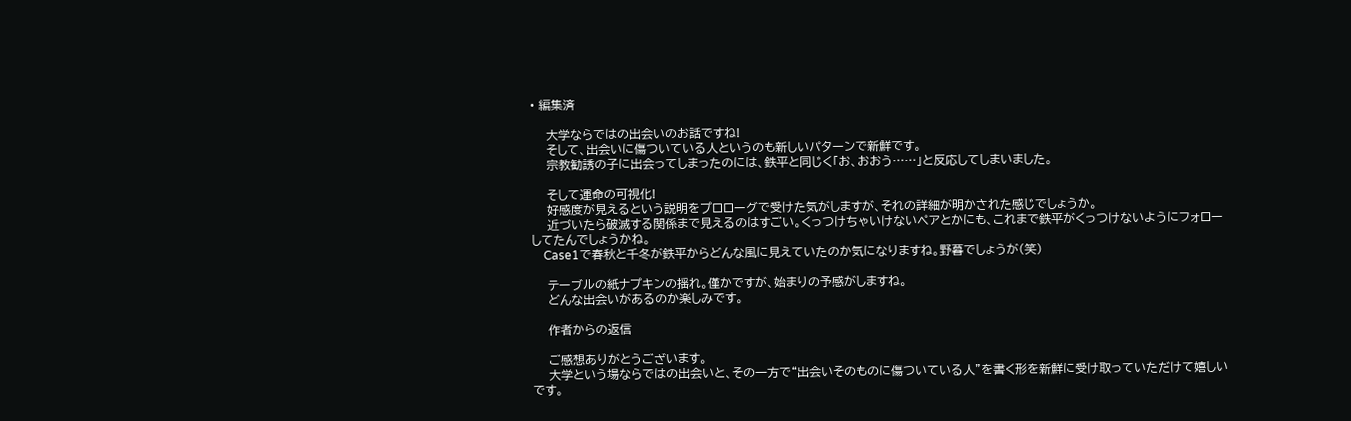• 編集済

    大学ならではの出会いのお話ですね!
    そして、出会いに傷ついている人というのも新しいパターンで新鮮です。
    宗教勧誘の子に出会ってしまったのには、鉄平と同じく「お、おおう……」と反応してしまいました。

    そして運命の可視化!
    好感度が見えるという説明をプロローグで受けた気がしますが、それの詳細が明かされた感じでしょうか。
    近づいたら破滅する関係まで見えるのはすごい。くっつけちゃいけないペアとかにも、これまで鉄平がくっつけないようにフォローしてたんでしょうかね。
    Case1で春秋と千冬が鉄平からどんな風に見えていたのか気になりますね。野暮でしょうが(笑)

    テーブルの紙ナプキンの揺れ。僅かですが、始まりの予感がしますね。
    どんな出会いがあるのか楽しみです。

    作者からの返信

    ご感想ありがとうございます。
    大学という場ならではの出会いと、その一方で“出会いそのものに傷ついている人”を書く形を新鮮に受け取っていただけて嬉しいです。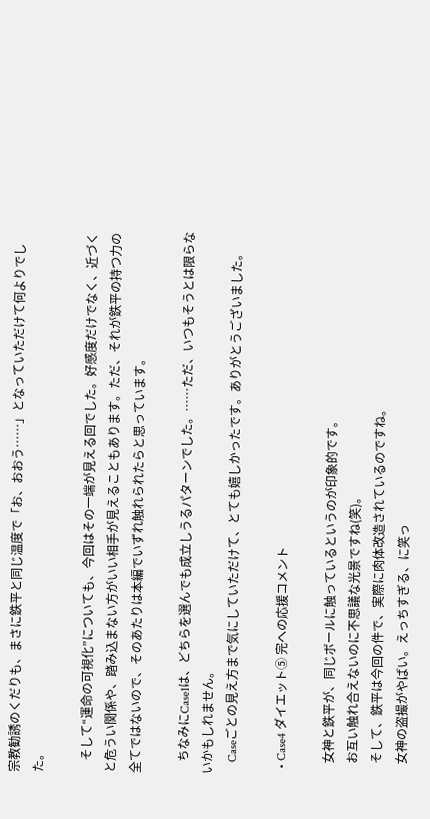宗教勧誘のくだりも、まさに鉄平と同じ温度で「お、おおう……」となっていただけて何よりでした。

    そして“運命の可視化”についても、今回はその一端が見える回でした。好感度だけでなく、近づくと危うい関係や、踏み込まない方がいい相手が見えることもあります。ただ、それが鉄平の持つ力の全てではないので、そのあたりは本編でいずれ触れられたらと思っています。

    ちなみにCase1は、どちらを選んでも成立しうるパターンでした。……ただ、いつもそうとは限らないかもしれません。
    Caseごとの見え方まで気にしていただけて、とても嬉しかったです。ありがとうございました。

  • Case4 ダイエット⑤ 完への応援コメント

    女神と鉄平が、同じボールに触っているというのが印象的です。
    お互い触れ合えないのに不思議な光景ですね(笑)。
    そして、鉄平は今回の件で、実際に肉体改造されているのですね。
    女神の盗撮がやばい。えっちすぎる、に笑っ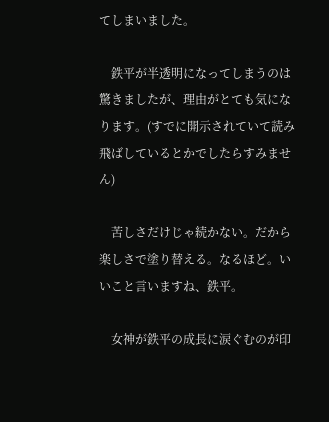てしまいました。

    鉄平が半透明になってしまうのは驚きましたが、理由がとても気になります。(すでに開示されていて読み飛ばしているとかでしたらすみません)

    苦しさだけじゃ続かない。だから楽しさで塗り替える。なるほど。いいこと言いますね、鉄平。

    女神が鉄平の成長に涙ぐむのが印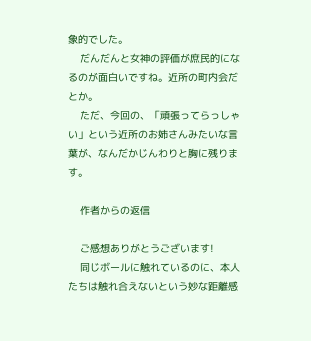象的でした。
    だんだんと女神の評価が庶民的になるのが面白いですね。近所の町内会だとか。
    ただ、今回の、「頑張ってらっしゃい」という近所のお姉さんみたいな言葉が、なんだかじんわりと胸に残ります。

    作者からの返信

    ご感想ありがとうございます!
    同じボールに触れているのに、本人たちは触れ合えないという妙な距離感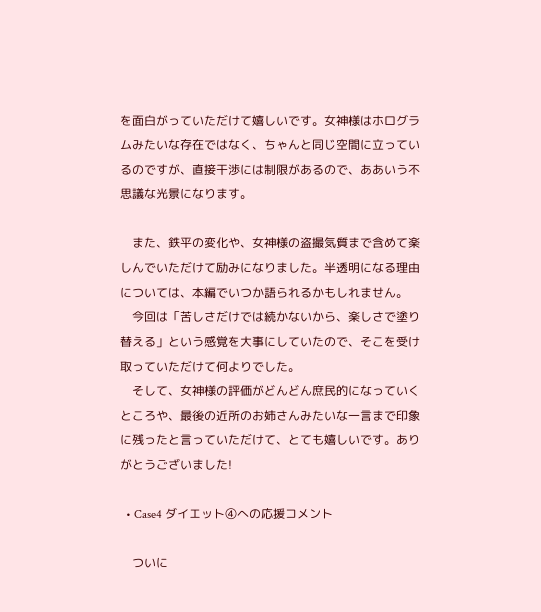を面白がっていただけて嬉しいです。女神様はホログラムみたいな存在ではなく、ちゃんと同じ空間に立っているのですが、直接干渉には制限があるので、ああいう不思議な光景になります。

    また、鉄平の変化や、女神様の盗撮気質まで含めて楽しんでいただけて励みになりました。半透明になる理由については、本編でいつか語られるかもしれません。
    今回は「苦しさだけでは続かないから、楽しさで塗り替える」という感覚を大事にしていたので、そこを受け取っていただけて何よりでした。
    そして、女神様の評価がどんどん庶民的になっていくところや、最後の近所のお姉さんみたいな一言まで印象に残ったと言っていただけて、とても嬉しいです。ありがとうございました!

  • Case4 ダイエット④への応援コメント

    ついに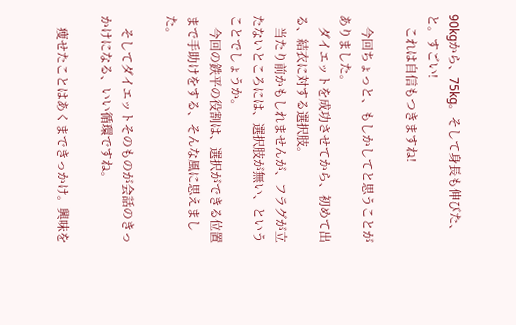90kgから、75kg。そして身長も伸びた、と。すごい!
    これは自信もつきますね!

    今回ちょっと、もしかしてと思うことがありました。
    ダイエットを成功させてから、初めて出る、結衣に対する選択肢。
    当たり前かもしれませんが、フラグが立たないところには、選択肢が無い、ということでしょうか。
    今回の鉄平の役割は、選択ができる位置まで手助けをする、そんな風に思えました。

    そしてダイエットそのものが会話のきっかけになる、いい循環ですね。

    痩せたことはあくまできっかけ。興味を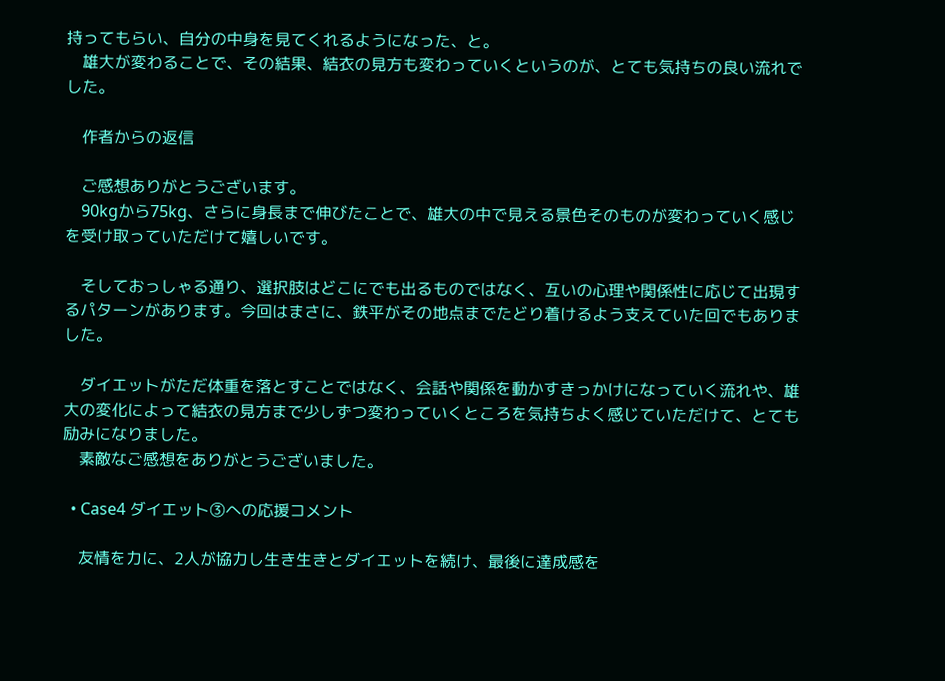持ってもらい、自分の中身を見てくれるようになった、と。
    雄大が変わることで、その結果、結衣の見方も変わっていくというのが、とても気持ちの良い流れでした。

    作者からの返信

    ご感想ありがとうございます。
    90kgから75kg、さらに身長まで伸びたことで、雄大の中で見える景色そのものが変わっていく感じを受け取っていただけて嬉しいです。

    そしておっしゃる通り、選択肢はどこにでも出るものではなく、互いの心理や関係性に応じて出現するパターンがあります。今回はまさに、鉄平がその地点までたどり着けるよう支えていた回でもありました。

    ダイエットがただ体重を落とすことではなく、会話や関係を動かすきっかけになっていく流れや、雄大の変化によって結衣の見方まで少しずつ変わっていくところを気持ちよく感じていただけて、とても励みになりました。
    素敵なご感想をありがとうございました。

  • Case4 ダイエット③への応援コメント

    友情を力に、2人が協力し生き生きとダイエットを続け、最後に達成感を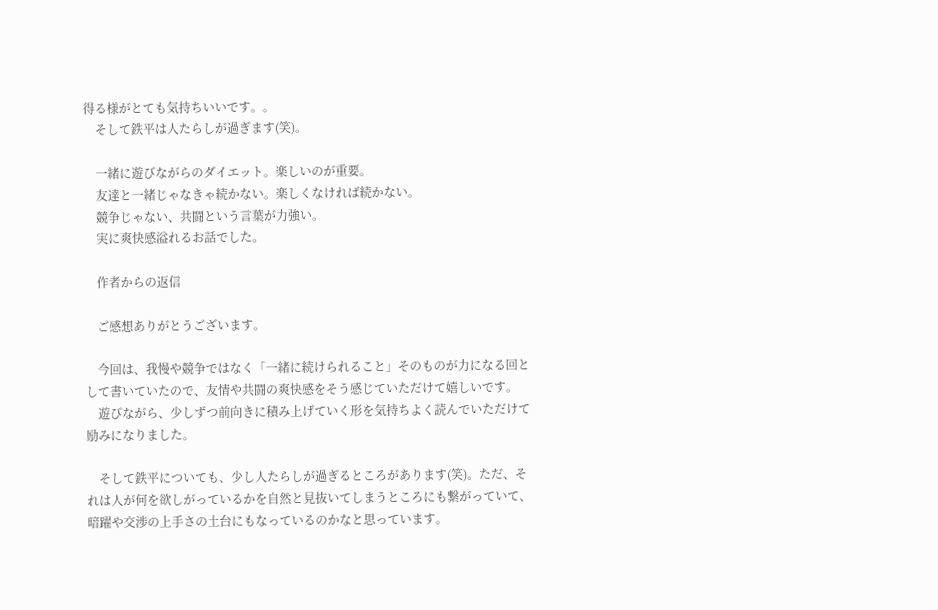得る様がとても気持ちいいです。。
    そして鉄平は人たらしが過ぎます(笑)。

    一緒に遊びながらのダイエット。楽しいのが重要。
    友達と一緒じゃなきゃ続かない。楽しくなければ続かない。
    競争じゃない、共闘という言葉が力強い。
    実に爽快感溢れるお話でした。

    作者からの返信

    ご感想ありがとうございます。

    今回は、我慢や競争ではなく「一緒に続けられること」そのものが力になる回として書いていたので、友情や共闘の爽快感をそう感じていただけて嬉しいです。
    遊びながら、少しずつ前向きに積み上げていく形を気持ちよく読んでいただけて励みになりました。

    そして鉄平についても、少し人たらしが過ぎるところがあります(笑)。ただ、それは人が何を欲しがっているかを自然と見抜いてしまうところにも繋がっていて、暗躍や交渉の上手さの土台にもなっているのかなと思っています。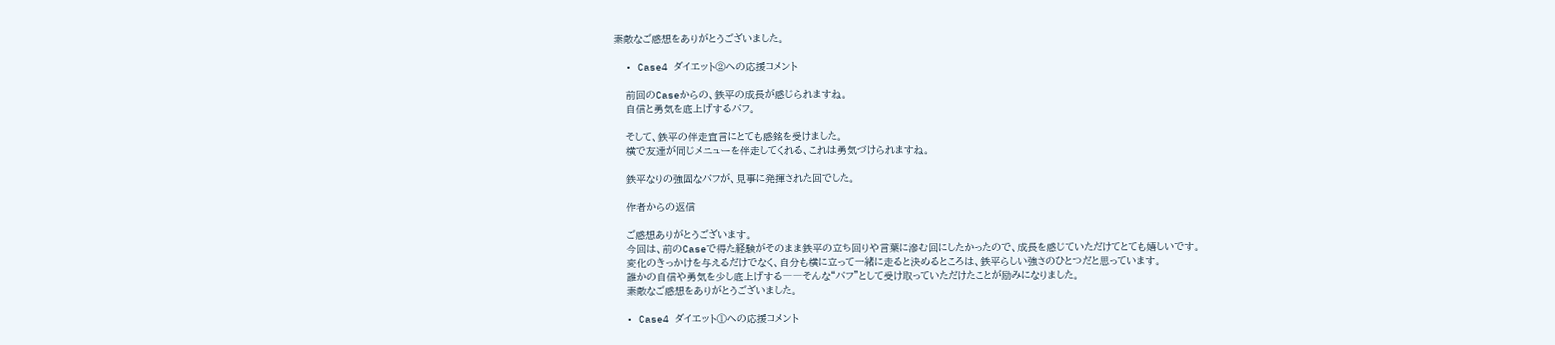素敵なご感想をありがとうございました。

  • Case4 ダイエット②への応援コメント

    前回のCaseからの、鉄平の成長が感じられますね。
    自信と勇気を底上げするバフ。

    そして、鉄平の伴走宣言にとても感銘を受けました。
    横で友達が同じメニューを伴走してくれる、これは勇気づけられますね。

    鉄平なりの強固なバフが、見事に発揮された回でした。

    作者からの返信

    ご感想ありがとうございます。
    今回は、前のCaseで得た経験がそのまま鉄平の立ち回りや言葉に滲む回にしたかったので、成長を感じていただけてとても嬉しいです。
    変化のきっかけを与えるだけでなく、自分も横に立って一緒に走ると決めるところは、鉄平らしい強さのひとつだと思っています。
    誰かの自信や勇気を少し底上げする――そんな“バフ”として受け取っていただけたことが励みになりました。
    素敵なご感想をありがとうございました。

  • Case4 ダイエット①への応援コメント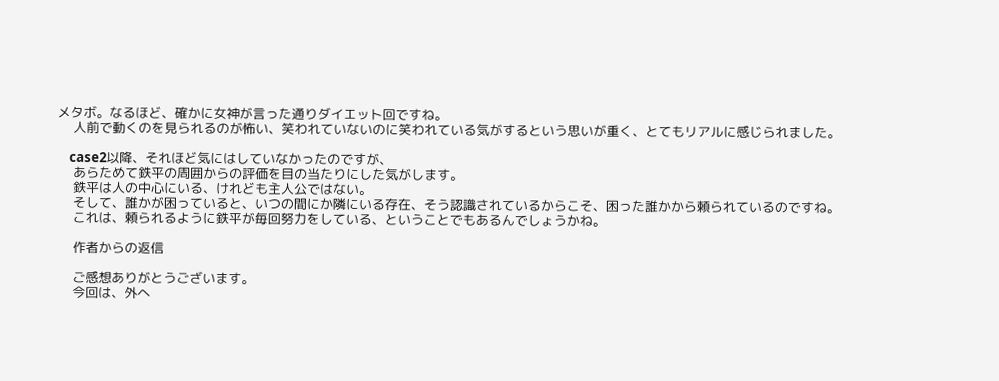メタボ。なるほど、確かに女神が言った通りダイエット回ですね。
    人前で動くのを見られるのが怖い、笑われていないのに笑われている気がするという思いが重く、とてもリアルに感じられました。

    case2以降、それほど気にはしていなかったのですが、
    あらためて鉄平の周囲からの評価を目の当たりにした気がします。
    鉄平は人の中心にいる、けれども主人公ではない。
    そして、誰かが困っていると、いつの間にか隣にいる存在、そう認識されているからこそ、困った誰かから頼られているのですね。
    これは、頼られるように鉄平が毎回努力をしている、ということでもあるんでしょうかね。

    作者からの返信

    ご感想ありがとうございます。
    今回は、外へ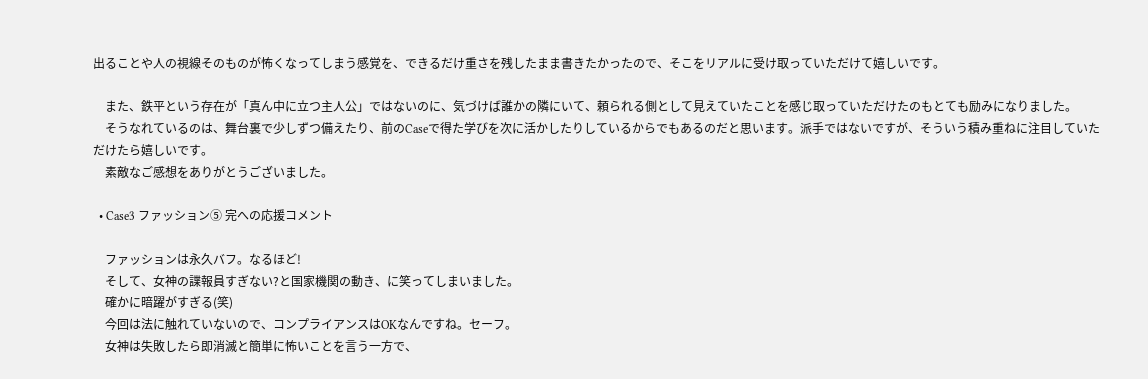出ることや人の視線そのものが怖くなってしまう感覚を、できるだけ重さを残したまま書きたかったので、そこをリアルに受け取っていただけて嬉しいです。

    また、鉄平という存在が「真ん中に立つ主人公」ではないのに、気づけば誰かの隣にいて、頼られる側として見えていたことを感じ取っていただけたのもとても励みになりました。
    そうなれているのは、舞台裏で少しずつ備えたり、前のCaseで得た学びを次に活かしたりしているからでもあるのだと思います。派手ではないですが、そういう積み重ねに注目していただけたら嬉しいです。
    素敵なご感想をありがとうございました。

  • Case3 ファッション⑤ 完への応援コメント

    ファッションは永久バフ。なるほど!
    そして、女神の諜報員すぎない?と国家機関の動き、に笑ってしまいました。
    確かに暗躍がすぎる(笑)
    今回は法に触れていないので、コンプライアンスはOKなんですね。セーフ。
    女神は失敗したら即消滅と簡単に怖いことを言う一方で、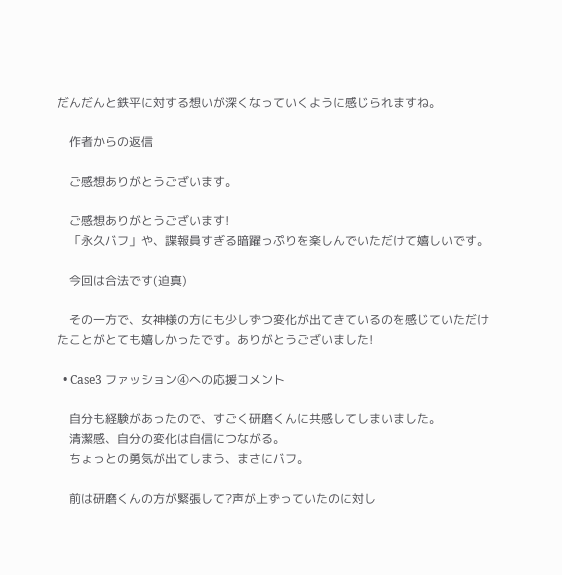だんだんと鉄平に対する想いが深くなっていくように感じられますね。

    作者からの返信

    ご感想ありがとうございます。

    ご感想ありがとうございます!
    「永久バフ」や、諜報員すぎる暗躍っぷりを楽しんでいただけて嬉しいです。

    今回は合法です(迫真)

    その一方で、女神様の方にも少しずつ変化が出てきているのを感じていただけたことがとても嬉しかったです。ありがとうございました!

  • Case3 ファッション④への応援コメント

    自分も経験があったので、すごく研磨くんに共感してしまいました。
    清潔感、自分の変化は自信につながる。
    ちょっとの勇気が出てしまう、まさにバフ。

    前は研磨くんの方が緊張して?声が上ずっていたのに対し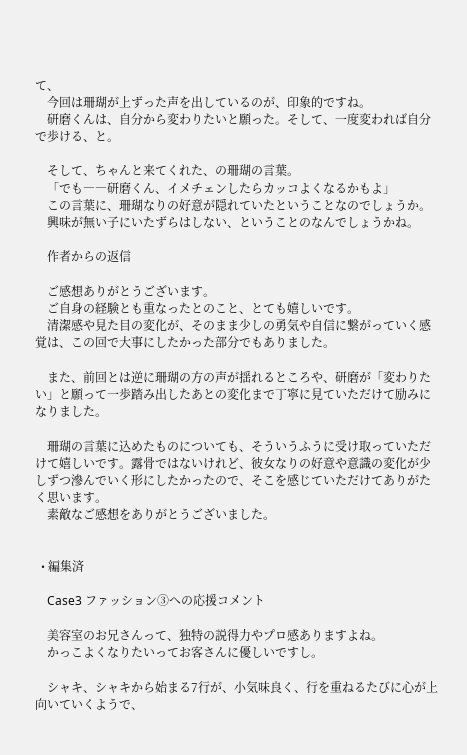て、
    今回は珊瑚が上ずった声を出しているのが、印象的ですね。
    研磨くんは、自分から変わりたいと願った。そして、一度変われば自分で歩ける、と。

    そして、ちゃんと来てくれた、の珊瑚の言葉。
    「でも――研磨くん、イメチェンしたらカッコよくなるかもよ」
    この言葉に、珊瑚なりの好意が隠れていたということなのでしょうか。
    興味が無い子にいたずらはしない、ということのなんでしょうかね。

    作者からの返信

    ご感想ありがとうございます。
    ご自身の経験とも重なったとのこと、とても嬉しいです。
    清潔感や見た目の変化が、そのまま少しの勇気や自信に繋がっていく感覚は、この回で大事にしたかった部分でもありました。

    また、前回とは逆に珊瑚の方の声が揺れるところや、研磨が「変わりたい」と願って一歩踏み出したあとの変化まで丁寧に見ていただけて励みになりました。

    珊瑚の言葉に込めたものについても、そういうふうに受け取っていただけて嬉しいです。露骨ではないけれど、彼女なりの好意や意識の変化が少しずつ滲んでいく形にしたかったので、そこを感じていただけてありがたく思います。
    素敵なご感想をありがとうございました。


  • 編集済

    Case3 ファッション③への応援コメント

    美容室のお兄さんって、独特の説得力やプロ感ありますよね。
    かっこよくなりたいってお客さんに優しいですし。

    シャキ、シャキから始まる7行が、小気味良く、行を重ねるたびに心が上向いていくようで、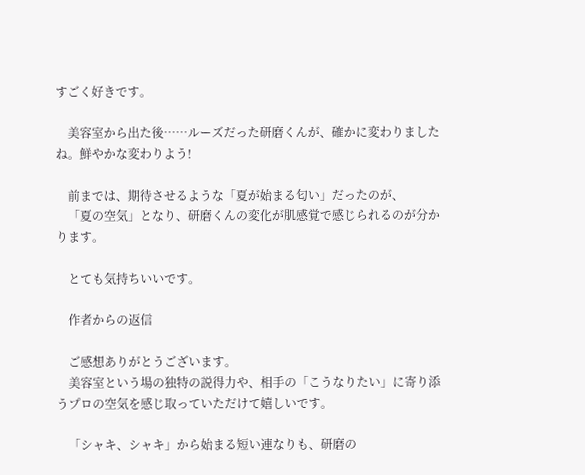すごく好きです。

    美容室から出た後……ルーズだった研磨くんが、確かに変わりましたね。鮮やかな変わりよう!

    前までは、期待させるような「夏が始まる匂い」だったのが、
    「夏の空気」となり、研磨くんの変化が肌感覚で感じられるのが分かります。

    とても気持ちいいです。

    作者からの返信

    ご感想ありがとうございます。
    美容室という場の独特の説得力や、相手の「こうなりたい」に寄り添うプロの空気を感じ取っていただけて嬉しいです。

    「シャキ、シャキ」から始まる短い連なりも、研磨の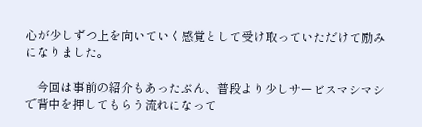心が少しずつ上を向いていく感覚として受け取っていただけて励みになりました。

    今回は事前の紹介もあったぶん、普段より少しサービスマシマシで背中を押してもらう流れになって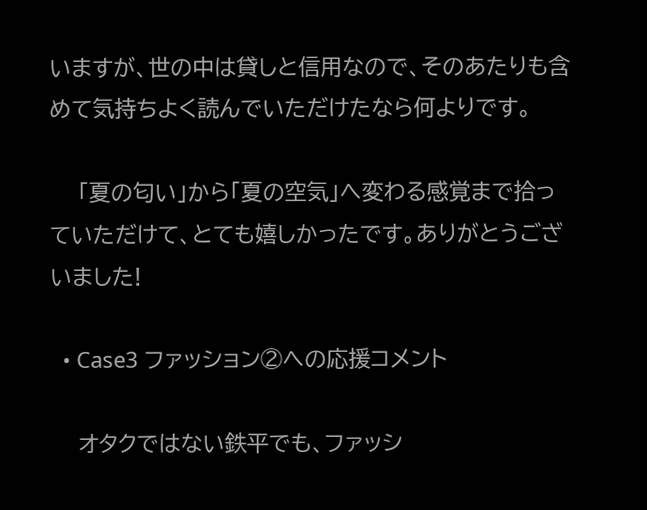いますが、世の中は貸しと信用なので、そのあたりも含めて気持ちよく読んでいただけたなら何よりです。

    「夏の匂い」から「夏の空気」へ変わる感覚まで拾っていただけて、とても嬉しかったです。ありがとうございました!

  • Case3 ファッション②への応援コメント

    オタクではない鉄平でも、ファッシ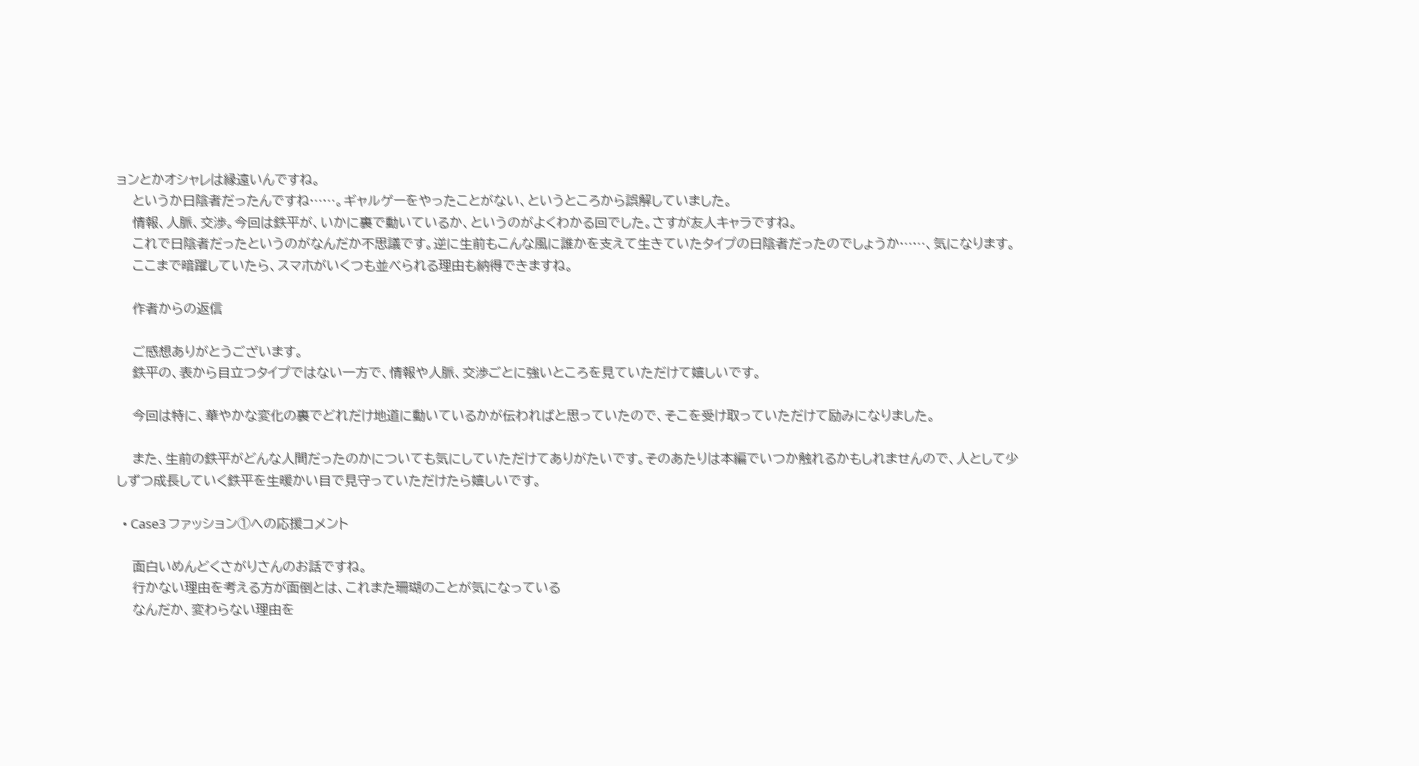ョンとかオシャレは縁遠いんですね。
    というか日陰者だったんですね……。ギャルゲーをやったことがない、というところから誤解していました。
    情報、人脈、交渉。今回は鉄平が、いかに裏で動いているか、というのがよくわかる回でした。さすが友人キャラですね。
    これで日陰者だったというのがなんだか不思議です。逆に生前もこんな風に誰かを支えて生きていたタイプの日陰者だったのでしょうか……、気になります。
    ここまで暗躍していたら、スマホがいくつも並べられる理由も納得できますね。

    作者からの返信

    ご感想ありがとうございます。
    鉄平の、表から目立つタイプではない一方で、情報や人脈、交渉ごとに強いところを見ていただけて嬉しいです。

    今回は特に、華やかな変化の裏でどれだけ地道に動いているかが伝わればと思っていたので、そこを受け取っていただけて励みになりました。

    また、生前の鉄平がどんな人間だったのかについても気にしていただけてありがたいです。そのあたりは本編でいつか触れるかもしれませんので、人として少しずつ成長していく鉄平を生暖かい目で見守っていただけたら嬉しいです。

  • Case3 ファッション①への応援コメント

    面白いめんどくさがりさんのお話ですね。
    行かない理由を考える方が面倒とは、これまた珊瑚のことが気になっている
    なんだか、変わらない理由を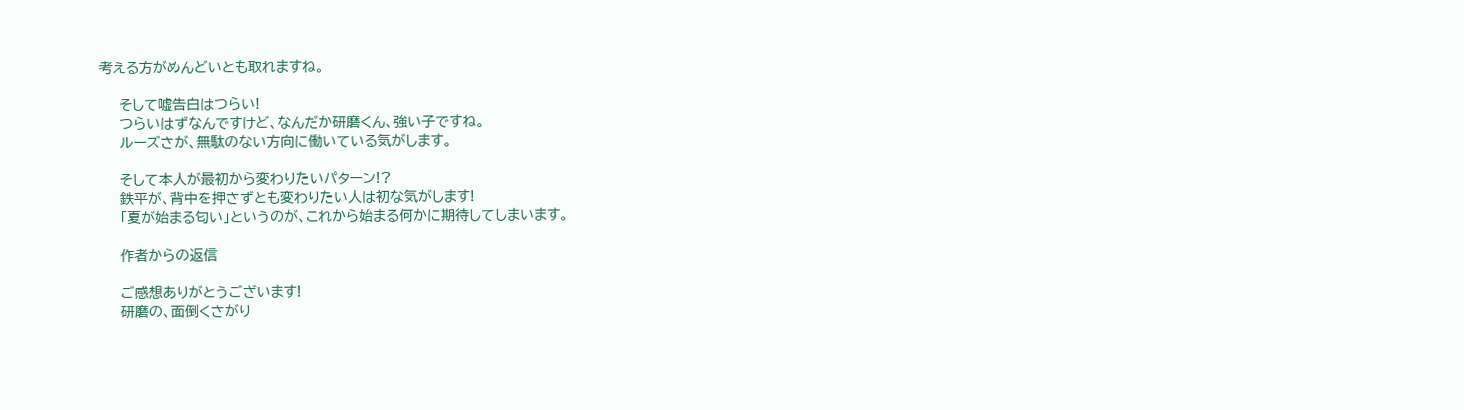考える方がめんどいとも取れますね。

    そして嘘告白はつらい!
    つらいはずなんですけど、なんだか研磨くん、強い子ですね。
    ルーズさが、無駄のない方向に働いている気がします。

    そして本人が最初から変わりたいパターン!?
    鉄平が、背中を押さずとも変わりたい人は初な気がします!
    「夏が始まる匂い」というのが、これから始まる何かに期待してしまいます。

    作者からの返信

    ご感想ありがとうございます!
    研磨の、面倒くさがり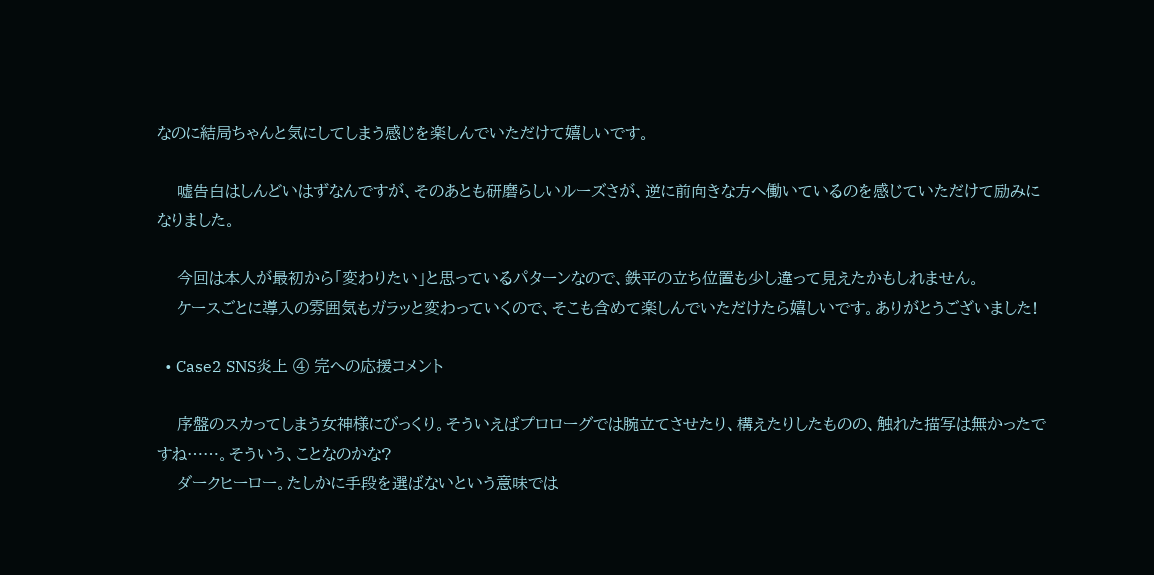なのに結局ちゃんと気にしてしまう感じを楽しんでいただけて嬉しいです。

    嘘告白はしんどいはずなんですが、そのあとも研磨らしいルーズさが、逆に前向きな方へ働いているのを感じていただけて励みになりました。

    今回は本人が最初から「変わりたい」と思っているパターンなので、鉄平の立ち位置も少し違って見えたかもしれません。
    ケースごとに導入の雰囲気もガラッと変わっていくので、そこも含めて楽しんでいただけたら嬉しいです。ありがとうございました!

  • Case2 SNS炎上 ④ 完への応援コメント

    序盤のスカってしまう女神様にびっくり。そういえばプロローグでは腕立てさせたり、構えたりしたものの、触れた描写は無かったですね……。そういう、ことなのかな?
    ダークヒーロー。たしかに手段を選ばないという意味では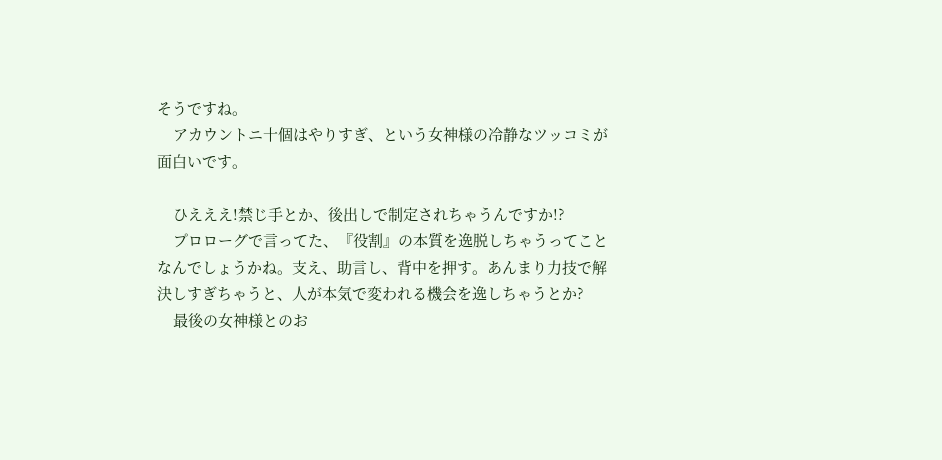そうですね。
    アカウントニ十個はやりすぎ、という女神様の冷静なツッコミが面白いです。

    ひえええ!禁じ手とか、後出しで制定されちゃうんですか!?
    プロローグで言ってた、『役割』の本質を逸脱しちゃうってことなんでしょうかね。支え、助言し、背中を押す。あんまり力技で解決しすぎちゃうと、人が本気で変われる機会を逸しちゃうとか?
    最後の女神様とのお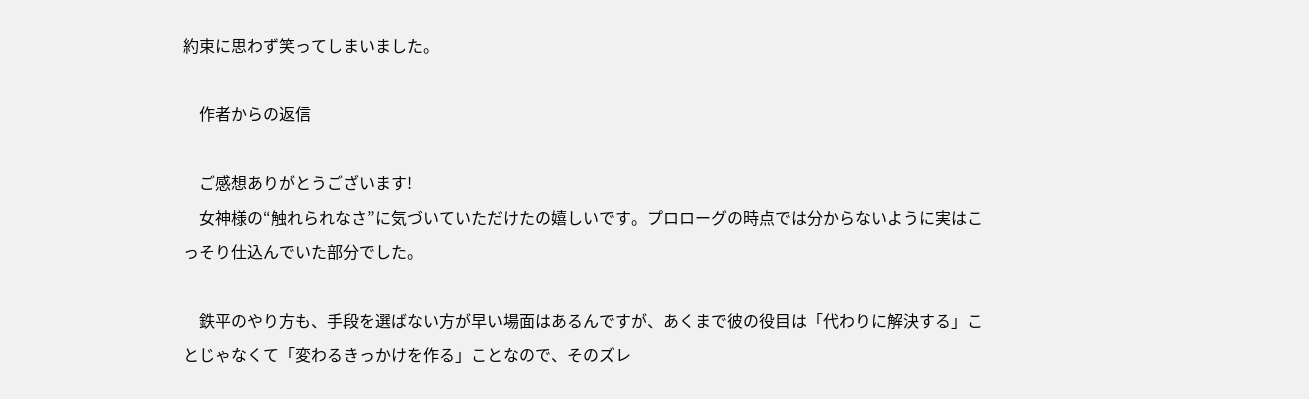約束に思わず笑ってしまいました。

    作者からの返信

    ご感想ありがとうございます!
    女神様の“触れられなさ”に気づいていただけたの嬉しいです。プロローグの時点では分からないように実はこっそり仕込んでいた部分でした。

    鉄平のやり方も、手段を選ばない方が早い場面はあるんですが、あくまで彼の役目は「代わりに解決する」ことじゃなくて「変わるきっかけを作る」ことなので、そのズレ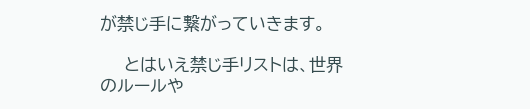が禁じ手に繋がっていきます。

    とはいえ禁じ手リストは、世界のルールや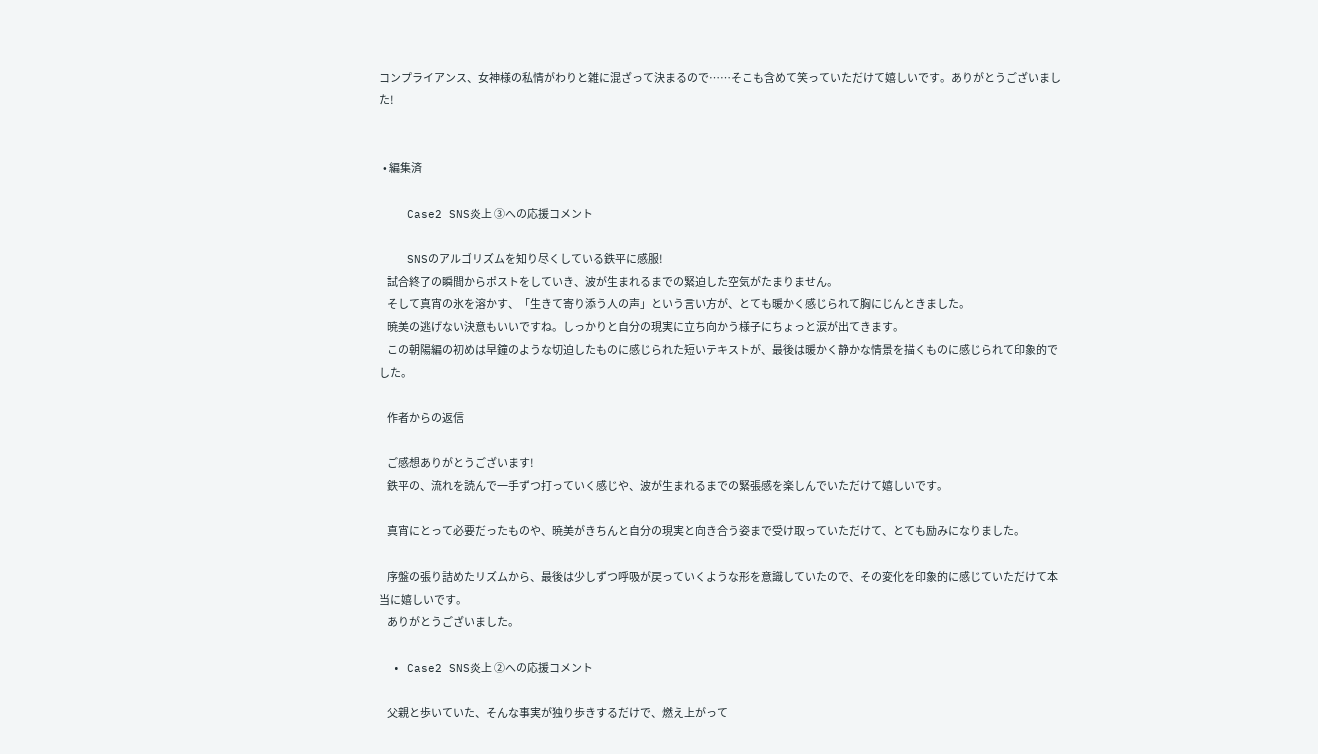コンプライアンス、女神様の私情がわりと雑に混ざって決まるので……そこも含めて笑っていただけて嬉しいです。ありがとうございました!


  • 編集済

    Case2 SNS炎上 ③への応援コメント

    SNSのアルゴリズムを知り尽くしている鉄平に感服!
    試合終了の瞬間からポストをしていき、波が生まれるまでの緊迫した空気がたまりません。
    そして真宵の氷を溶かす、「生きて寄り添う人の声」という言い方が、とても暖かく感じられて胸にじんときました。
    暁美の逃げない決意もいいですね。しっかりと自分の現実に立ち向かう様子にちょっと涙が出てきます。
    この朝陽編の初めは早鐘のような切迫したものに感じられた短いテキストが、最後は暖かく静かな情景を描くものに感じられて印象的でした。

    作者からの返信

    ご感想ありがとうございます!
    鉄平の、流れを読んで一手ずつ打っていく感じや、波が生まれるまでの緊張感を楽しんでいただけて嬉しいです。

    真宵にとって必要だったものや、暁美がきちんと自分の現実と向き合う姿まで受け取っていただけて、とても励みになりました。

    序盤の張り詰めたリズムから、最後は少しずつ呼吸が戻っていくような形を意識していたので、その変化を印象的に感じていただけて本当に嬉しいです。
    ありがとうございました。

  • Case2 SNS炎上 ②への応援コメント

    父親と歩いていた、そんな事実が独り歩きするだけで、燃え上がって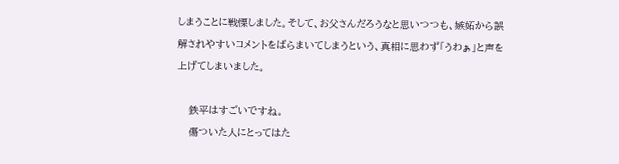しまうことに戦慄しました。そして、お父さんだろうなと思いつつも、嫉妬から誤解されやすいコメントをばらまいてしまうという、真相に思わず「うわぁ」と声を上げてしまいました。

    鉄平はすごいですね。
    傷ついた人にとってはた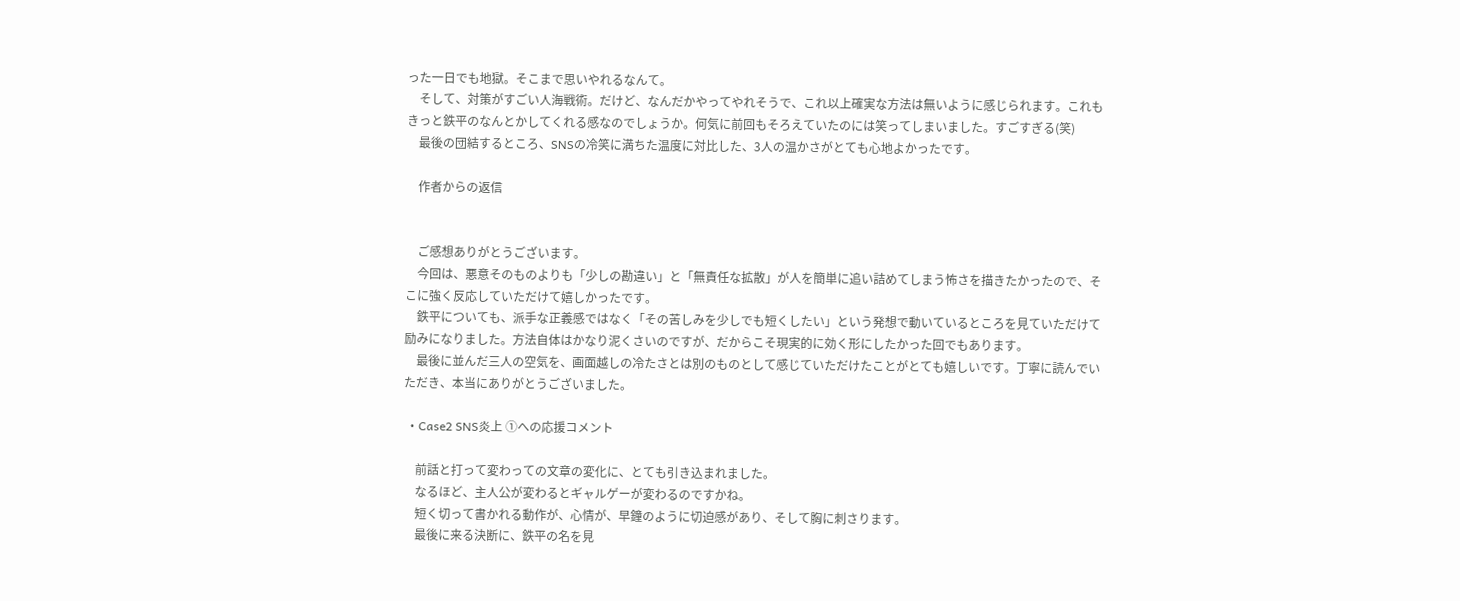った一日でも地獄。そこまで思いやれるなんて。
    そして、対策がすごい人海戦術。だけど、なんだかやってやれそうで、これ以上確実な方法は無いように感じられます。これもきっと鉄平のなんとかしてくれる感なのでしょうか。何気に前回もそろえていたのには笑ってしまいました。すごすぎる(笑)
    最後の団結するところ、SNSの冷笑に満ちた温度に対比した、3人の温かさがとても心地よかったです。

    作者からの返信


    ご感想ありがとうございます。
    今回は、悪意そのものよりも「少しの勘違い」と「無責任な拡散」が人を簡単に追い詰めてしまう怖さを描きたかったので、そこに強く反応していただけて嬉しかったです。
    鉄平についても、派手な正義感ではなく「その苦しみを少しでも短くしたい」という発想で動いているところを見ていただけて励みになりました。方法自体はかなり泥くさいのですが、だからこそ現実的に効く形にしたかった回でもあります。
    最後に並んだ三人の空気を、画面越しの冷たさとは別のものとして感じていただけたことがとても嬉しいです。丁寧に読んでいただき、本当にありがとうございました。

  • Case2 SNS炎上 ①への応援コメント

    前話と打って変わっての文章の変化に、とても引き込まれました。
    なるほど、主人公が変わるとギャルゲーが変わるのですかね。
    短く切って書かれる動作が、心情が、早鐘のように切迫感があり、そして胸に刺さります。
    最後に来る決断に、鉄平の名を見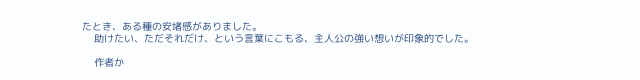たとき、ある種の安堵感がありました。
    助けたい、ただそれだけ、という言葉にこもる、主人公の強い想いが印象的でした。

    作者か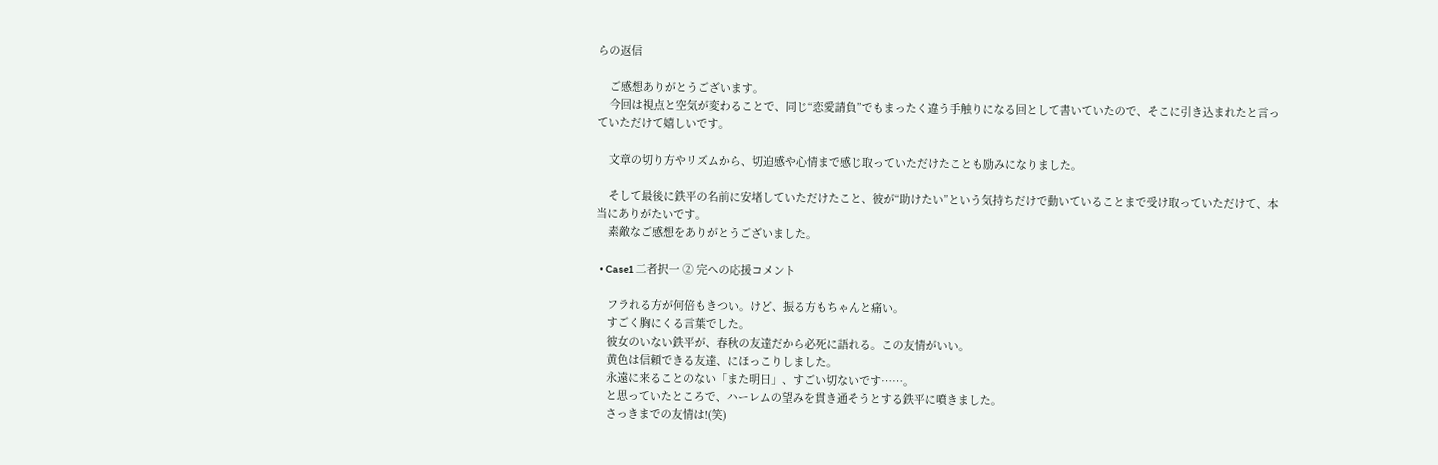らの返信

    ご感想ありがとうございます。
    今回は視点と空気が変わることで、同じ“恋愛請負”でもまったく違う手触りになる回として書いていたので、そこに引き込まれたと言っていただけて嬉しいです。

    文章の切り方やリズムから、切迫感や心情まで感じ取っていただけたことも励みになりました。

    そして最後に鉄平の名前に安堵していただけたこと、彼が“助けたい”という気持ちだけで動いていることまで受け取っていただけて、本当にありがたいです。
    素敵なご感想をありがとうございました。

  • Case1 二者択一 ② 完への応援コメント

    フラれる方が何倍もきつい。けど、振る方もちゃんと痛い。
    すごく胸にくる言葉でした。
    彼女のいない鉄平が、春秋の友達だから必死に語れる。この友情がいい。
    黄色は信頼できる友達、にほっこりしました。
    永遠に来ることのない「また明日」、すごい切ないです……。
    と思っていたところで、ハーレムの望みを貫き通そうとする鉄平に噴きました。
    さっきまでの友情は!(笑)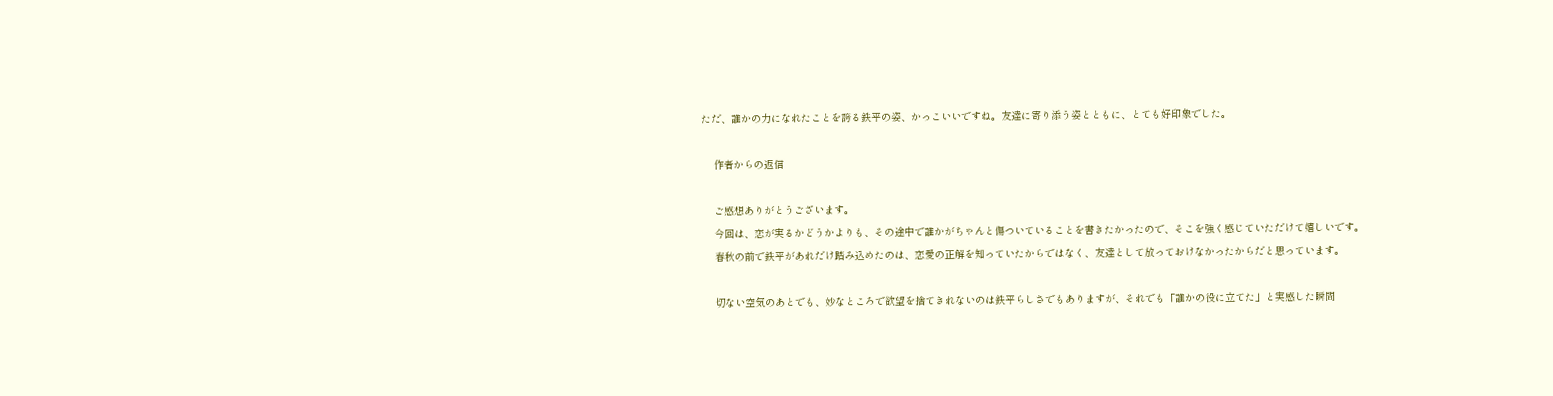ただ、誰かの力になれたことを誇る鉄平の姿、かっこいいですね。友達に寄り添う姿とともに、とても好印象でした。

    作者からの返信

    ご感想ありがとうございます。
    今回は、恋が実るかどうかよりも、その途中で誰かがちゃんと傷ついていることを書きたかったので、そこを強く感じていただけて嬉しいです。
    春秋の前で鉄平があれだけ踏み込めたのは、恋愛の正解を知っていたからではなく、友達として放っておけなかったからだと思っています。

    切ない空気のあとでも、妙なところで欲望を捨てきれないのは鉄平らしさでもありますが、それでも「誰かの役に立てた」と実感した瞬間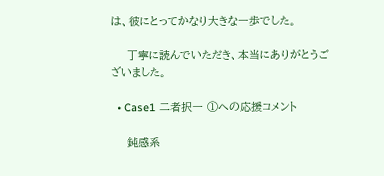は、彼にとってかなり大きな一歩でした。

    丁寧に読んでいただき、本当にありがとうございました。

  • Case1 二者択一 ①への応援コメント

    鈍感系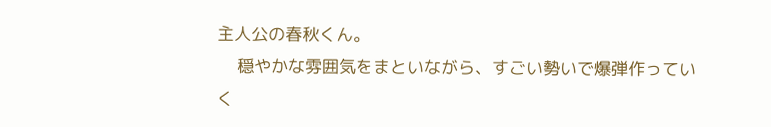主人公の春秋くん。
    穏やかな雰囲気をまといながら、すごい勢いで爆弾作っていく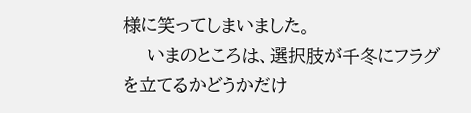様に笑ってしまいました。
    いまのところは、選択肢が千冬にフラグを立てるかどうかだけ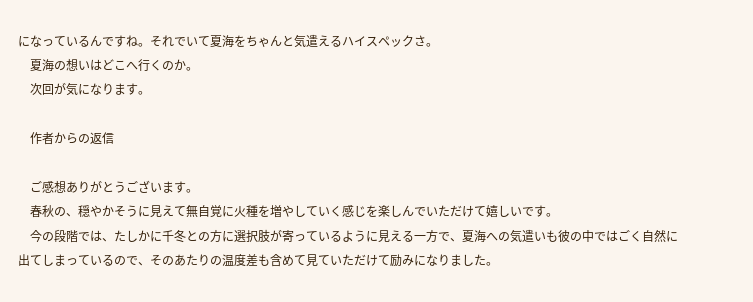になっているんですね。それでいて夏海をちゃんと気遣えるハイスペックさ。
    夏海の想いはどこへ行くのか。
    次回が気になります。

    作者からの返信

    ご感想ありがとうございます。
    春秋の、穏やかそうに見えて無自覚に火種を増やしていく感じを楽しんでいただけて嬉しいです。
    今の段階では、たしかに千冬との方に選択肢が寄っているように見える一方で、夏海への気遣いも彼の中ではごく自然に出てしまっているので、そのあたりの温度差も含めて見ていただけて励みになりました。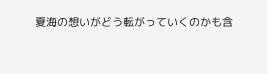夏海の想いがどう転がっていくのかも含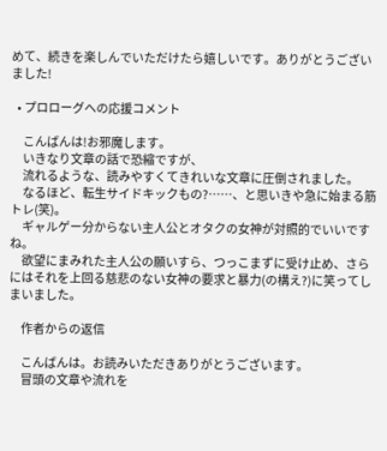めて、続きを楽しんでいただけたら嬉しいです。ありがとうございました!

  • プロローグへの応援コメント

    こんばんは!お邪魔します。
    いきなり文章の話で恐縮ですが、
    流れるような、読みやすくてきれいな文章に圧倒されました。
    なるほど、転生サイドキックもの?……、と思いきや急に始まる筋トレ(笑)。
    ギャルゲー分からない主人公とオタクの女神が対照的でいいですね。
    欲望にまみれた主人公の願いすら、つっこまずに受け止め、さらにはそれを上回る慈悲のない女神の要求と暴力(の構え?)に笑ってしまいました。

    作者からの返信

    こんばんは。お読みいただきありがとうございます。
    冒頭の文章や流れを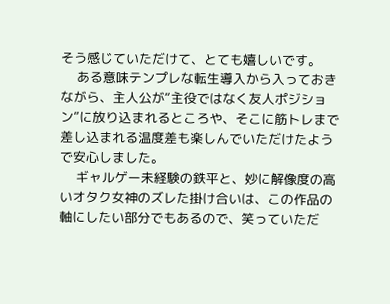そう感じていただけて、とても嬉しいです。
    ある意味テンプレな転生導入から入っておきながら、主人公が“主役ではなく友人ポジション”に放り込まれるところや、そこに筋トレまで差し込まれる温度差も楽しんでいただけたようで安心しました。
    ギャルゲー未経験の鉄平と、妙に解像度の高いオタク女神のズレた掛け合いは、この作品の軸にしたい部分でもあるので、笑っていただ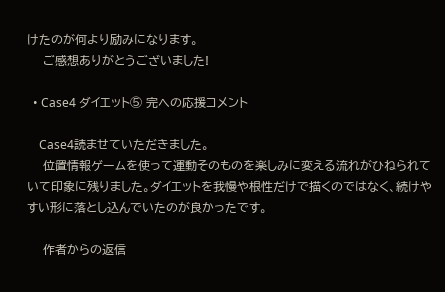けたのが何より励みになります。
    ご感想ありがとうございました!

  • Case4 ダイエット⑤ 完への応援コメント

    Case4読ませていただきました。
    位置情報ゲームを使って運動そのものを楽しみに変える流れがひねられていて印象に残りました。ダイエットを我慢や根性だけで描くのではなく、続けやすい形に落とし込んでいたのが良かったです。

    作者からの返信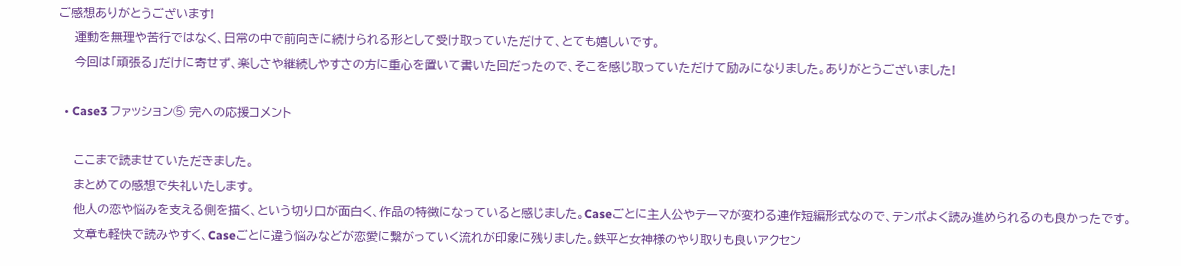ご感想ありがとうございます!
    運動を無理や苦行ではなく、日常の中で前向きに続けられる形として受け取っていただけて、とても嬉しいです。
    今回は「頑張る」だけに寄せず、楽しさや継続しやすさの方に重心を置いて書いた回だったので、そこを感じ取っていただけて励みになりました。ありがとうございました!

  • Case3 ファッション⑤ 完への応援コメント

    ここまで読ませていただきました。
    まとめての感想で失礼いたします。
    他人の恋や悩みを支える側を描く、という切り口が面白く、作品の特徴になっていると感じました。Caseごとに主人公やテーマが変わる連作短編形式なので、テンポよく読み進められるのも良かったです。
    文章も軽快で読みやすく、Caseごとに違う悩みなどが恋愛に繋がっていく流れが印象に残りました。鉄平と女神様のやり取りも良いアクセン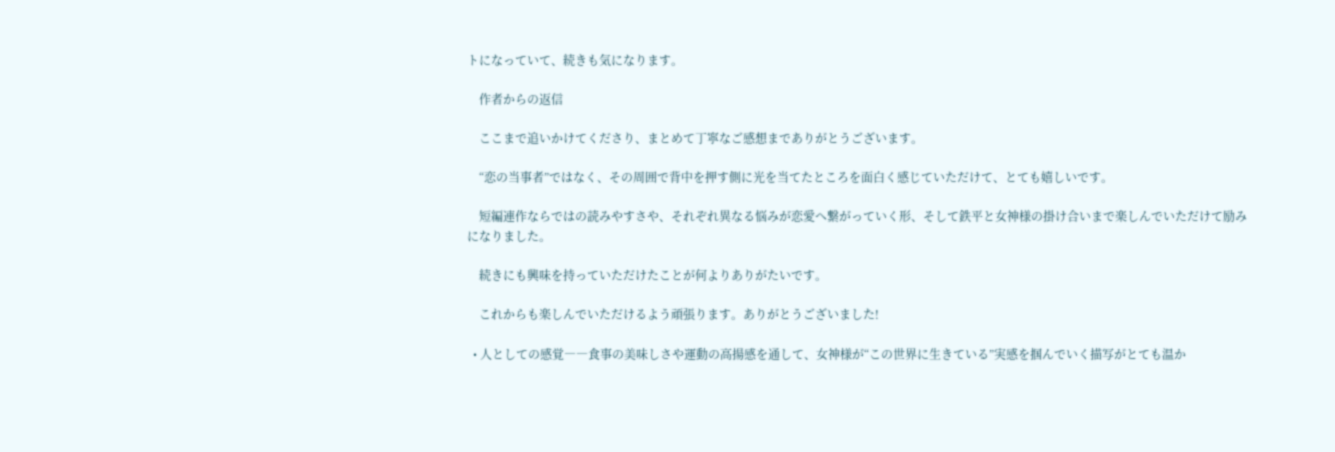トになっていて、続きも気になります。

    作者からの返信

    ここまで追いかけてくださり、まとめて丁寧なご感想までありがとうございます。

    “恋の当事者”ではなく、その周囲で背中を押す側に光を当てたところを面白く感じていただけて、とても嬉しいです。

    短編連作ならではの読みやすさや、それぞれ異なる悩みが恋愛へ繋がっていく形、そして鉄平と女神様の掛け合いまで楽しんでいただけて励みになりました。

    続きにも興味を持っていただけたことが何よりありがたいです。

    これからも楽しんでいただけるよう頑張ります。ありがとうございました!

  • 人としての感覚――食事の美味しさや運動の高揚感を通して、女神様が“この世界に生きている”実感を掴んでいく描写がとても温か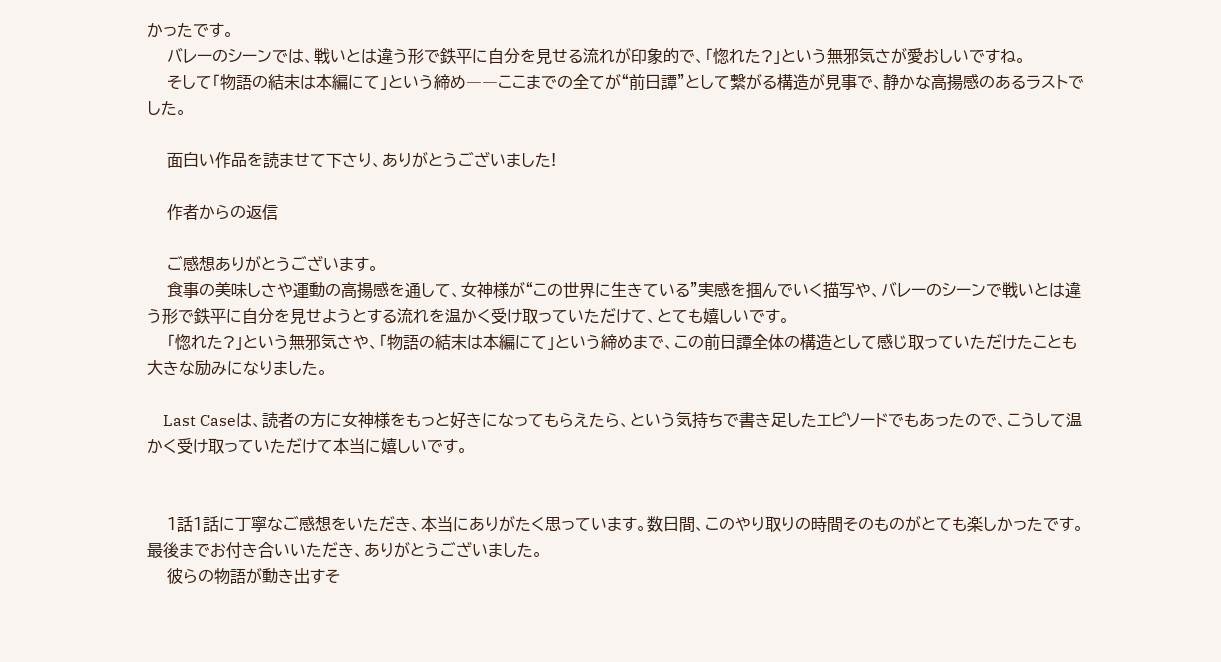かったです。
    バレーのシーンでは、戦いとは違う形で鉄平に自分を見せる流れが印象的で、「惚れた?」という無邪気さが愛おしいですね。
    そして「物語の結末は本編にて」という締め――ここまでの全てが“前日譚”として繋がる構造が見事で、静かな高揚感のあるラストでした。

    面白い作品を読ませて下さり、ありがとうございました!

    作者からの返信

    ご感想ありがとうございます。
    食事の美味しさや運動の高揚感を通して、女神様が“この世界に生きている”実感を掴んでいく描写や、バレーのシーンで戦いとは違う形で鉄平に自分を見せようとする流れを温かく受け取っていただけて、とても嬉しいです。
    「惚れた?」という無邪気さや、「物語の結末は本編にて」という締めまで、この前日譚全体の構造として感じ取っていただけたことも大きな励みになりました。

    Last Caseは、読者の方に女神様をもっと好きになってもらえたら、という気持ちで書き足したエピソードでもあったので、こうして温かく受け取っていただけて本当に嬉しいです。


    1話1話に丁寧なご感想をいただき、本当にありがたく思っています。数日間、このやり取りの時間そのものがとても楽しかったです。最後までお付き合いいただき、ありがとうございました。
    彼らの物語が動き出すそ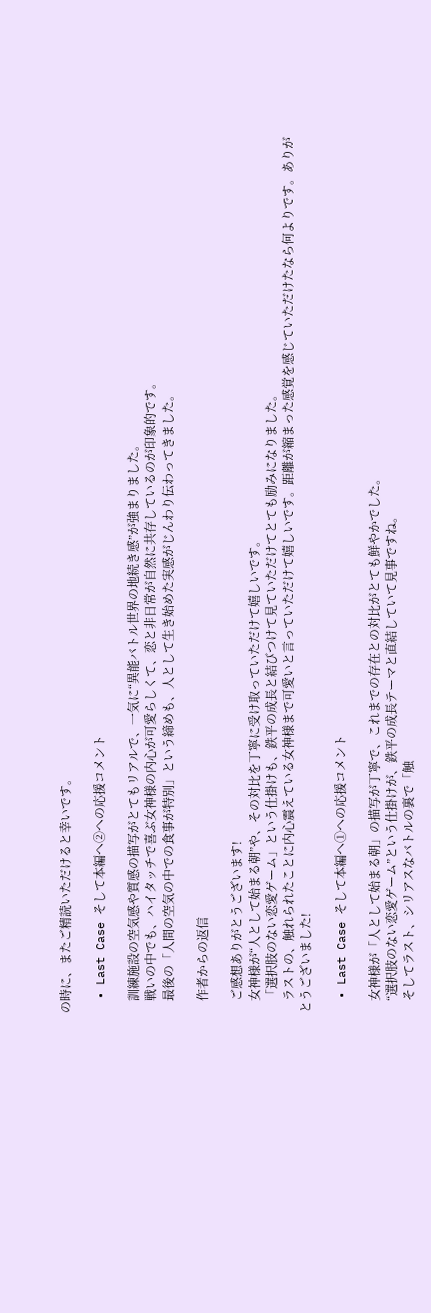の時に、またご精読いただけると幸いです。

  • Last Case そして本編へ②への応援コメント

    訓練施設の空気感や質感の描写がとてもリアルで、一気に“異能バトル世界の地続き感”が強まりました。
    戦いの中でも、ハイタッチで喜ぶ女神様の内心が可愛らしくて、恋と非日常が自然に共存しているのが印象的です。
    最後の「人間の空気の中での食事が特別」という締めも、人として生き始めた実感がじんわり伝わってきました。

    作者からの返信

    ご感想ありがとうございます!
    女神様が“人として始まる朝”や、その対比を丁寧に受け取っていただけて嬉しいです。
    「選択肢のない恋愛ゲーム」という仕掛けも、鉄平の成長と結びつけて見ていただけてとても励みになりました。
    ラストの、触れられたことに内心震えている女神様まで可愛いと言っていただけて嬉しいです。距離が縮まった感覚を感じていただけたなら何よりです。ありがとうございました!

  • Last Case そして本編へ①への応援コメント

    女神様が「人として始まる朝」の描写が丁寧で、これまでの存在との対比がとても鮮やかでした。
    “選択肢のない恋愛ゲーム”という仕掛けが、鉄平の成長テーマと直結していて見事ですね。
    そしてラスト、シリアスなバトルの裏で「触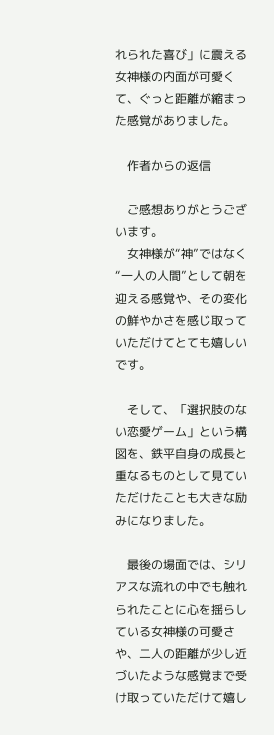れられた喜び」に震える女神様の内面が可愛くて、ぐっと距離が縮まった感覚がありました。

    作者からの返信

    ご感想ありがとうございます。
    女神様が“神”ではなく“一人の人間”として朝を迎える感覚や、その変化の鮮やかさを感じ取っていただけてとても嬉しいです。

    そして、「選択肢のない恋愛ゲーム」という構図を、鉄平自身の成長と重なるものとして見ていただけたことも大きな励みになりました。

    最後の場面では、シリアスな流れの中でも触れられたことに心を揺らしている女神様の可愛さや、二人の距離が少し近づいたような感覚まで受け取っていただけて嬉し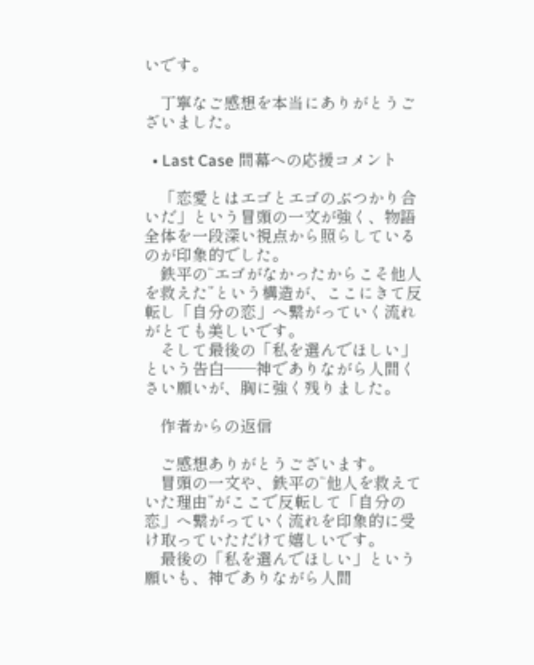いです。

    丁寧なご感想を本当にありがとうございました。

  • Last Case 間幕への応援コメント

    「恋愛とはエゴとエゴのぶつかり合いだ」という冒頭の一文が強く、物語全体を一段深い視点から照らしているのが印象的でした。
    鉄平の“エゴがなかったからこそ他人を救えた”という構造が、ここにきて反転し「自分の恋」へ繋がっていく流れがとても美しいです。
    そして最後の「私を選んでほしい」という告白――神でありながら人間くさい願いが、胸に強く残りました。

    作者からの返信

    ご感想ありがとうございます。
    冒頭の一文や、鉄平の“他人を救えていた理由”がここで反転して「自分の恋」へ繋がっていく流れを印象的に受け取っていただけて嬉しいです。
    最後の「私を選んでほしい」という願いも、神でありながら人間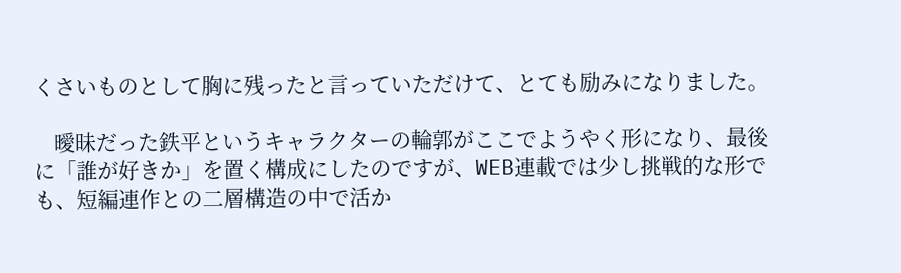くさいものとして胸に残ったと言っていただけて、とても励みになりました。

    曖昧だった鉄平というキャラクターの輪郭がここでようやく形になり、最後に「誰が好きか」を置く構成にしたのですが、WEB連載では少し挑戦的な形でも、短編連作との二層構造の中で活か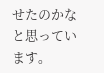せたのかなと思っています。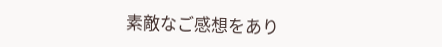素敵なご感想をあり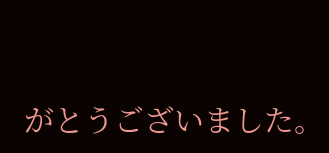がとうございました。